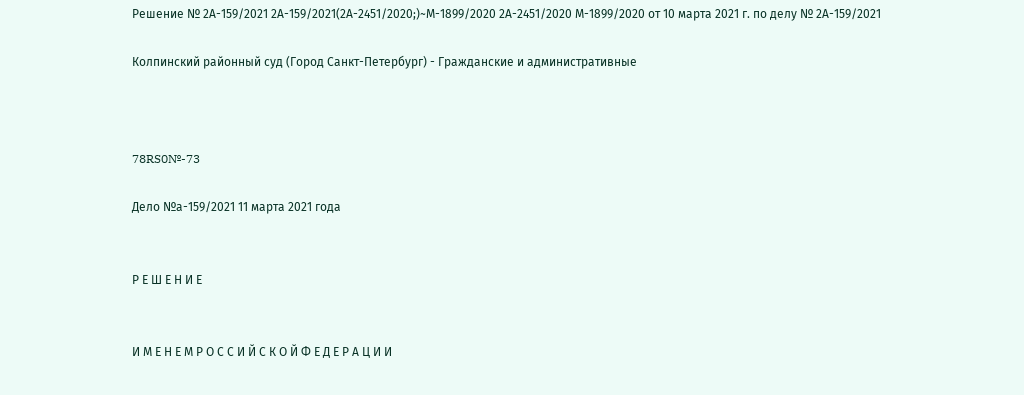Решение № 2А-159/2021 2А-159/2021(2А-2451/2020;)~М-1899/2020 2А-2451/2020 М-1899/2020 от 10 марта 2021 г. по делу № 2А-159/2021

Колпинский районный суд (Город Санкт-Петербург) - Гражданские и административные



78RS0№-73

Дело №а-159/2021 11 марта 2021 года


Р Е Ш Е Н И Е


И М Е Н Е М Р О С С И Й С К О Й Ф Е Д Е Р А Ц И И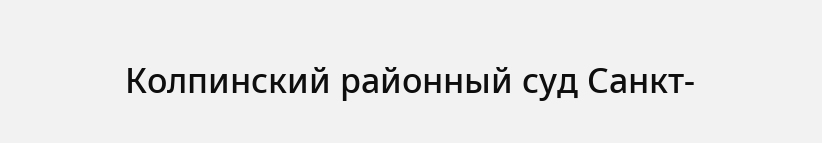Колпинский районный суд Санкт-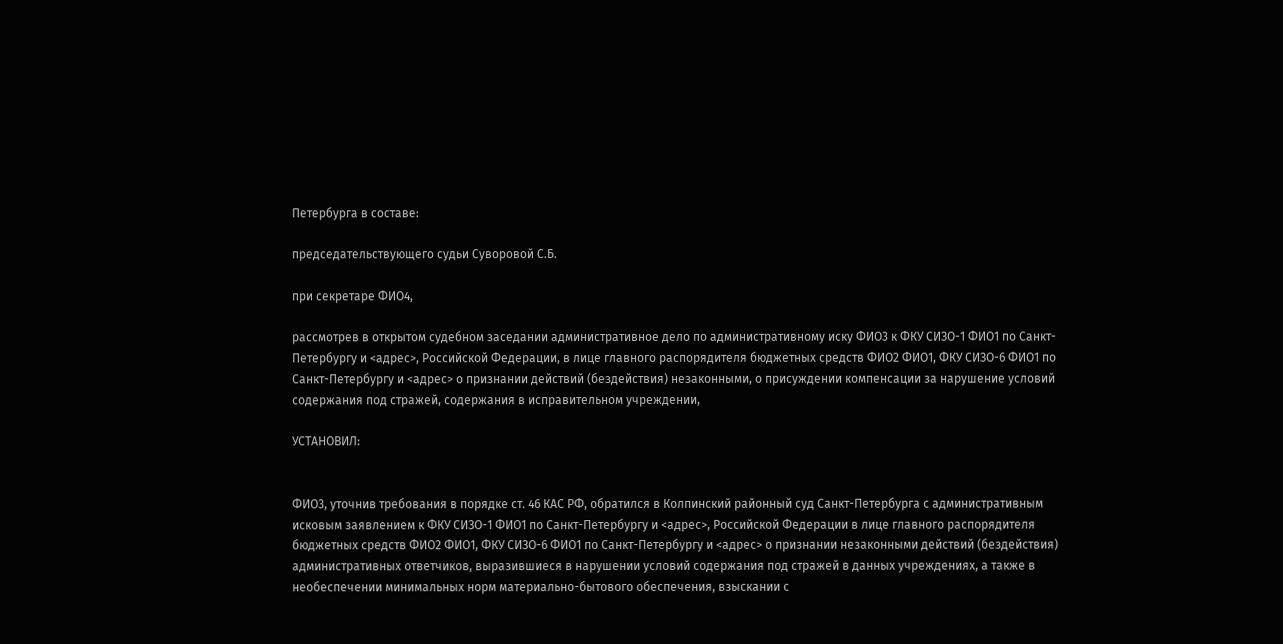Петербурга в составе:

председательствующего судьи Суворовой С.Б.

при секретаре ФИО4,

рассмотрев в открытом судебном заседании административное дело по административному иску ФИО3 к ФКУ СИЗО-1 ФИО1 по Санкт-Петербургу и <адрес>, Российской Федерации, в лице главного распорядителя бюджетных средств ФИО2 ФИО1, ФКУ СИЗО-6 ФИО1 по Санкт-Петербургу и <адрес> о признании действий (бездействия) незаконными, о присуждении компенсации за нарушение условий содержания под стражей, содержания в исправительном учреждении,

УСТАНОВИЛ:


ФИО3, уточнив требования в порядке ст. 46 КАС РФ, обратился в Колпинский районный суд Санкт-Петербурга с административным исковым заявлением к ФКУ СИЗО-1 ФИО1 по Санкт-Петербургу и <адрес>, Российской Федерации в лице главного распорядителя бюджетных средств ФИО2 ФИО1, ФКУ СИЗО-6 ФИО1 по Санкт-Петербургу и <адрес> о признании незаконными действий (бездействия) административных ответчиков, выразившиеся в нарушении условий содержания под стражей в данных учреждениях, а также в необеспечении минимальных норм материально-бытового обеспечения, взыскании с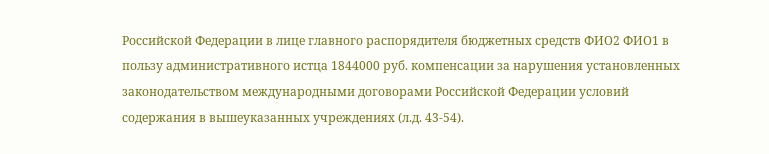Российской Федерации в лице главного распорядителя бюджетных средств ФИО2 ФИО1 в пользу административного истца 1844000 руб. компенсации за нарушения установленных законодательством международными договорами Российской Федерации условий содержания в вышеуказанных учреждениях (л.д. 43-54).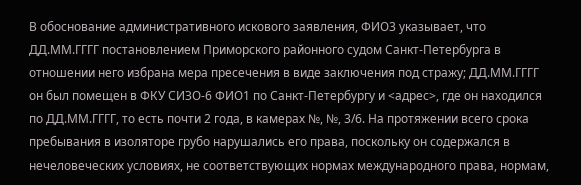В обоснование административного искового заявления, ФИО3 указывает, что ДД.ММ.ГГГГ постановлением Приморского районного судом Санкт-Петербурга в отношении него избрана мера пресечения в виде заключения под стражу; ДД.ММ.ГГГГ он был помещен в ФКУ СИЗО-6 ФИО1 по Санкт-Петербургу и <адрес>, где он находился по ДД.ММ.ГГГГ, то есть почти 2 года, в камерах №, №, 3/6. На протяжении всего срока пребывания в изоляторе грубо нарушались его права, поскольку он содержался в нечеловеческих условиях, не соответствующих нормах международного права, нормам,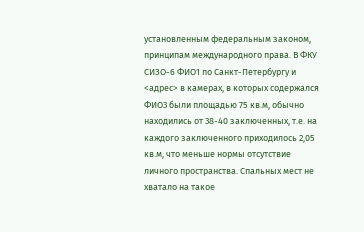установленным федеральным законом, принципам международного права. В ФКУ СИЗО-6 ФИО1 по Санкт-Петербургу и <адрес> в камерах, в которых содержался ФИО3 были площадью 75 кв.м, обычно находились от 38-40 заключенных, т.е. на каждого заключенного приходилось 2,05 кв.м, что меньше нормы отсутствие личного пространства. Спальных мест не хватало на такое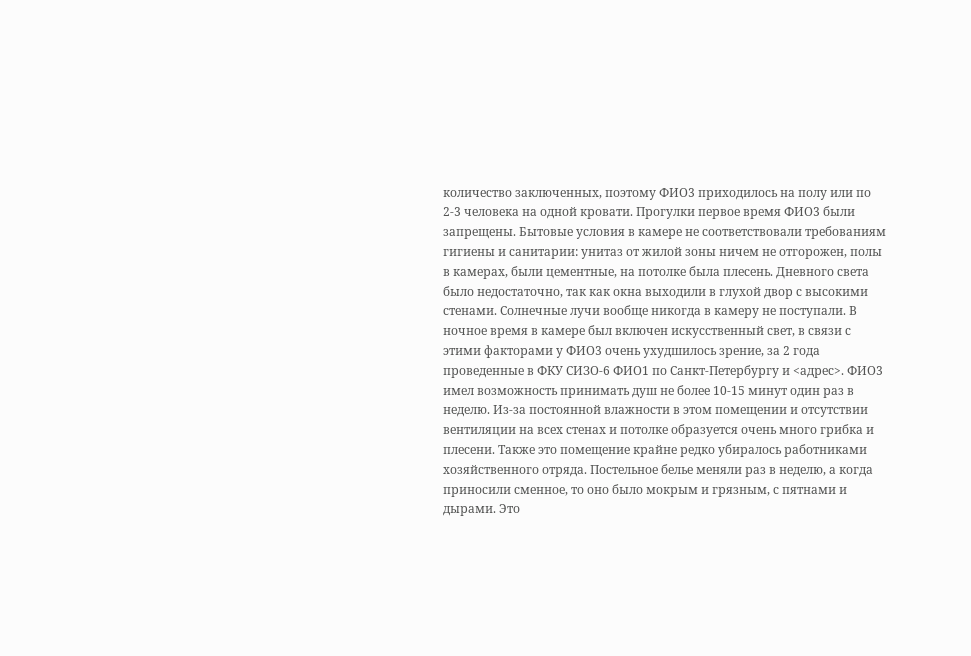количество заключенных, поэтому ФИО3 приходилось на полу или по 2-3 человека на одной кровати. Прогулки первое время ФИО3 были запрещены. Бытовые условия в камере не соответствовали требованиям гигиены и санитарии: унитаз от жилой зоны ничем не отгорожен, полы в камерах, были цементные, на потолке была плесень. Дневного света было недостаточно, так как окна выходили в глухой двор с высокими стенами. Солнечные лучи вообще никогда в камеру не поступали. В ночное время в камере был включен искусственный свет, в связи с этими факторами у ФИО3 очень ухудшилось зрение, за 2 года проведенные в ФКУ СИЗО-6 ФИО1 по Санкт-Петербургу и <адрес>. ФИО3 имел возможность принимать душ не более 10-15 минут один раз в неделю. Из-за постоянной влажности в этом помещении и отсутствии вентиляции на всех стенах и потолке образуется очень много грибка и плесени. Также это помещение крайне редко убиралось работниками хозяйственного отряда. Постельное белье меняли раз в неделю, а когда приносили сменное, то оно было мокрым и грязным, с пятнами и дырами. Это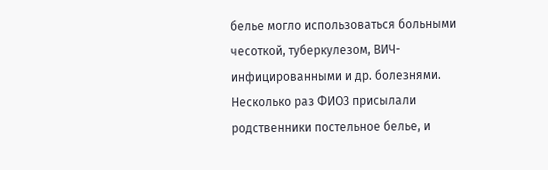белье могло использоваться больными чесоткой, туберкулезом, ВИЧ-инфицированными и др. болезнями. Несколько раз ФИО3 присылали родственники постельное белье, и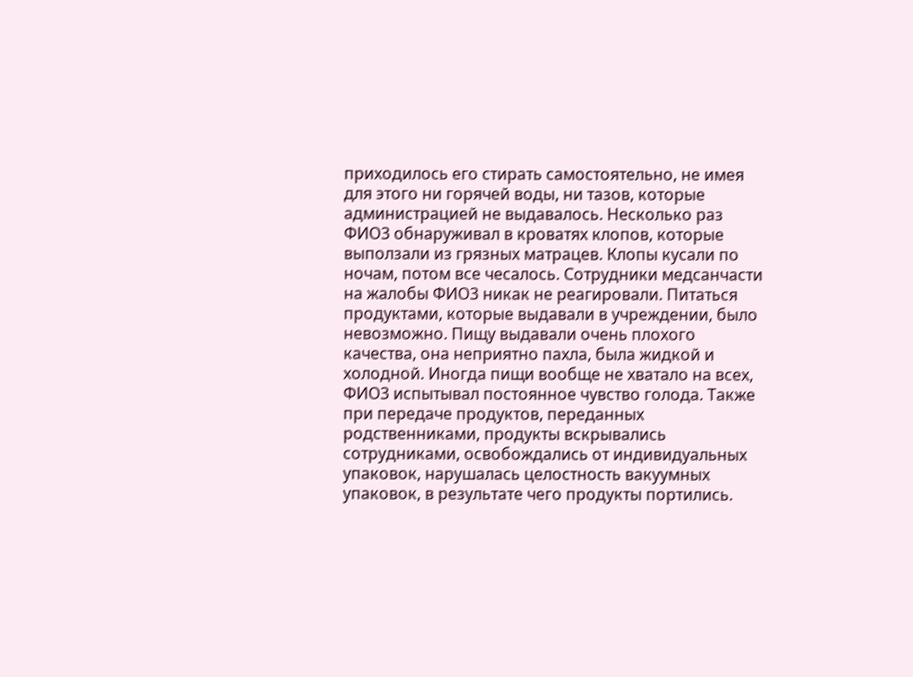приходилось его стирать самостоятельно, не имея для этого ни горячей воды, ни тазов, которые администрацией не выдавалось. Несколько раз ФИО3 обнаруживал в кроватях клопов, которые выползали из грязных матрацев. Клопы кусали по ночам, потом все чесалось. Сотрудники медсанчасти на жалобы ФИО3 никак не реагировали. Питаться продуктами, которые выдавали в учреждении, было невозможно. Пищу выдавали очень плохого качества, она неприятно пахла, была жидкой и холодной. Иногда пищи вообще не хватало на всех, ФИО3 испытывал постоянное чувство голода. Также при передаче продуктов, переданных родственниками, продукты вскрывались сотрудниками, освобождались от индивидуальных упаковок, нарушалась целостность вакуумных упаковок, в результате чего продукты портились.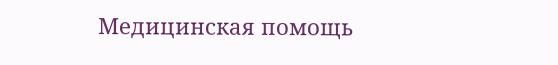Медицинская помощь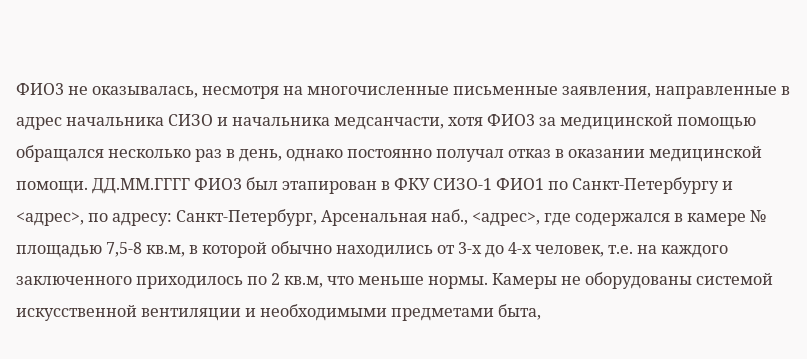ФИО3 не оказывалась, несмотря на многочисленные письменные заявления, направленные в адрес начальника СИЗО и начальника медсанчасти, хотя ФИО3 за медицинской помощью обращался несколько раз в день, однако постоянно получал отказ в оказании медицинской помощи. ДД.ММ.ГГГГ ФИО3 был этапирован в ФКУ СИЗО-1 ФИО1 по Санкт-Петербургу и <адрес>, по адресу: Санкт-Петербург, Арсенальная наб., <адрес>, где содержался в камере № площадью 7,5-8 кв.м, в которой обычно находились от 3-х до 4-х человек, т.е. на каждого заключенного приходилось по 2 кв.м, что меньше нормы. Камеры не оборудованы системой искусственной вентиляции и необходимыми предметами быта,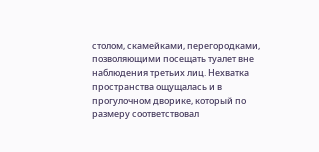столом, скамейками, перегородками, позволяющими посещать туалет вне наблюдения третьих лиц. Нехватка пространства ощущалась и в прогулочном дворике, который по размеру соответствовал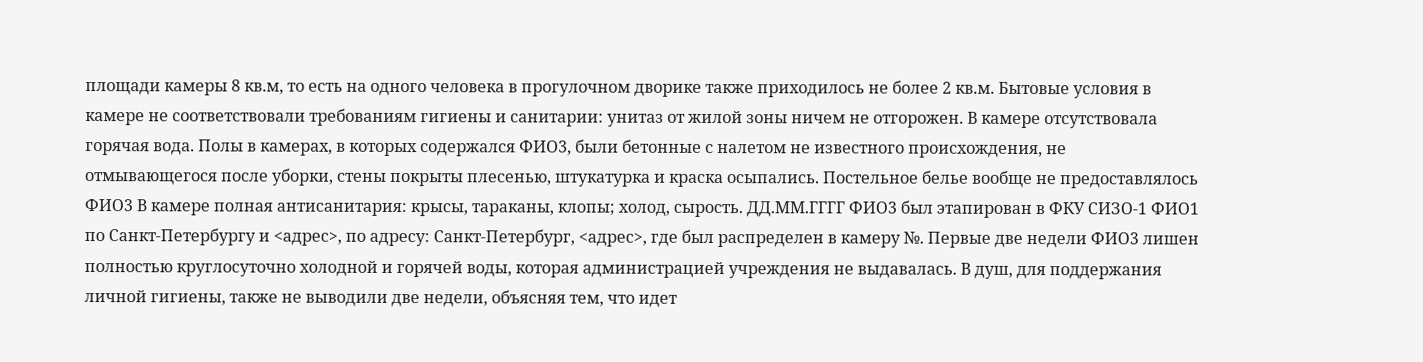площади камеры 8 кв.м, то есть на одного человека в прогулочном дворике также приходилось не более 2 кв.м. Бытовые условия в камере не соответствовали требованиям гигиены и санитарии: унитаз от жилой зоны ничем не отгорожен. В камере отсутствовала горячая вода. Полы в камерах, в которых содержался ФИО3, были бетонные с налетом не известного происхождения, не отмывающегося после уборки, стены покрыты плесенью, штукатурка и краска осыпались. Постельное белье вообще не предоставлялось ФИО3 В камере полная антисанитария: крысы, тараканы, клопы; холод, сырость. ДД.ММ.ГГГГ ФИО3 был этапирован в ФКУ СИЗО-1 ФИО1 по Санкт-Петербургу и <адрес>, по адресу: Санкт-Петербург, <адрес>, где был распределен в камеру №. Первые две недели ФИО3 лишен полностью круглосуточно холодной и горячей воды, которая администрацией учреждения не выдавалась. В душ, для поддержания личной гигиены, также не выводили две недели, объясняя тем, что идет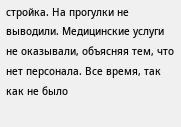стройка. На прогулки не выводили. Медицинские услуги не оказывали, объясняя тем, что нет персонала. Все время, так как не было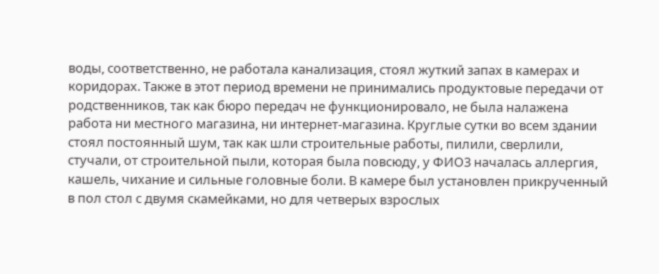воды, соответственно, не работала канализация, стоял жуткий запах в камерах и коридорах. Также в этот период времени не принимались продуктовые передачи от родственников, так как бюро передач не функционировало, не была налажена работа ни местного магазина, ни интернет-магазина. Круглые сутки во всем здании стоял постоянный шум, так как шли строительные работы, пилили, сверлили, стучали, от строительной пыли, которая была повсюду, у ФИО3 началась аллергия, кашель, чихание и сильные головные боли. В камере был установлен прикрученный в пол стол с двумя скамейками, но для четверых взрослых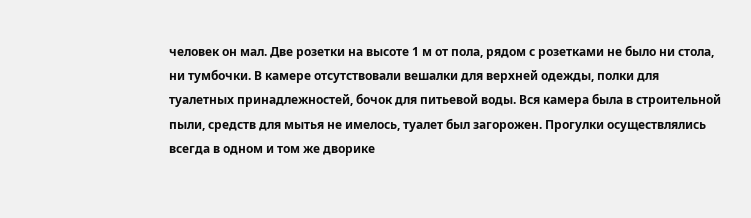человек он мал. Две розетки на высоте 1 м от пола, рядом с розетками не было ни стола, ни тумбочки. В камере отсутствовали вешалки для верхней одежды, полки для туалетных принадлежностей, бочок для питьевой воды. Вся камера была в строительной пыли, средств для мытья не имелось, туалет был загорожен. Прогулки осуществлялись всегда в одном и том же дворике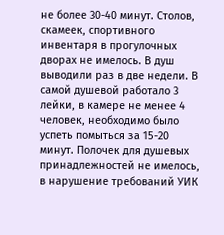не более 30-40 минут. Столов, скамеек, спортивного инвентаря в прогулочных дворах не имелось. В душ выводили раз в две недели. В самой душевой работало 3 лейки, в камере не менее 4 человек, необходимо было успеть помыться за 15-20 минут. Полочек для душевых принадлежностей не имелось, в нарушение требований УИК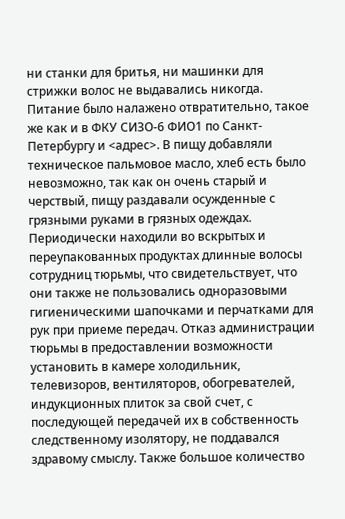ни станки для бритья, ни машинки для стрижки волос не выдавались никогда. Питание было налажено отвратительно, такое же как и в ФКУ СИЗО-6 ФИО1 по Санкт-Петербургу и <адрес>. В пищу добавляли техническое пальмовое масло, хлеб есть было невозможно, так как он очень старый и черствый, пищу раздавали осужденные с грязными руками в грязных одеждах. Периодически находили во вскрытых и переупакованных продуктах длинные волосы сотрудниц тюрьмы, что свидетельствует, что они также не пользовались одноразовыми гигиеническими шапочками и перчатками для рук при приеме передач. Отказ администрации тюрьмы в предоставлении возможности установить в камере холодильник, телевизоров, вентиляторов, обогревателей, индукционных плиток за свой счет, с последующей передачей их в собственность следственному изолятору, не поддавался здравому смыслу. Также большое количество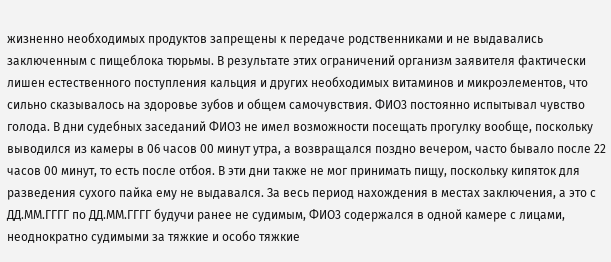жизненно необходимых продуктов запрещены к передаче родственниками и не выдавались заключенным с пищеблока тюрьмы. В результате этих ограничений организм заявителя фактически лишен естественного поступления кальция и других необходимых витаминов и микроэлементов, что сильно сказывалось на здоровье зубов и общем самочувствия. ФИО3 постоянно испытывал чувство голода. В дни судебных заседаний ФИО3 не имел возможности посещать прогулку вообще, поскольку выводился из камеры в 06 часов 00 минут утра, а возвращался поздно вечером, часто бывало после 22 часов 00 минут, то есть после отбоя. В эти дни также не мог принимать пищу, поскольку кипяток для разведения сухого пайка ему не выдавался. За весь период нахождения в местах заключения, а это с ДД.ММ.ГГГГ по ДД.ММ.ГГГГ будучи ранее не судимым, ФИО3 содержался в одной камере с лицами, неоднократно судимыми за тяжкие и особо тяжкие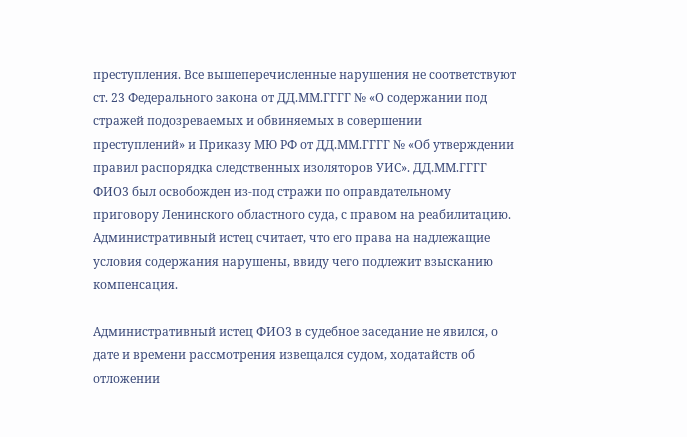преступления. Все вышеперечисленные нарушения не соответствуют ст. 23 Федерального закона от ДД.ММ.ГГГГ № «О содержании под стражей подозреваемых и обвиняемых в совершении преступлений» и Приказу МЮ РФ от ДД.ММ.ГГГГ № «Об утверждении правил распорядка следственных изоляторов УИС». ДД.ММ.ГГГГ ФИО3 был освобожден из-под стражи по оправдательному приговору Ленинского областного суда, с правом на реабилитацию. Административный истец считает, что его права на надлежащие условия содержания нарушены, ввиду чего подлежит взысканию компенсация.

Административный истец ФИО3 в судебное заседание не явился, о дате и времени рассмотрения извещался судом, ходатайств об отложении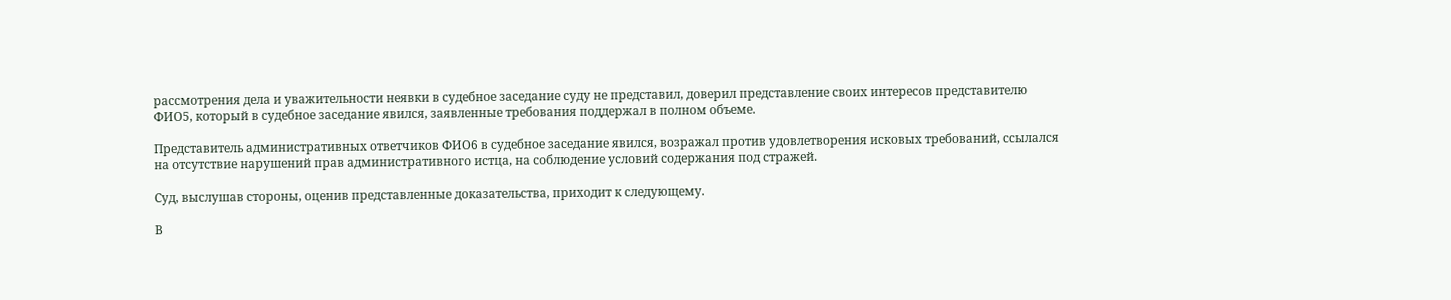рассмотрения дела и уважительности неявки в судебное заседание суду не представил, доверил представление своих интересов представителю ФИО5, который в судебное заседание явился, заявленные требования поддержал в полном объеме.

Представитель административных ответчиков ФИО6 в судебное заседание явился, возражал против удовлетворения исковых требований, ссылался на отсутствие нарушений прав административного истца, на соблюдение условий содержания под стражей.

Суд, выслушав стороны, оценив представленные доказательства, приходит к следующему.

В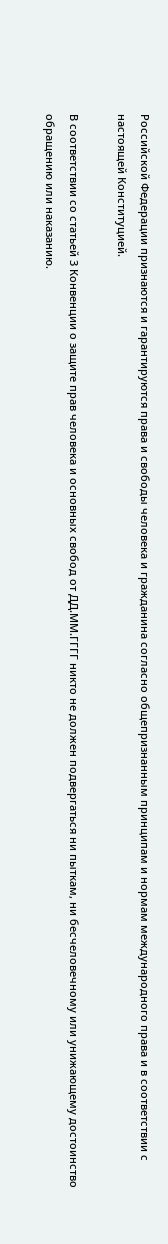Российской Федерации признаются и гарантируются права и свободы человека и гражданина согласно общепризнанным принципам и нормам международного права и в соответствии с настоящей Конституцией.

В соответствии со статьей 3 Конвенции о защите прав человека и основных свобод от ДД.ММ.ГГГГ никто не должен подвергаться ни пыткам, ни бесчеловечному или унижающему достоинство обращению или наказанию.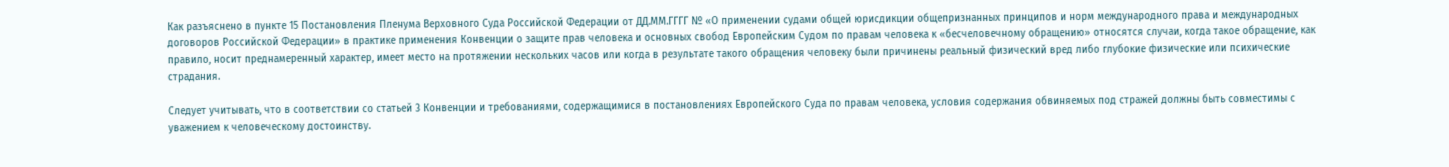Как разъяснено в пункте 15 Постановления Пленума Верховного Суда Российской Федерации от ДД.ММ.ГГГГ № «О применении судами общей юрисдикции общепризнанных принципов и норм международного права и международных договоров Российской Федерации» в практике применения Конвенции о защите прав человека и основных свобод Европейским Судом по правам человека к «бесчеловечному обращению» относятся случаи, когда такое обращение, как правило, носит преднамеренный характер, имеет место на протяжении нескольких часов или когда в результате такого обращения человеку были причинены реальный физический вред либо глубокие физические или психические страдания.

Следует учитывать, что в соответствии со статьей 3 Конвенции и требованиями, содержащимися в постановлениях Европейского Суда по правам человека, условия содержания обвиняемых под стражей должны быть совместимы с уважением к человеческому достоинству.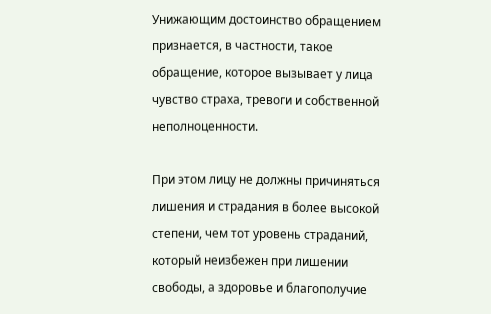Унижающим достоинство обращением признается, в частности, такое обращение, которое вызывает у лица чувство страха, тревоги и собственной неполноценности.

При этом лицу не должны причиняться лишения и страдания в более высокой степени, чем тот уровень страданий, который неизбежен при лишении свободы, а здоровье и благополучие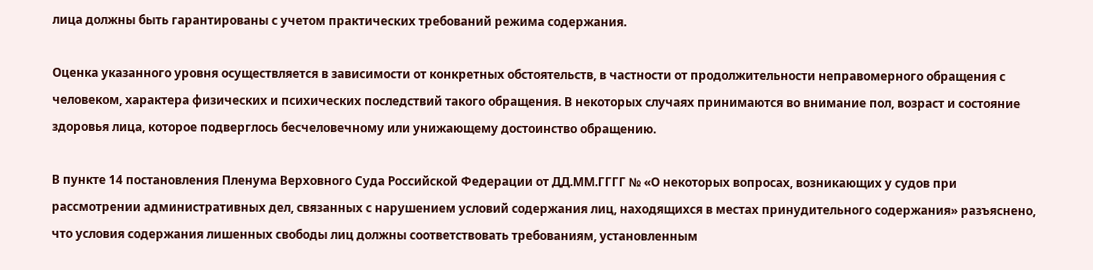лица должны быть гарантированы с учетом практических требований режима содержания.

Оценка указанного уровня осуществляется в зависимости от конкретных обстоятельств, в частности от продолжительности неправомерного обращения с человеком, характера физических и психических последствий такого обращения. В некоторых случаях принимаются во внимание пол, возраст и состояние здоровья лица, которое подверглось бесчеловечному или унижающему достоинство обращению.

В пункте 14 постановления Пленума Верховного Суда Российской Федерации от ДД.ММ.ГГГГ № «О некоторых вопросах, возникающих у судов при рассмотрении административных дел, связанных с нарушением условий содержания лиц, находящихся в местах принудительного содержания» разъяснено, что условия содержания лишенных свободы лиц должны соответствовать требованиям, установленным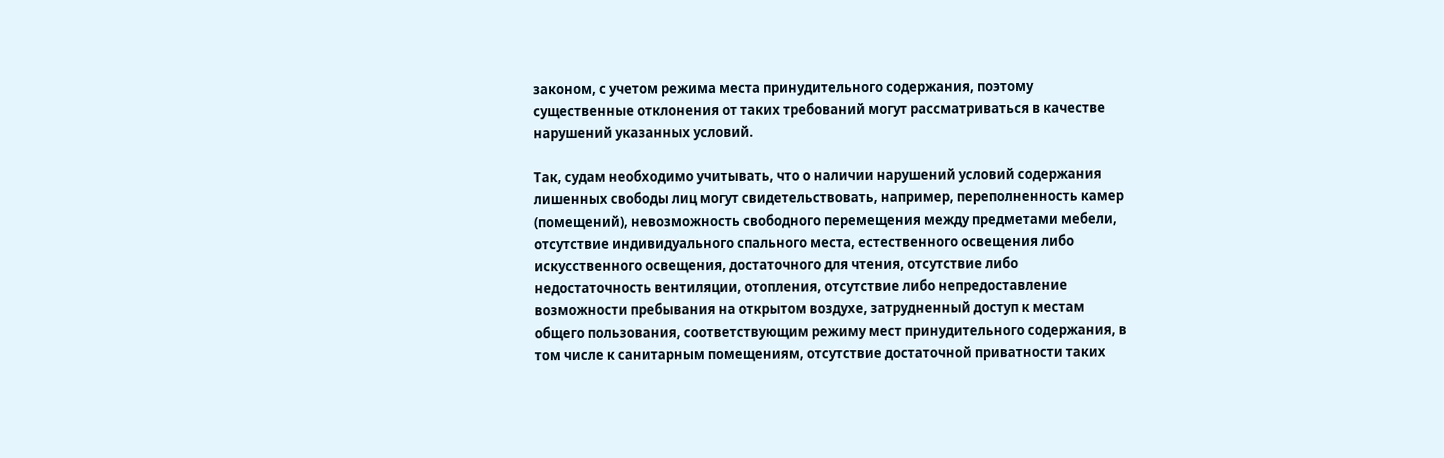законом, с учетом режима места принудительного содержания, поэтому существенные отклонения от таких требований могут рассматриваться в качестве нарушений указанных условий.

Так, судам необходимо учитывать, что о наличии нарушений условий содержания лишенных свободы лиц могут свидетельствовать, например, переполненность камер (помещений), невозможность свободного перемещения между предметами мебели, отсутствие индивидуального спального места, естественного освещения либо искусственного освещения, достаточного для чтения, отсутствие либо недостаточность вентиляции, отопления, отсутствие либо непредоставление возможности пребывания на открытом воздухе, затрудненный доступ к местам общего пользования, соответствующим режиму мест принудительного содержания, в том числе к санитарным помещениям, отсутствие достаточной приватности таких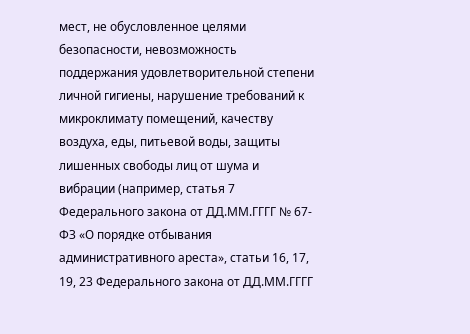мест, не обусловленное целями безопасности, невозможность поддержания удовлетворительной степени личной гигиены, нарушение требований к микроклимату помещений, качеству воздуха, еды, питьевой воды, защиты лишенных свободы лиц от шума и вибрации (например, статья 7 Федерального закона от ДД.ММ.ГГГГ № 67-ФЗ «О порядке отбывания административного ареста», статьи 16, 17, 19, 23 Федерального закона от ДД.ММ.ГГГГ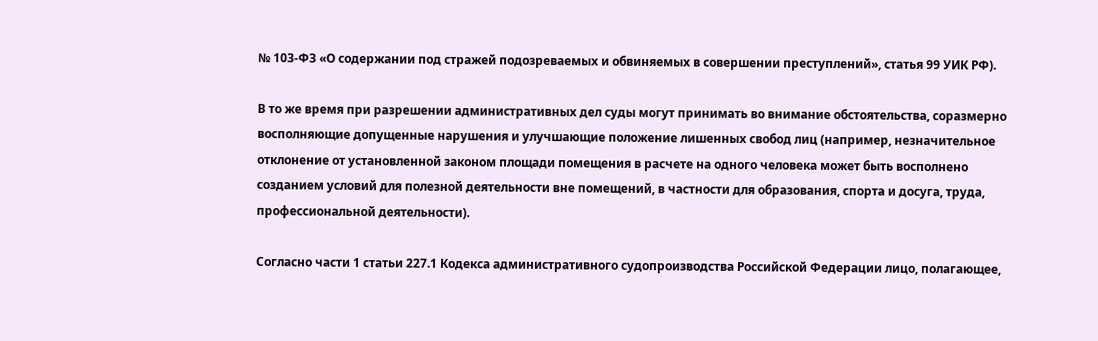№ 103-ФЗ «О содержании под стражей подозреваемых и обвиняемых в совершении преступлений», статья 99 УИК РФ).

В то же время при разрешении административных дел суды могут принимать во внимание обстоятельства, соразмерно восполняющие допущенные нарушения и улучшающие положение лишенных свобод лиц (например, незначительное отклонение от установленной законом площади помещения в расчете на одного человека может быть восполнено созданием условий для полезной деятельности вне помещений, в частности для образования, спорта и досуга, труда, профессиональной деятельности).

Согласно части 1 статьи 227.1 Кодекса административного судопроизводства Российской Федерации лицо, полагающее,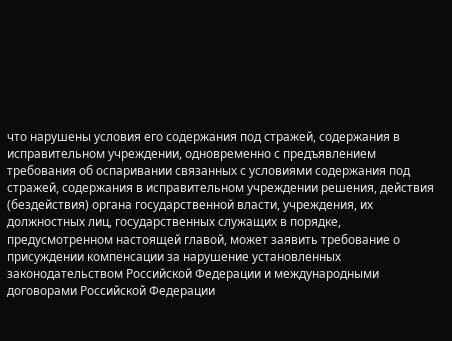что нарушены условия его содержания под стражей, содержания в исправительном учреждении, одновременно с предъявлением требования об оспаривании связанных с условиями содержания под стражей, содержания в исправительном учреждении решения, действия (бездействия) органа государственной власти, учреждения, их должностных лиц, государственных служащих в порядке, предусмотренном настоящей главой, может заявить требование о присуждении компенсации за нарушение установленных законодательством Российской Федерации и международными договорами Российской Федерации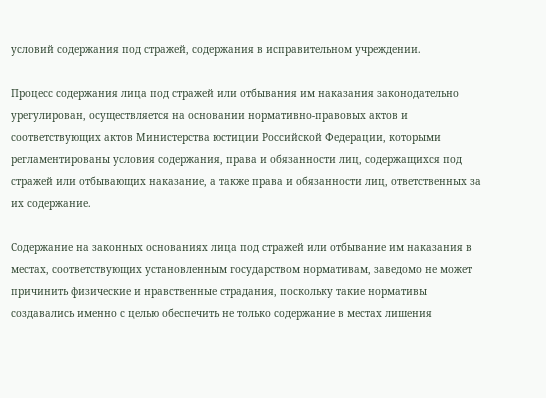условий содержания под стражей, содержания в исправительном учреждении.

Процесс содержания лица под стражей или отбывания им наказания законодательно урегулирован, осуществляется на основании нормативно-правовых актов и соответствующих актов Министерства юстиции Российской Федерации, которыми регламентированы условия содержания, права и обязанности лиц, содержащихся под стражей или отбывающих наказание, а также права и обязанности лиц, ответственных за их содержание.

Содержание на законных основаниях лица под стражей или отбывание им наказания в местах, соответствующих установленным государством нормативам, заведомо не может причинить физические и нравственные страдания, поскольку такие нормативы создавались именно с целью обеспечить не только содержание в местах лишения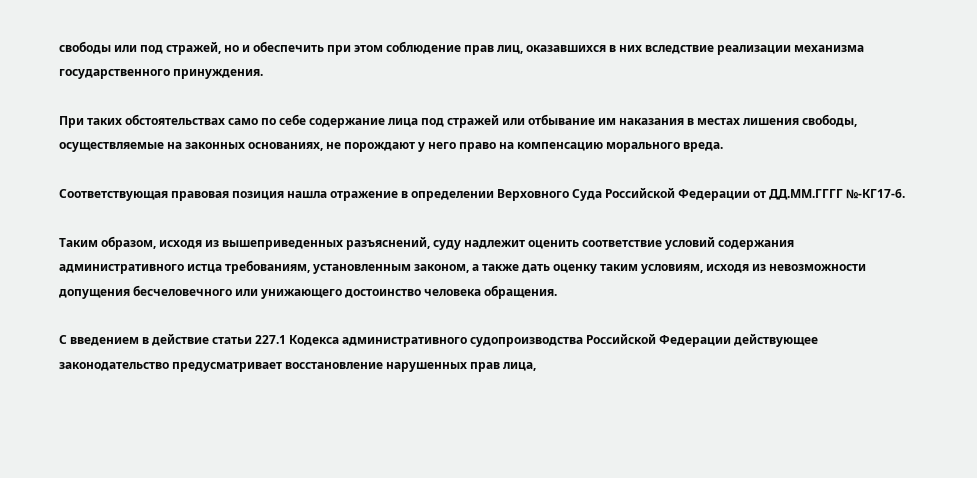свободы или под стражей, но и обеспечить при этом соблюдение прав лиц, оказавшихся в них вследствие реализации механизма государственного принуждения.

При таких обстоятельствах само по себе содержание лица под стражей или отбывание им наказания в местах лишения свободы, осуществляемые на законных основаниях, не порождают у него право на компенсацию морального вреда.

Соответствующая правовая позиция нашла отражение в определении Верховного Суда Российской Федерации от ДД.ММ.ГГГГ №-КГ17-6.

Таким образом, исходя из вышеприведенных разъяснений, суду надлежит оценить соответствие условий содержания административного истца требованиям, установленным законом, а также дать оценку таким условиям, исходя из невозможности допущения бесчеловечного или унижающего достоинство человека обращения.

С введением в действие статьи 227.1 Кодекса административного судопроизводства Российской Федерации действующее законодательство предусматривает восстановление нарушенных прав лица,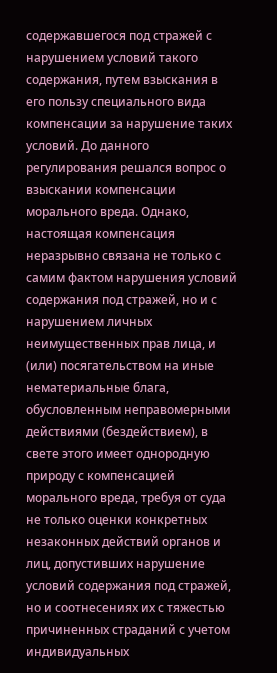содержавшегося под стражей с нарушением условий такого содержания, путем взыскания в его пользу специального вида компенсации за нарушение таких условий. До данного регулирования решался вопрос о взыскании компенсации морального вреда. Однако, настоящая компенсация неразрывно связана не только с самим фактом нарушения условий содержания под стражей, но и с нарушением личных неимущественных прав лица, и (или) посягательством на иные нематериальные блага, обусловленным неправомерными действиями (бездействием), в свете этого имеет однородную природу с компенсацией морального вреда, требуя от суда не только оценки конкретных незаконных действий органов и лиц, допустивших нарушение условий содержания под стражей, но и соотнесениях их с тяжестью причиненных страданий с учетом индивидуальных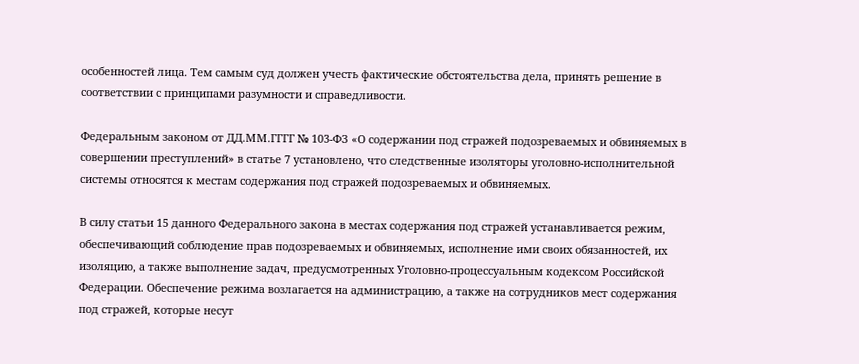особенностей лица. Тем самым суд должен учесть фактические обстоятельства дела, принять решение в соответствии с принципами разумности и справедливости.

Федеральным законом от ДД.ММ.ГГГГ № 103-ФЗ «О содержании под стражей подозреваемых и обвиняемых в совершении преступлений» в статье 7 установлено, что следственные изоляторы уголовно-исполнительной системы относятся к местам содержания под стражей подозреваемых и обвиняемых.

В силу статьи 15 данного Федерального закона в местах содержания под стражей устанавливается режим, обеспечивающий соблюдение прав подозреваемых и обвиняемых, исполнение ими своих обязанностей, их изоляцию, а также выполнение задач, предусмотренных Уголовно-процессуальным кодексом Российской Федерации. Обеспечение режима возлагается на администрацию, а также на сотрудников мест содержания под стражей, которые несут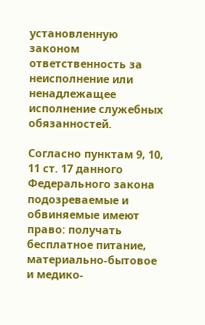установленную законом ответственность за неисполнение или ненадлежащее исполнение служебных обязанностей.

Согласно пунктам 9, 10, 11 ст. 17 данного Федерального закона подозреваемые и обвиняемые имеют право: получать бесплатное питание, материально-бытовое и медико-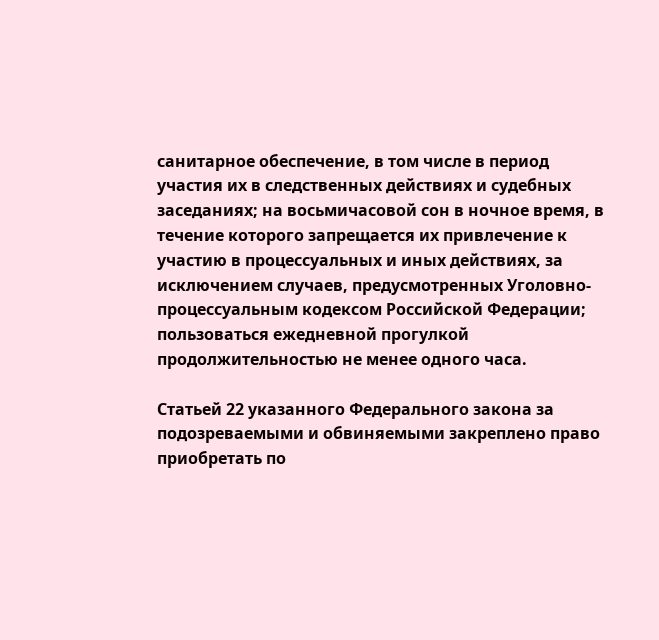санитарное обеспечение, в том числе в период участия их в следственных действиях и судебных заседаниях; на восьмичасовой сон в ночное время, в течение которого запрещается их привлечение к участию в процессуальных и иных действиях, за исключением случаев, предусмотренных Уголовно-процессуальным кодексом Российской Федерации; пользоваться ежедневной прогулкой продолжительностью не менее одного часа.

Статьей 22 указанного Федерального закона за подозреваемыми и обвиняемыми закреплено право приобретать по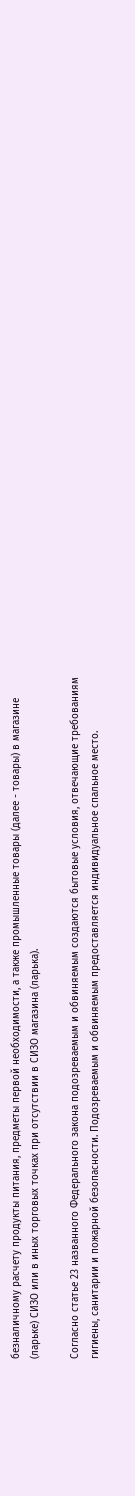безналичному расчету продукты питания, предметы первой необходимости, а также промышленные товары (далее - товары) в магазине (ларьке) СИЗО или в иных торговых точках при отсутствии в СИЗО магазина (ларька).

Согласно статье 23 названного Федерального закона подозреваемым и обвиняемым создаются бытовые условия, отвечающие требованиям гигиены, санитарии и пожарной безопасности. Подозреваемым и обвиняемым предоставляется индивидуальное спальное место.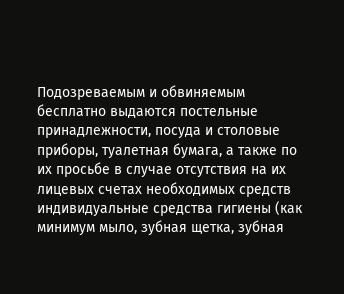Подозреваемым и обвиняемым бесплатно выдаются постельные принадлежности, посуда и столовые приборы, туалетная бумага, а также по их просьбе в случае отсутствия на их лицевых счетах необходимых средств индивидуальные средства гигиены (как минимум мыло, зубная щетка, зубная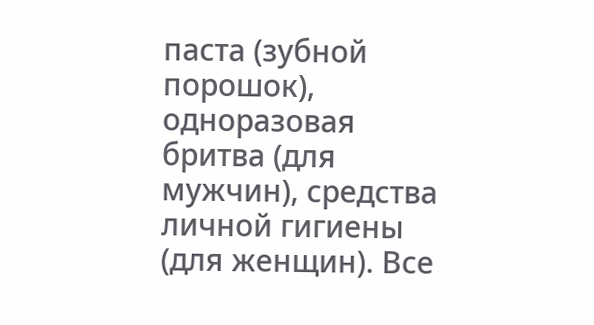паста (зубной порошок), одноразовая бритва (для мужчин), средства личной гигиены (для женщин). Все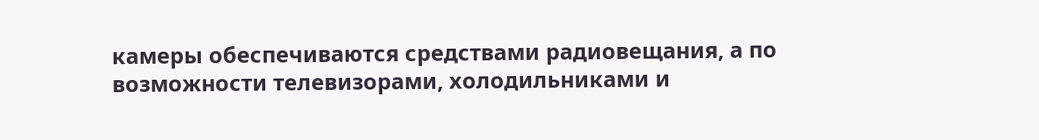камеры обеспечиваются средствами радиовещания, а по возможности телевизорами, холодильниками и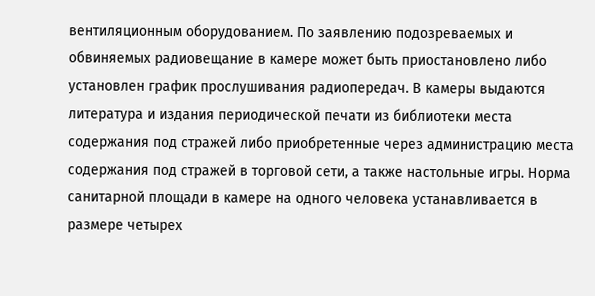вентиляционным оборудованием. По заявлению подозреваемых и обвиняемых радиовещание в камере может быть приостановлено либо установлен график прослушивания радиопередач. В камеры выдаются литература и издания периодической печати из библиотеки места содержания под стражей либо приобретенные через администрацию места содержания под стражей в торговой сети, а также настольные игры. Норма санитарной площади в камере на одного человека устанавливается в размере четырех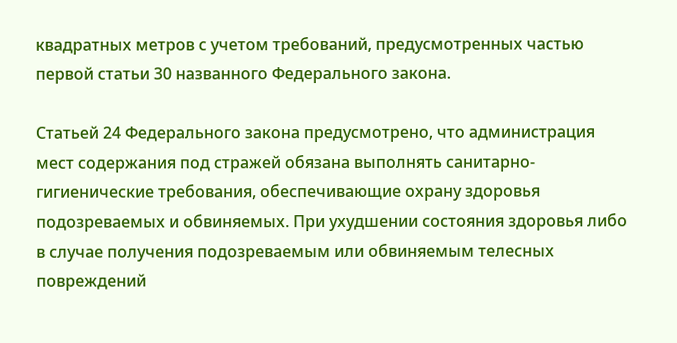квадратных метров с учетом требований, предусмотренных частью первой статьи 30 названного Федерального закона.

Статьей 24 Федерального закона предусмотрено, что администрация мест содержания под стражей обязана выполнять санитарно-гигиенические требования, обеспечивающие охрану здоровья подозреваемых и обвиняемых. При ухудшении состояния здоровья либо в случае получения подозреваемым или обвиняемым телесных повреждений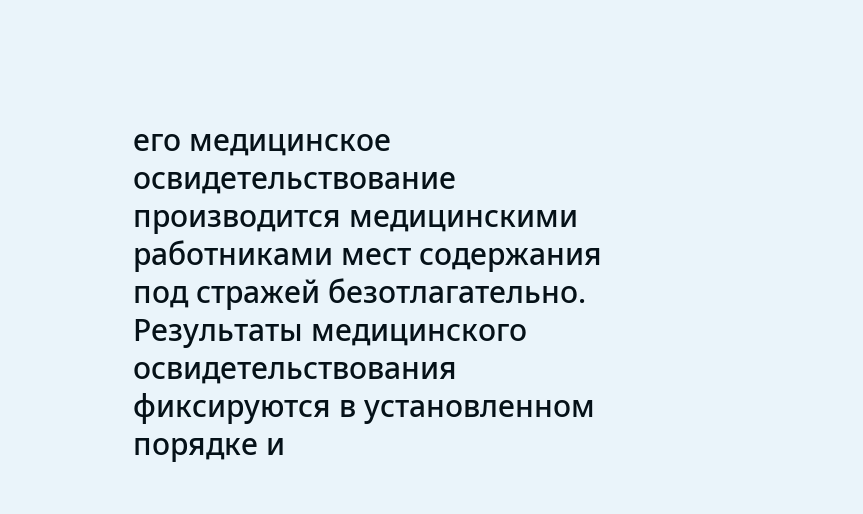его медицинское освидетельствование производится медицинскими работниками мест содержания под стражей безотлагательно. Результаты медицинского освидетельствования фиксируются в установленном порядке и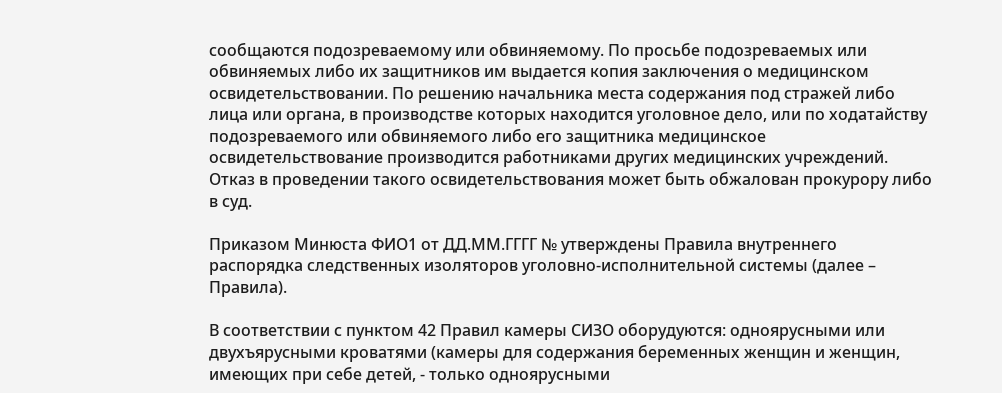сообщаются подозреваемому или обвиняемому. По просьбе подозреваемых или обвиняемых либо их защитников им выдается копия заключения о медицинском освидетельствовании. По решению начальника места содержания под стражей либо лица или органа, в производстве которых находится уголовное дело, или по ходатайству подозреваемого или обвиняемого либо его защитника медицинское освидетельствование производится работниками других медицинских учреждений. Отказ в проведении такого освидетельствования может быть обжалован прокурору либо в суд.

Приказом Минюста ФИО1 от ДД.ММ.ГГГГ № утверждены Правила внутреннего распорядка следственных изоляторов уголовно-исполнительной системы (далее – Правила).

В соответствии с пунктом 42 Правил камеры СИЗО оборудуются: одноярусными или двухъярусными кроватями (камеры для содержания беременных женщин и женщин, имеющих при себе детей, - только одноярусными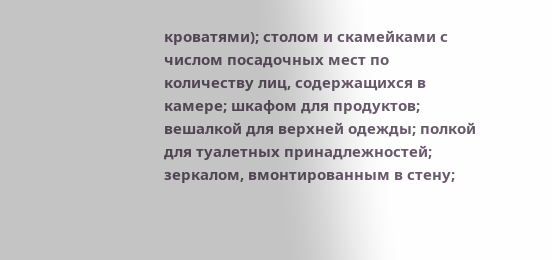кроватями); столом и скамейками с числом посадочных мест по количеству лиц, содержащихся в камере; шкафом для продуктов; вешалкой для верхней одежды; полкой для туалетных принадлежностей; зеркалом, вмонтированным в стену;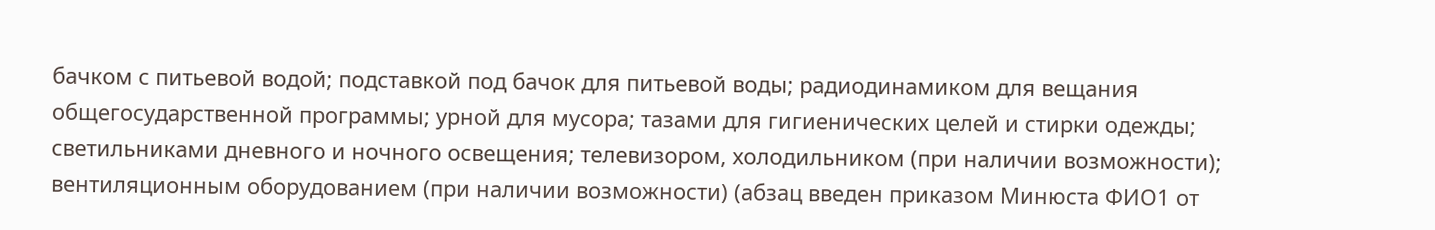бачком с питьевой водой; подставкой под бачок для питьевой воды; радиодинамиком для вещания общегосударственной программы; урной для мусора; тазами для гигиенических целей и стирки одежды; светильниками дневного и ночного освещения; телевизором, холодильником (при наличии возможности); вентиляционным оборудованием (при наличии возможности) (абзац введен приказом Минюста ФИО1 от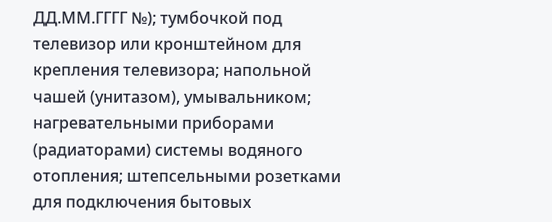ДД.ММ.ГГГГ №); тумбочкой под телевизор или кронштейном для крепления телевизора; напольной чашей (унитазом), умывальником; нагревательными приборами (радиаторами) системы водяного отопления; штепсельными розетками для подключения бытовых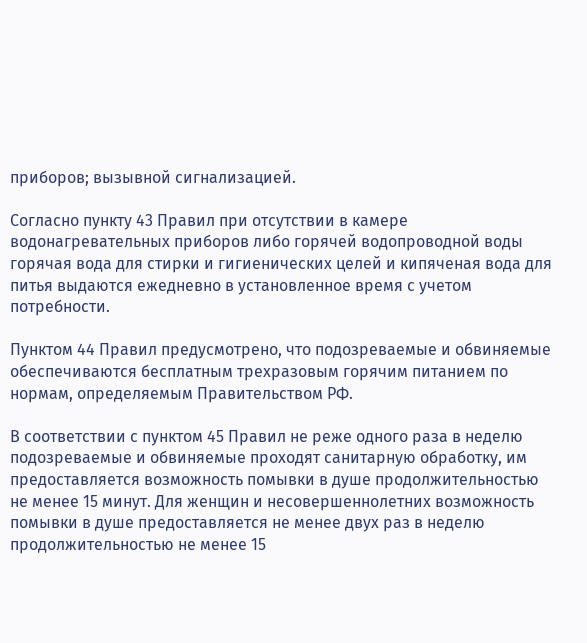приборов; вызывной сигнализацией.

Согласно пункту 43 Правил при отсутствии в камере водонагревательных приборов либо горячей водопроводной воды горячая вода для стирки и гигиенических целей и кипяченая вода для питья выдаются ежедневно в установленное время с учетом потребности.

Пунктом 44 Правил предусмотрено, что подозреваемые и обвиняемые обеспечиваются бесплатным трехразовым горячим питанием по нормам, определяемым Правительством РФ.

В соответствии с пунктом 45 Правил не реже одного раза в неделю подозреваемые и обвиняемые проходят санитарную обработку, им предоставляется возможность помывки в душе продолжительностью не менее 15 минут. Для женщин и несовершеннолетних возможность помывки в душе предоставляется не менее двух раз в неделю продолжительностью не менее 15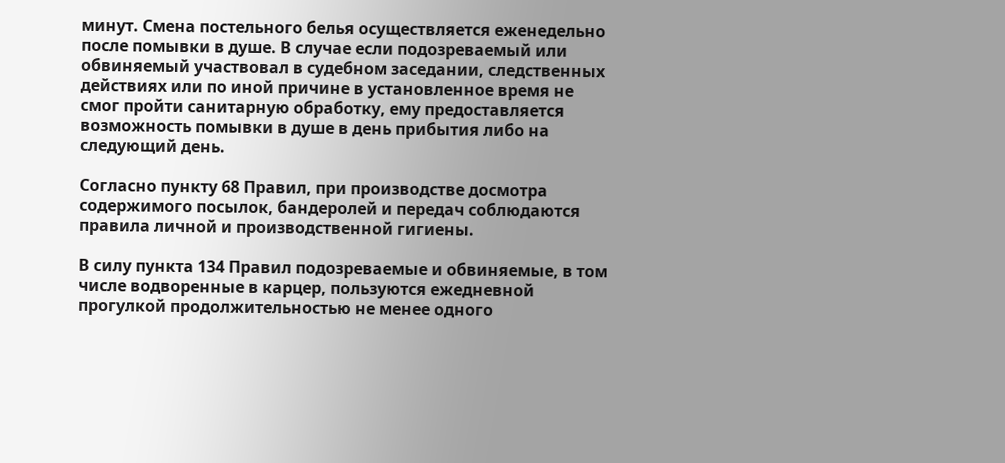минут. Смена постельного белья осуществляется еженедельно после помывки в душе. В случае если подозреваемый или обвиняемый участвовал в судебном заседании, следственных действиях или по иной причине в установленное время не смог пройти санитарную обработку, ему предоставляется возможность помывки в душе в день прибытия либо на следующий день.

Согласно пункту 68 Правил, при производстве досмотра содержимого посылок, бандеролей и передач соблюдаются правила личной и производственной гигиены.

В силу пункта 134 Правил подозреваемые и обвиняемые, в том числе водворенные в карцер, пользуются ежедневной прогулкой продолжительностью не менее одного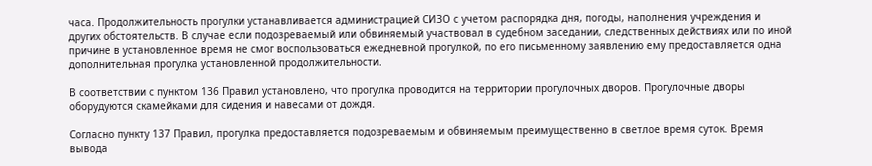часа. Продолжительность прогулки устанавливается администрацией СИЗО с учетом распорядка дня, погоды, наполнения учреждения и других обстоятельств. В случае если подозреваемый или обвиняемый участвовал в судебном заседании, следственных действиях или по иной причине в установленное время не смог воспользоваться ежедневной прогулкой, по его письменному заявлению ему предоставляется одна дополнительная прогулка установленной продолжительности.

В соответствии с пунктом 136 Правил установлено, что прогулка проводится на территории прогулочных дворов. Прогулочные дворы оборудуются скамейками для сидения и навесами от дождя.

Согласно пункту 137 Правил, прогулка предоставляется подозреваемым и обвиняемым преимущественно в светлое время суток. Время вывода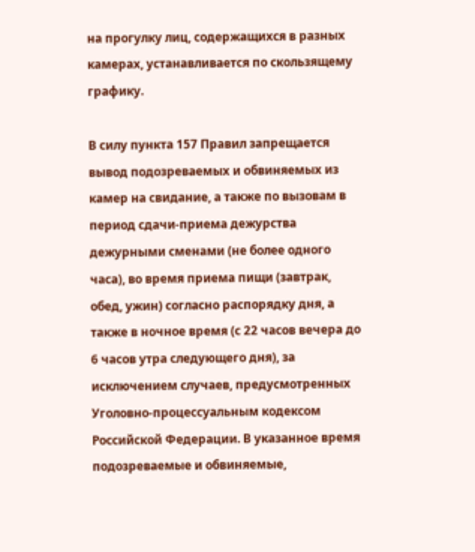на прогулку лиц, содержащихся в разных камерах, устанавливается по скользящему графику.

В силу пункта 157 Правил запрещается вывод подозреваемых и обвиняемых из камер на свидание, а также по вызовам в период сдачи-приема дежурства дежурными сменами (не более одного часа), во время приема пищи (завтрак, обед, ужин) согласно распорядку дня, а также в ночное время (с 22 часов вечера до 6 часов утра следующего дня), за исключением случаев, предусмотренных Уголовно-процессуальным кодексом Российской Федерации. В указанное время подозреваемые и обвиняемые,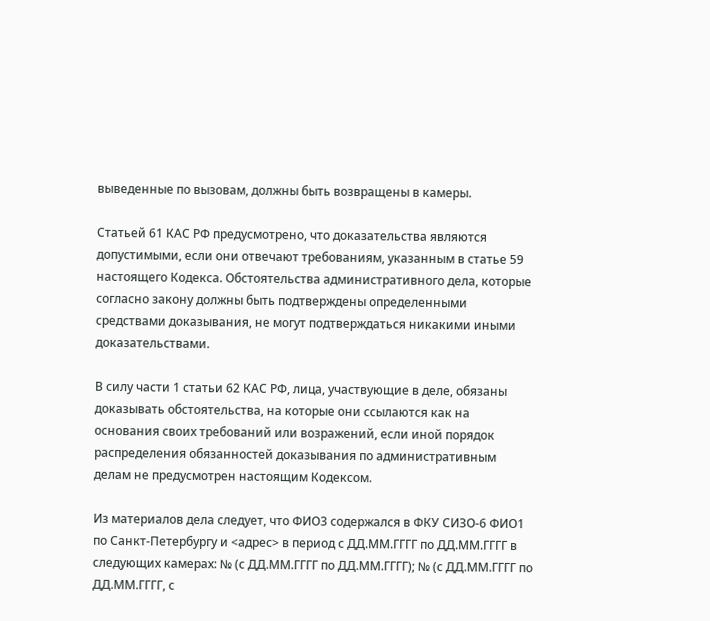выведенные по вызовам, должны быть возвращены в камеры.

Статьей 61 КАС РФ предусмотрено, что доказательства являются допустимыми, если они отвечают требованиям, указанным в статье 59 настоящего Кодекса. Обстоятельства административного дела, которые согласно закону должны быть подтверждены определенными средствами доказывания, не могут подтверждаться никакими иными доказательствами.

В силу части 1 статьи 62 КАС РФ, лица, участвующие в деле, обязаны доказывать обстоятельства, на которые они ссылаются как на основания своих требований или возражений, если иной порядок распределения обязанностей доказывания по административным делам не предусмотрен настоящим Кодексом.

Из материалов дела следует, что ФИО3 содержался в ФКУ СИЗО-6 ФИО1 по Санкт-Петербургу и <адрес> в период с ДД.ММ.ГГГГ по ДД.ММ.ГГГГ в следующих камерах: № (с ДД.ММ.ГГГГ по ДД.ММ.ГГГГ); № (с ДД.ММ.ГГГГ по ДД.ММ.ГГГГ, с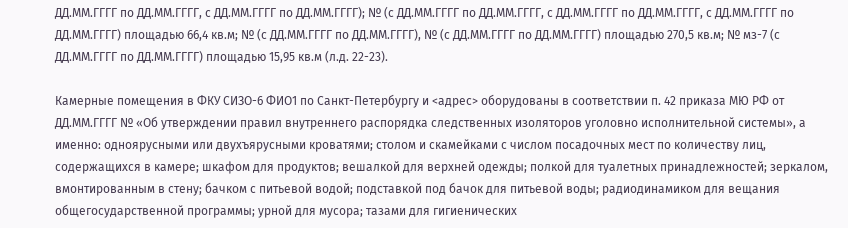ДД.ММ.ГГГГ по ДД.ММ.ГГГГ, с ДД.ММ.ГГГГ по ДД.ММ.ГГГГ); № (с ДД.ММ.ГГГГ по ДД.ММ.ГГГГ, с ДД.ММ.ГГГГ по ДД.ММ.ГГГГ, с ДД.ММ.ГГГГ по ДД.ММ.ГГГГ) площадью 66,4 кв.м; № (с ДД.ММ.ГГГГ по ДД.ММ.ГГГГ), № (с ДД.ММ.ГГГГ по ДД.ММ.ГГГГ) площадью 270,5 кв.м; № мз-7 (с ДД.ММ.ГГГГ по ДД.ММ.ГГГГ) площадью 15,95 кв.м (л.д. 22-23).

Камерные помещения в ФКУ СИЗО-6 ФИО1 по Санкт-Петербургу и <адрес> оборудованы в соответствии п. 42 приказа МЮ РФ от ДД.ММ.ГГГГ № «Об утверждении правил внутреннего распорядка следственных изоляторов уголовно исполнительной системы», а именно: одноярусными или двухъярусными кроватями; столом и скамейками с числом посадочных мест по количеству лиц, содержащихся в камере; шкафом для продуктов; вешалкой для верхней одежды; полкой для туалетных принадлежностей; зеркалом, вмонтированным в стену; бачком с питьевой водой; подставкой под бачок для питьевой воды; радиодинамиком для вещания общегосударственной программы; урной для мусора; тазами для гигиенических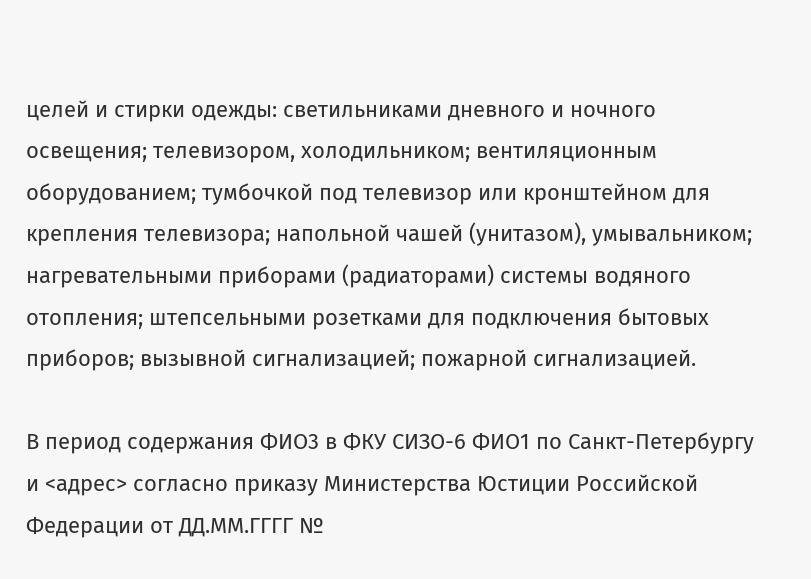целей и стирки одежды: светильниками дневного и ночного освещения; телевизором, холодильником; вентиляционным оборудованием; тумбочкой под телевизор или кронштейном для крепления телевизора; напольной чашей (унитазом), умывальником; нагревательными приборами (радиаторами) системы водяного отопления; штепсельными розетками для подключения бытовых приборов; вызывной сигнализацией; пожарной сигнализацией.

В период содержания ФИО3 в ФКУ СИЗО-6 ФИО1 по Санкт-Петербургу и <адрес> согласно приказу Министерства Юстиции Российской Федерации от ДД.ММ.ГГГГ №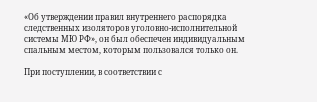«Об утверждении правил внутреннего распорядка следственных изоляторов уголовно-исполнительной системы МЮ РФ», он был обеспечен индивидуальным спальным местом, которым пользовался только он.

При поступлении, в соответствии с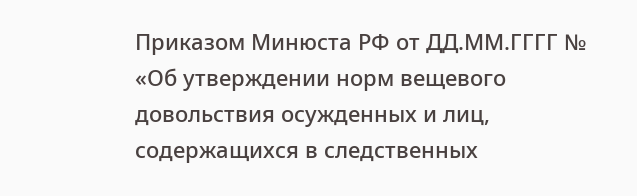Приказом Минюста РФ от ДД.ММ.ГГГГ № «Об утверждении норм вещевого довольствия осужденных и лиц, содержащихся в следственных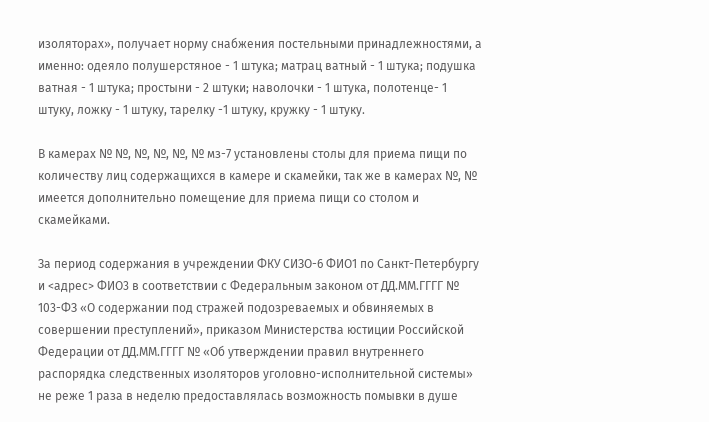изоляторах», получает норму снабжения постельными принадлежностями, а именно: одеяло полушерстяное - 1 штука; матрац ватный - 1 штука; подушка ватная - 1 штука; простыни - 2 штуки; наволочки - 1 штука, полотенце- 1 штуку, ложку - 1 штуку, тарелку -1 штуку, кружку - 1 штуку.

В камерах № №, №, №, №, № мз-7 установлены столы для приема пищи по количеству лиц содержащихся в камере и скамейки, так же в камерах №, № имеется дополнительно помещение для приема пищи со столом и скамейками.

За период содержания в учреждении ФКУ СИЗО-6 ФИО1 по Санкт-Петербургу и <адрес> ФИО3 в соответствии с Федеральным законом от ДД.ММ.ГГГГ № 103-ФЗ «О содержании под стражей подозреваемых и обвиняемых в совершении преступлений», приказом Министерства юстиции Российской Федерации от ДД.ММ.ГГГГ № «Об утверждении правил внутреннего распорядка следственных изоляторов уголовно-исполнительной системы» не реже 1 раза в неделю предоставлялась возможность помывки в душе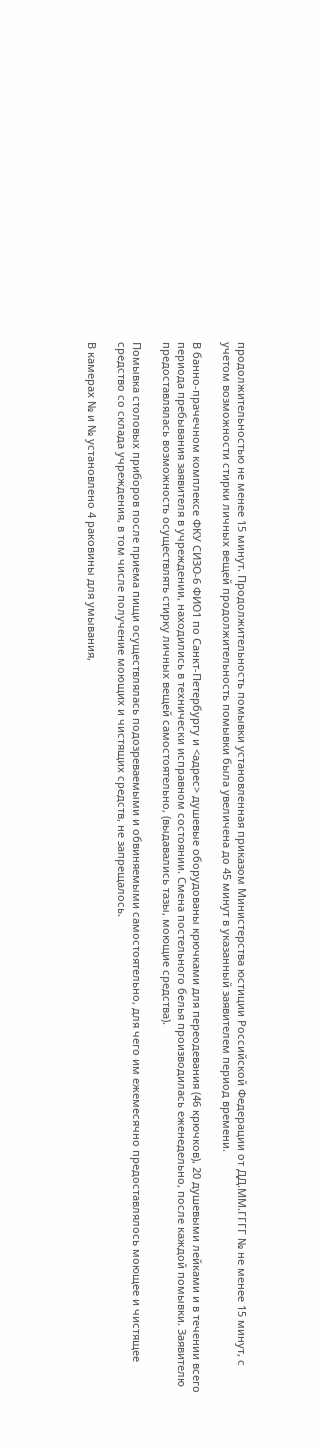продолжительностью не менее 15 минут. Продолжительность помывки установленная приказом Министерства юстиции Российской Федерации от ДД.ММ.ГГГГ № не менее 15 минут, с учетом возможности стирки личных вещей продолжительность помывки была увеличена до 45 минут в указанный заявителем период времени.

В банно-прачечном комплексе ФКУ СИЗО-6 ФИО1 по Санкт-Петербургу и <адрес> душевые оборудованы крючками для переодевания (46 крючков), 20 душевыми лейками и в течении всего периода пребывания заявителя в учреждении, находились в технически исправном состоянии. Смена постельного белья производилась еженедельно, после каждой помывки. Заявителю предоставлялась возможность осуществлять стирку личных вещей самостоятельно, (выдавались тазы, моющие средства).

Помывка столовых приборов после приема пищи осуществлялась подозреваемыми и обвиняемыми самостоятельно, для чего им ежемесячно предоставлялось моющее и чистящее средство со склада учреждения, в том числе получение моющих и чистящих средств, не запрещалось.

В камерах № и № установлено 4 раковины для умывания,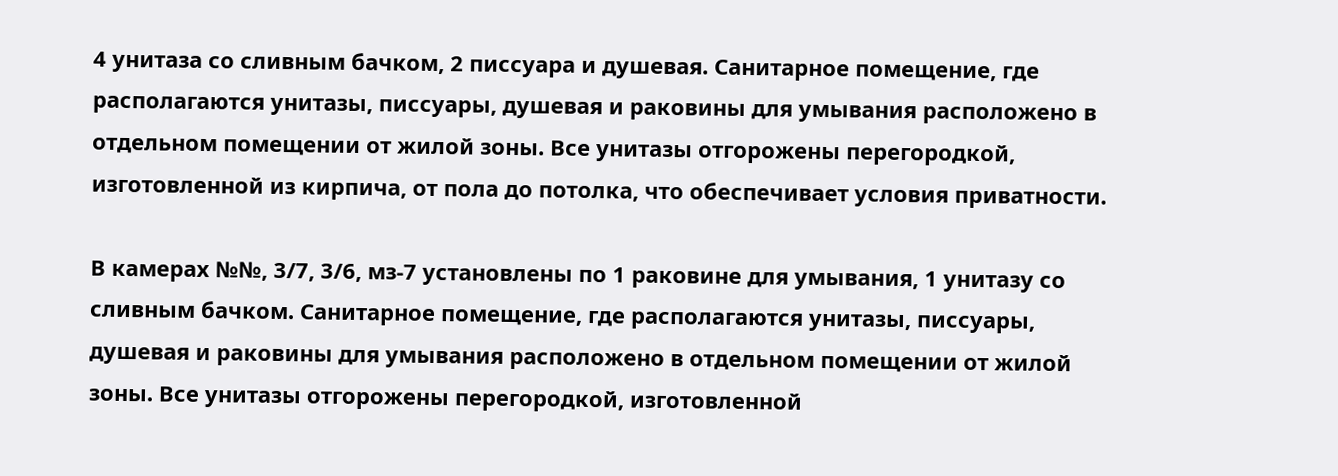4 унитаза со сливным бачком, 2 писсуара и душевая. Санитарное помещение, где располагаются унитазы, писсуары, душевая и раковины для умывания расположено в отдельном помещении от жилой зоны. Все унитазы отгорожены перегородкой, изготовленной из кирпича, от пола до потолка, что обеспечивает условия приватности.

В камерах №№, 3/7, 3/6, мз-7 установлены по 1 раковине для умывания, 1 унитазу со сливным бачком. Санитарное помещение, где располагаются унитазы, писсуары, душевая и раковины для умывания расположено в отдельном помещении от жилой зоны. Все унитазы отгорожены перегородкой, изготовленной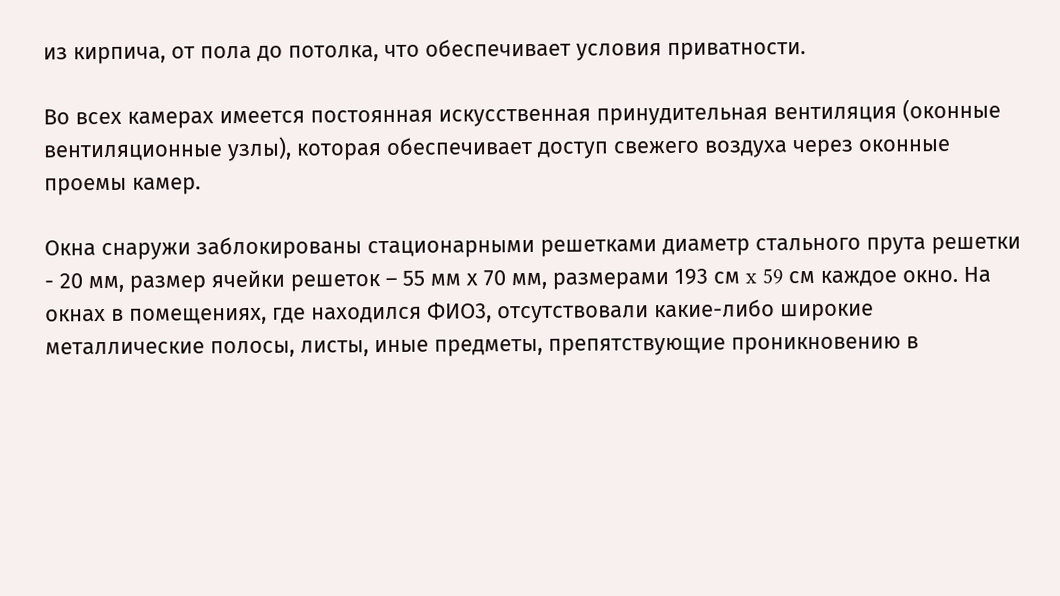из кирпича, от пола до потолка, что обеспечивает условия приватности.

Во всех камерах имеется постоянная искусственная принудительная вентиляция (оконные вентиляционные узлы), которая обеспечивает доступ свежего воздуха через оконные проемы камер.

Окна снаружи заблокированы стационарными решетками диаметр стального прута решетки - 20 мм, размер ячейки решеток – 55 мм х 70 мм, размерами 193 см x 59 см каждое окно. На окнах в помещениях, где находился ФИО3, отсутствовали какие-либо широкие металлические полосы, листы, иные предметы, препятствующие проникновению в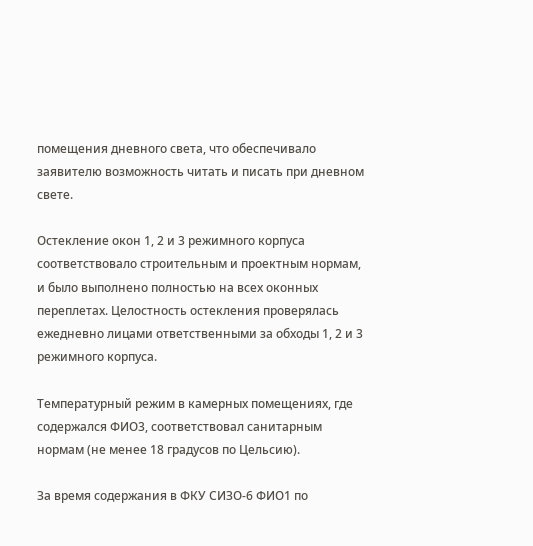помещения дневного света, что обеспечивало заявителю возможность читать и писать при дневном свете.

Остекление окон 1, 2 и 3 режимного корпуса соответствовало строительным и проектным нормам, и было выполнено полностью на всех оконных переплетах. Целостность остекления проверялась ежедневно лицами ответственными за обходы 1, 2 и 3 режимного корпуса.

Температурный режим в камерных помещениях, где содержался ФИО3, соответствовал санитарным нормам (не менее 18 градусов по Цельсию).

За время содержания в ФКУ СИЗО-6 ФИО1 по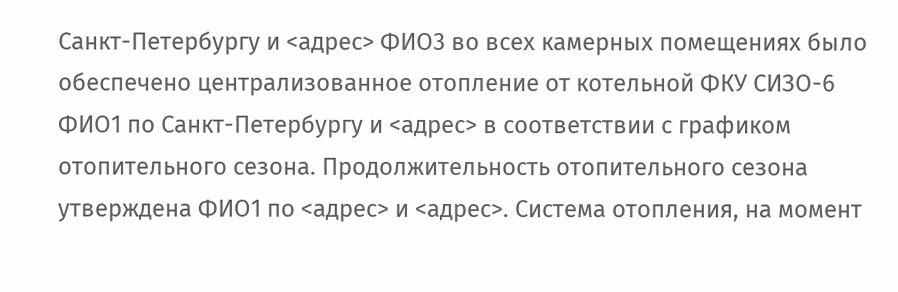Санкт-Петербургу и <адрес> ФИО3 во всех камерных помещениях было обеспечено централизованное отопление от котельной ФКУ СИЗО-6 ФИО1 по Санкт-Петербургу и <адрес> в соответствии с графиком отопительного сезона. Продолжительность отопительного сезона утверждена ФИО1 по <адрес> и <адрес>. Система отопления, на момент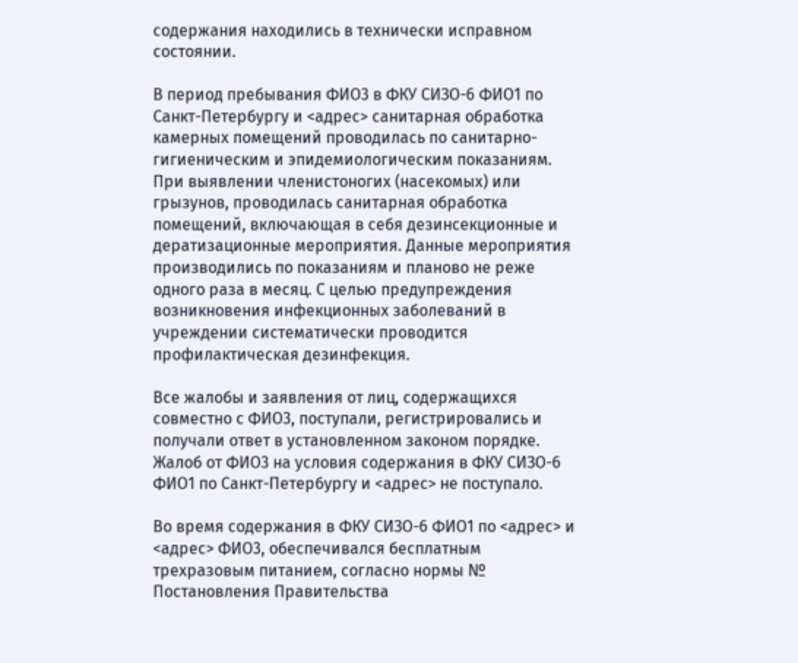содержания находились в технически исправном состоянии.

В период пребывания ФИО3 в ФКУ СИЗО-6 ФИО1 по Санкт-Петербургу и <адрес> санитарная обработка камерных помещений проводилась по санитарно-гигиеническим и эпидемиологическим показаниям. При выявлении членистоногих (насекомых) или грызунов, проводилась санитарная обработка помещений, включающая в себя дезинсекционные и дератизационные мероприятия. Данные мероприятия производились по показаниям и планово не реже одного раза в месяц. С целью предупреждения возникновения инфекционных заболеваний в учреждении систематически проводится профилактическая дезинфекция.

Все жалобы и заявления от лиц, содержащихся совместно с ФИО3, поступали, регистрировались и получали ответ в установленном законом порядке. Жалоб от ФИО3 на условия содержания в ФКУ СИЗО-6 ФИО1 по Санкт-Петербургу и <адрес> не поступало.

Во время содержания в ФКУ СИЗО-6 ФИО1 по <адрес> и <адрес> ФИО3, обеспечивался бесплатным трехразовым питанием, согласно нормы № Постановления Правительства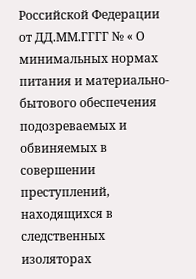Российской Федерации от ДД.ММ.ГГГГ № « О минимальных нормах питания и материально-бытового обеспечения подозреваемых и обвиняемых в совершении преступлений, находящихся в следственных изоляторах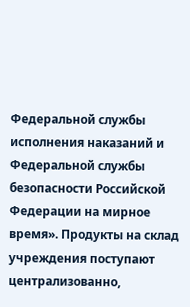Федеральной службы исполнения наказаний и Федеральной службы безопасности Российской Федерации на мирное время». Продукты на склад учреждения поступают централизованно,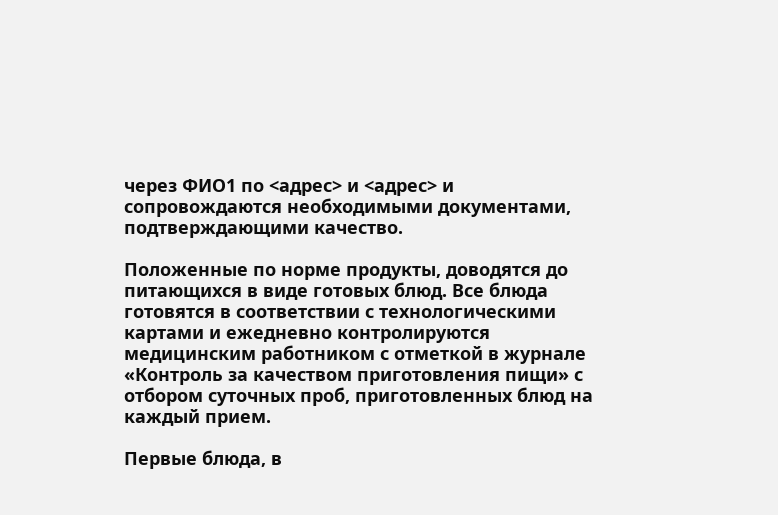через ФИО1 по <адрес> и <адрес> и сопровождаются необходимыми документами, подтверждающими качество.

Положенные по норме продукты, доводятся до питающихся в виде готовых блюд. Все блюда готовятся в соответствии с технологическими картами и ежедневно контролируются медицинским работником с отметкой в журнале «Контроль за качеством приготовления пищи» с отбором суточных проб, приготовленных блюд на каждый прием.

Первые блюда, в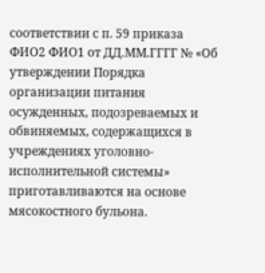соответствии с п. 59 приказа ФИО2 ФИО1 от ДД.ММ.ГГГГ № «Об утверждении Порядка организации питания осужденных, подозреваемых и обвиняемых, содержащихся в учреждениях уголовно-исполнительной системы» приготавливаются на основе мясокостного бульона.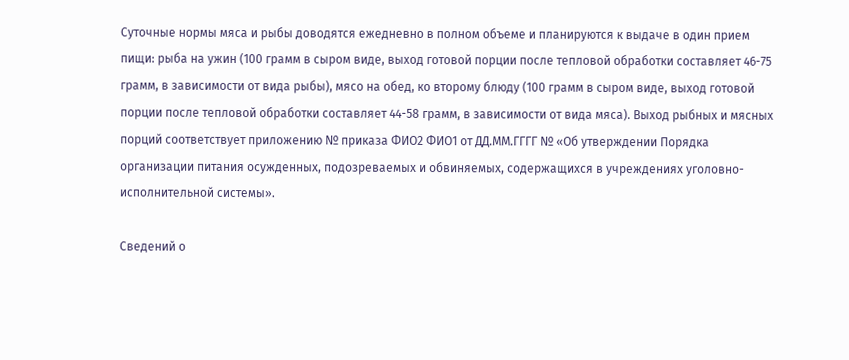Суточные нормы мяса и рыбы доводятся ежедневно в полном объеме и планируются к выдаче в один прием пищи: рыба на ужин (100 грамм в сыром виде, выход готовой порции после тепловой обработки составляет 46-75 грамм, в зависимости от вида рыбы), мясо на обед, ко второму блюду (100 грамм в сыром виде, выход готовой порции после тепловой обработки составляет 44-58 грамм, в зависимости от вида мяса). Выход рыбных и мясных порций соответствует приложению № приказа ФИО2 ФИО1 от ДД.ММ.ГГГГ № «Об утверждении Порядка организации питания осужденных, подозреваемых и обвиняемых, содержащихся в учреждениях уголовно-исполнительной системы».

Сведений о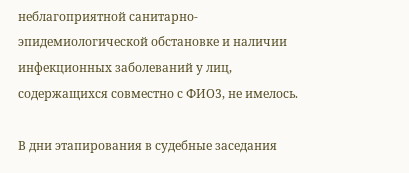неблагоприятной санитарно-эпидемиологической обстановке и наличии инфекционных заболеваний у лиц, содержащихся совместно с ФИО3, не имелось.

В дни этапирования в судебные заседания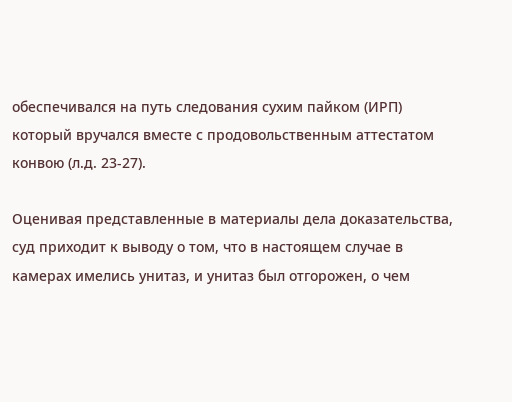обеспечивался на путь следования сухим пайком (ИРП) который вручался вместе с продовольственным аттестатом конвою (л.д. 23-27).

Оценивая представленные в материалы дела доказательства, суд приходит к выводу о том, что в настоящем случае в камерах имелись унитаз, и унитаз был отгорожен, о чем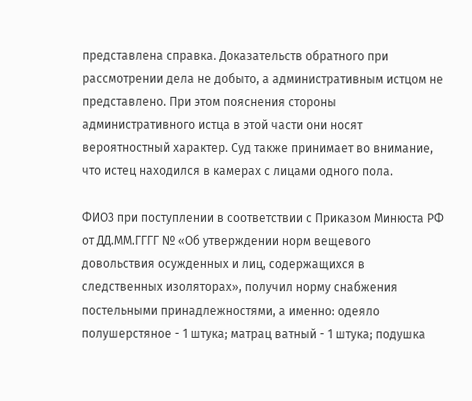представлена справка. Доказательств обратного при рассмотрении дела не добыто, а административным истцом не представлено. При этом пояснения стороны административного истца в этой части они носят вероятностный характер. Суд также принимает во внимание, что истец находился в камерах с лицами одного пола.

ФИО3 при поступлении в соответствии с Приказом Минюста РФ от ДД.ММ.ГГГГ № «Об утверждении норм вещевого довольствия осужденных и лиц, содержащихся в следственных изоляторах», получил норму снабжения постельными принадлежностями, а именно: одеяло полушерстяное - 1 штука; матрац ватный - 1 штука; подушка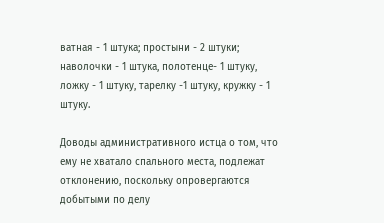ватная - 1 штука; простыни - 2 штуки; наволочки - 1 штука, полотенце- 1 штуку, ложку - 1 штуку, тарелку -1 штуку, кружку - 1 штуку.

Доводы административного истца о том, что ему не хватало спального места, подлежат отклонению, поскольку опровергаются добытыми по делу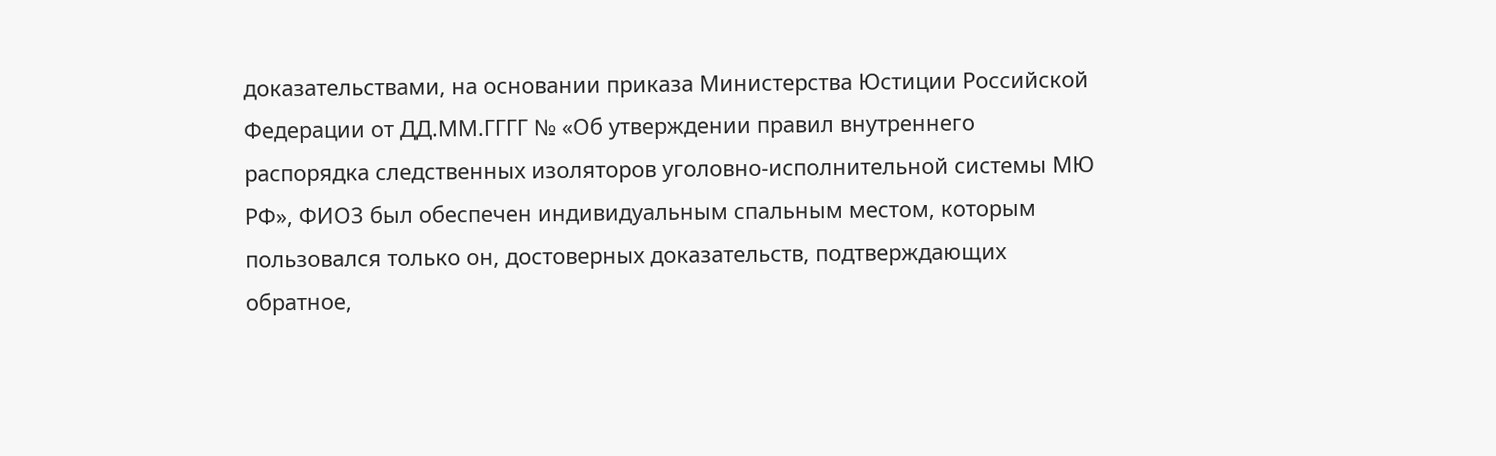доказательствами, на основании приказа Министерства Юстиции Российской Федерации от ДД.ММ.ГГГГ № «Об утверждении правил внутреннего распорядка следственных изоляторов уголовно-исполнительной системы МЮ РФ», ФИО3 был обеспечен индивидуальным спальным местом, которым пользовался только он, достоверных доказательств, подтверждающих обратное,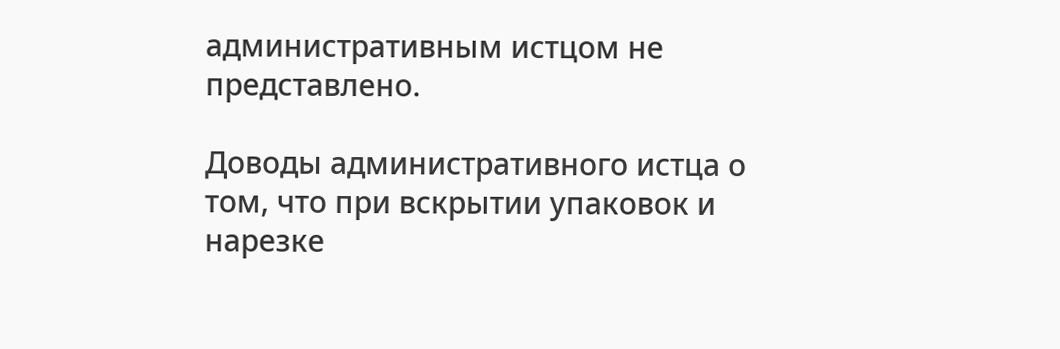административным истцом не представлено.

Доводы административного истца о том, что при вскрытии упаковок и нарезке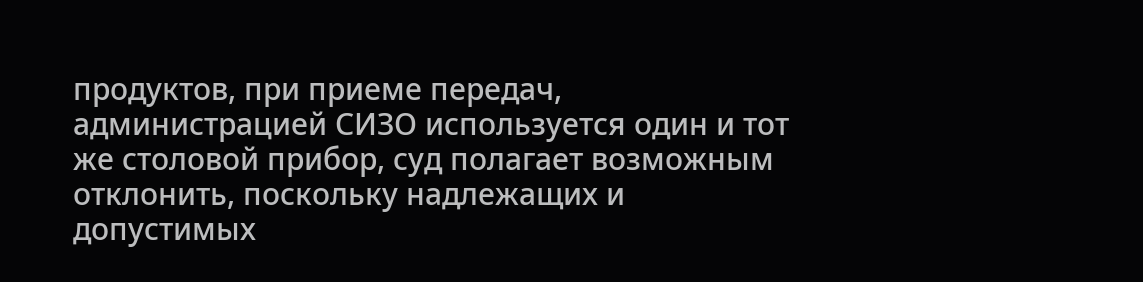продуктов, при приеме передач, администрацией СИЗО используется один и тот же столовой прибор, суд полагает возможным отклонить, поскольку надлежащих и допустимых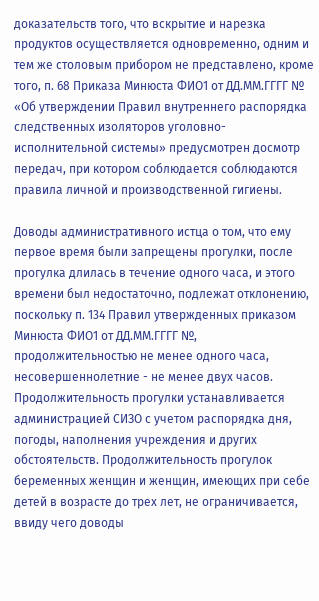доказательств того, что вскрытие и нарезка продуктов осуществляется одновременно, одним и тем же столовым прибором не представлено, кроме того, п. 68 Приказа Минюста ФИО1 от ДД.ММ.ГГГГ № «Об утверждении Правил внутреннего распорядка следственных изоляторов уголовно-исполнительной системы» предусмотрен досмотр передач, при котором соблюдается соблюдаются правила личной и производственной гигиены.

Доводы административного истца о том, что ему первое время были запрещены прогулки, после прогулка длилась в течение одного часа, и этого времени был недостаточно, подлежат отклонению, поскольку п. 134 Правил утвержденных приказом Минюста ФИО1 от ДД.ММ.ГГГГ №, продолжительностью не менее одного часа, несовершеннолетние - не менее двух часов. Продолжительность прогулки устанавливается администрацией СИЗО с учетом распорядка дня, погоды, наполнения учреждения и других обстоятельств. Продолжительность прогулок беременных женщин и женщин, имеющих при себе детей в возрасте до трех лет, не ограничивается, ввиду чего доводы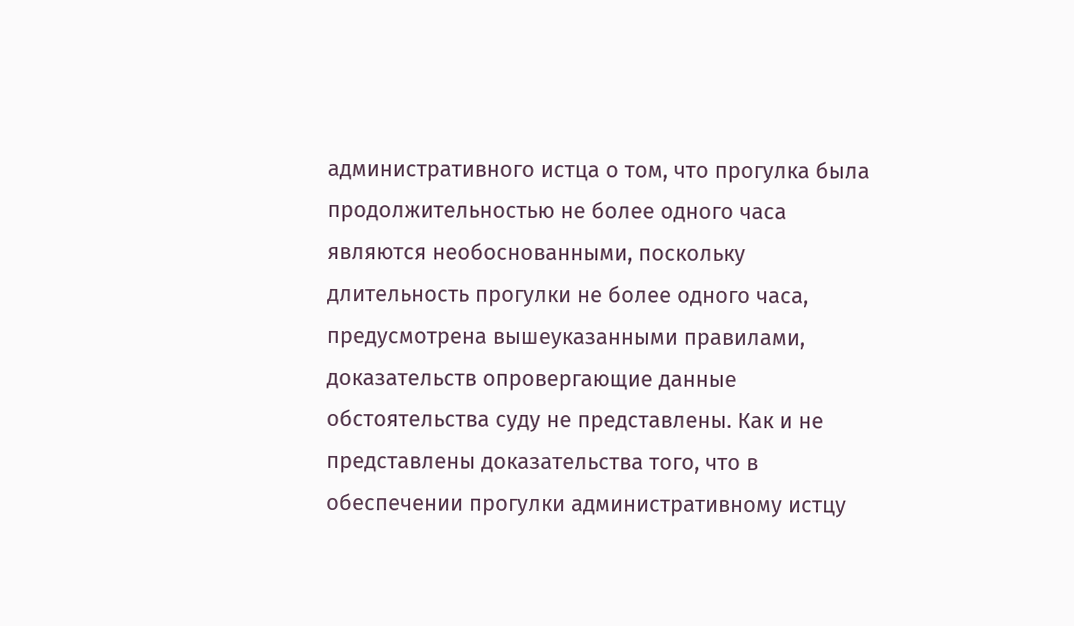административного истца о том, что прогулка была продолжительностью не более одного часа являются необоснованными, поскольку длительность прогулки не более одного часа, предусмотрена вышеуказанными правилами, доказательств опровергающие данные обстоятельства суду не представлены. Как и не представлены доказательства того, что в обеспечении прогулки административному истцу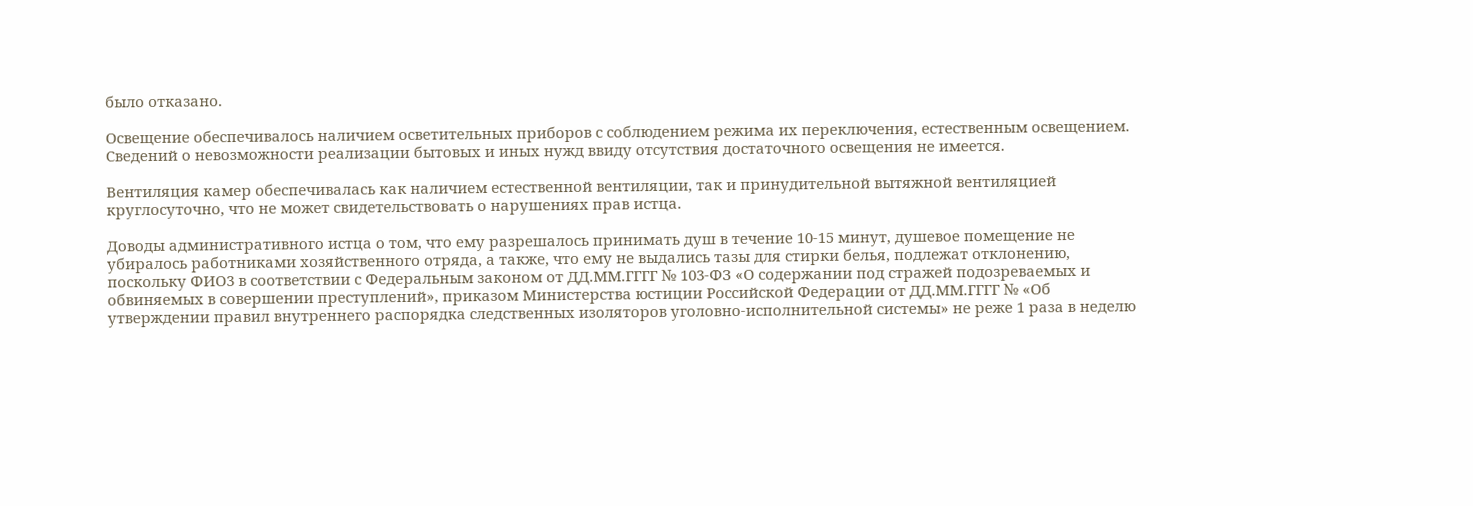было отказано.

Освещение обеспечивалось наличием осветительных приборов с соблюдением режима их переключения, естественным освещением. Сведений о невозможности реализации бытовых и иных нужд ввиду отсутствия достаточного освещения не имеется.

Вентиляция камер обеспечивалась как наличием естественной вентиляции, так и принудительной вытяжной вентиляцией круглосуточно, что не может свидетельствовать о нарушениях прав истца.

Доводы административного истца о том, что ему разрешалось принимать душ в течение 10-15 минут, душевое помещение не убиралось работниками хозяйственного отряда, а также, что ему не выдались тазы для стирки белья, подлежат отклонению, поскольку ФИО3 в соответствии с Федеральным законом от ДД.ММ.ГГГГ № 103-ФЗ «О содержании под стражей подозреваемых и обвиняемых в совершении преступлений», приказом Министерства юстиции Российской Федерации от ДД.ММ.ГГГГ № «Об утверждении правил внутреннего распорядка следственных изоляторов уголовно-исполнительной системы» не реже 1 раза в неделю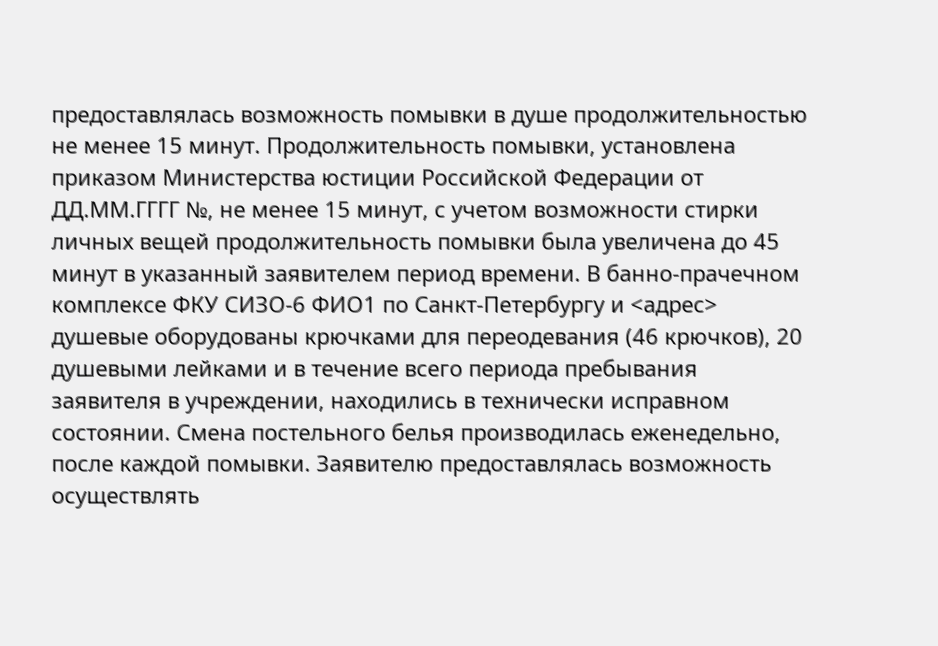предоставлялась возможность помывки в душе продолжительностью не менее 15 минут. Продолжительность помывки, установлена приказом Министерства юстиции Российской Федерации от ДД.ММ.ГГГГ №, не менее 15 минут, с учетом возможности стирки личных вещей продолжительность помывки была увеличена до 45 минут в указанный заявителем период времени. В банно-прачечном комплексе ФКУ СИЗО-6 ФИО1 по Санкт-Петербургу и <адрес> душевые оборудованы крючками для переодевания (46 крючков), 20 душевыми лейками и в течение всего периода пребывания заявителя в учреждении, находились в технически исправном состоянии. Смена постельного белья производилась еженедельно, после каждой помывки. Заявителю предоставлялась возможность осуществлять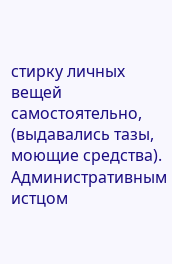стирку личных вещей самостоятельно, (выдавались тазы, моющие средства). Административным истцом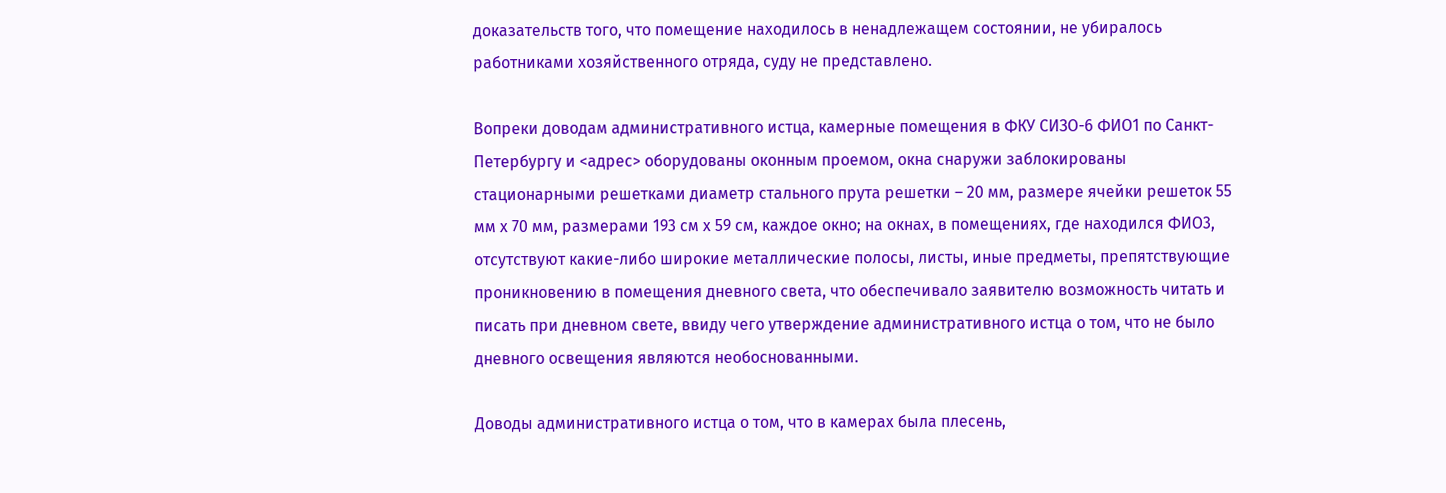доказательств того, что помещение находилось в ненадлежащем состоянии, не убиралось работниками хозяйственного отряда, суду не представлено.

Вопреки доводам административного истца, камерные помещения в ФКУ СИЗО-6 ФИО1 по Санкт-Петербургу и <адрес> оборудованы оконным проемом, окна снаружи заблокированы стационарными решетками диаметр стального прута решетки – 20 мм, размере ячейки решеток 55 мм х 70 мм, размерами 193 см х 59 см, каждое окно; на окнах, в помещениях, где находился ФИО3, отсутствуют какие-либо широкие металлические полосы, листы, иные предметы, препятствующие проникновению в помещения дневного света, что обеспечивало заявителю возможность читать и писать при дневном свете, ввиду чего утверждение административного истца о том, что не было дневного освещения являются необоснованными.

Доводы административного истца о том, что в камерах была плесень,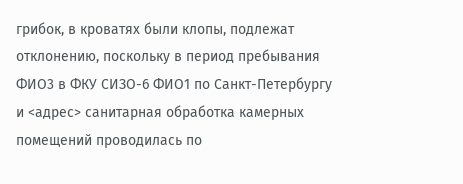грибок, в кроватях были клопы, подлежат отклонению, поскольку в период пребывания ФИО3 в ФКУ СИЗО-6 ФИО1 по Санкт-Петербургу и <адрес> санитарная обработка камерных помещений проводилась по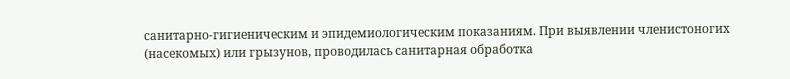санитарно-гигиеническим и эпидемиологическим показаниям. При выявлении членистоногих (насекомых) или грызунов, проводилась санитарная обработка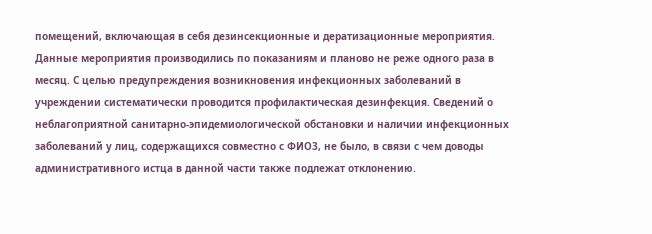помещений, включающая в себя дезинсекционные и дератизационные мероприятия. Данные мероприятия производились по показаниям и планово не реже одного раза в месяц. С целью предупреждения возникновения инфекционных заболеваний в учреждении систематически проводится профилактическая дезинфекция. Сведений о неблагоприятной санитарно-эпидемиологической обстановки и наличии инфекционных заболеваний у лиц, содержащихся совместно с ФИО3, не было, в связи с чем доводы административного истца в данной части также подлежат отклонению.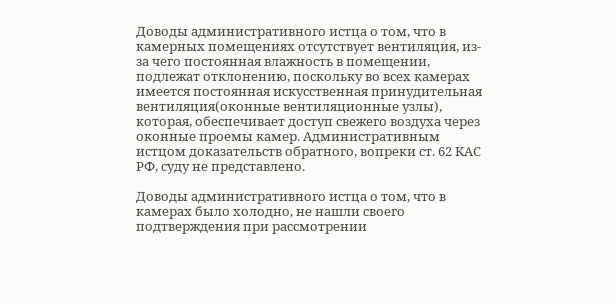Доводы административного истца о том, что в камерных помещениях отсутствует вентиляция, из-за чего постоянная влажность в помещении, подлежат отклонению, поскольку во всех камерах имеется постоянная искусственная принудительная вентиляция(оконные вентиляционные узлы), которая, обеспечивает доступ свежего воздуха через оконные проемы камер. Административным истцом доказательств обратного, вопреки ст. 62 КАС РФ, суду не представлено.

Доводы административного истца о том, что в камерах было холодно, не нашли своего подтверждения при рассмотрении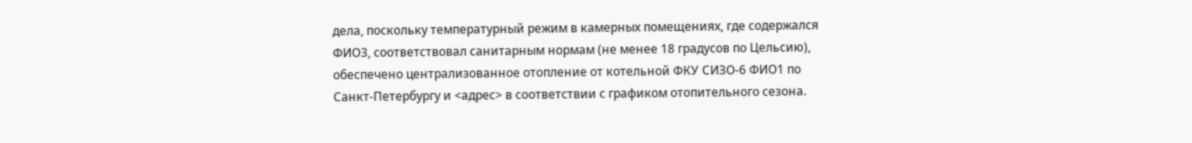дела, поскольку температурный режим в камерных помещениях, где содержался ФИО3, соответствовал санитарным нормам (не менее 18 градусов по Цельсию), обеспечено централизованное отопление от котельной ФКУ СИЗО-6 ФИО1 по Санкт-Петербургу и <адрес> в соответствии с графиком отопительного сезона.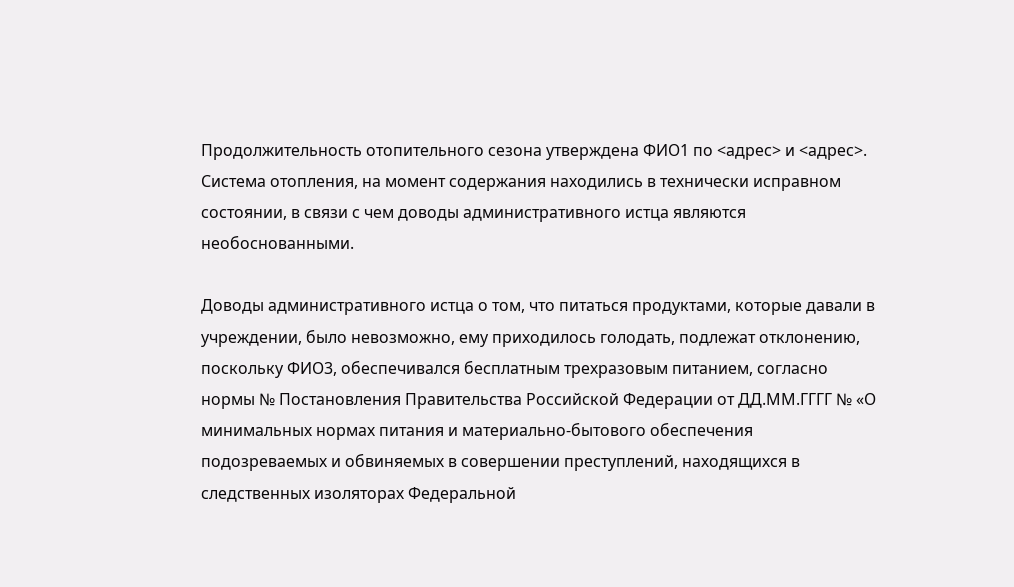Продолжительность отопительного сезона утверждена ФИО1 по <адрес> и <адрес>. Система отопления, на момент содержания находились в технически исправном состоянии, в связи с чем доводы административного истца являются необоснованными.

Доводы административного истца о том, что питаться продуктами, которые давали в учреждении, было невозможно, ему приходилось голодать, подлежат отклонению, поскольку ФИО3, обеспечивался бесплатным трехразовым питанием, согласно нормы № Постановления Правительства Российской Федерации от ДД.ММ.ГГГГ № «О минимальных нормах питания и материально-бытового обеспечения подозреваемых и обвиняемых в совершении преступлений, находящихся в следственных изоляторах Федеральной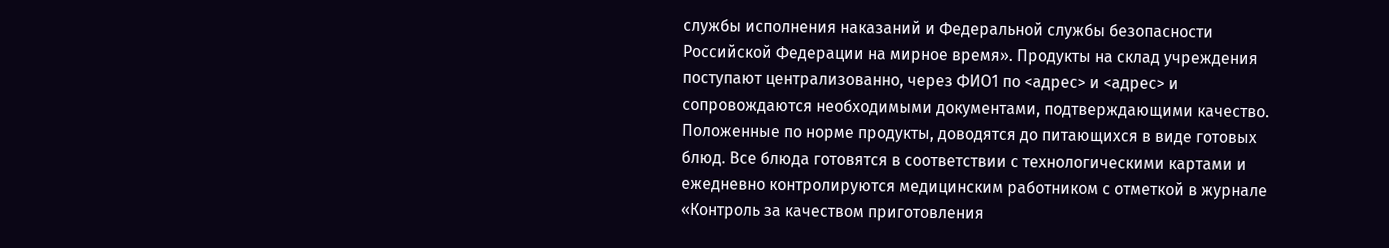службы исполнения наказаний и Федеральной службы безопасности Российской Федерации на мирное время». Продукты на склад учреждения поступают централизованно, через ФИО1 по <адрес> и <адрес> и сопровождаются необходимыми документами, подтверждающими качество. Положенные по норме продукты, доводятся до питающихся в виде готовых блюд. Все блюда готовятся в соответствии с технологическими картами и ежедневно контролируются медицинским работником с отметкой в журнале «Контроль за качеством приготовления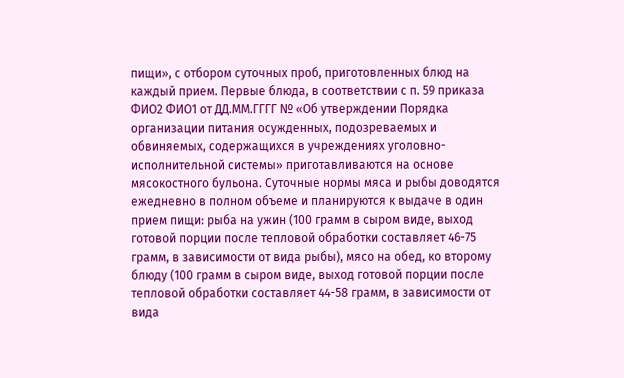пищи», с отбором суточных проб, приготовленных блюд на каждый прием. Первые блюда, в соответствии с п. 59 приказа ФИО2 ФИО1 от ДД.ММ.ГГГГ № «Об утверждении Порядка организации питания осужденных, подозреваемых и обвиняемых, содержащихся в учреждениях уголовно-исполнительной системы» приготавливаются на основе мясокостного бульона. Суточные нормы мяса и рыбы доводятся ежедневно в полном объеме и планируются к выдаче в один прием пищи: рыба на ужин (100 грамм в сыром виде, выход готовой порции после тепловой обработки составляет 46-75 грамм, в зависимости от вида рыбы), мясо на обед, ко второму блюду (100 грамм в сыром виде, выход готовой порции после тепловой обработки составляет 44-58 грамм, в зависимости от вида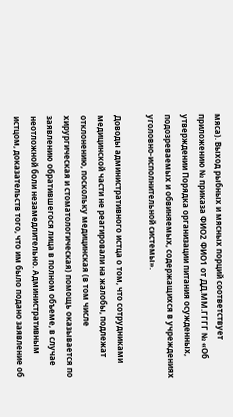мяса). Выход рыбных и мясных порций соответствует приложению № приказа ФИО2 ФИО1 от ДД.ММ.ГГГГ № «Об утверждении Порядка организации питания осужденных, подозреваемых и обвиняемых, содержащихся в учреждениях уголовно-исполнительной системы».

Доводы административного истца о том, что сотрудниками медицинской части не реагировали на жалобы, подлежат отклонению, поскольку медицинская (в том числе хирургическая и стоматологическая) помощь оказывается по заявлению обратившегося лица в полном объеме, в случае неотложной боли незамедлительно. Административным истцом, доказательств того, что им было подано заявление об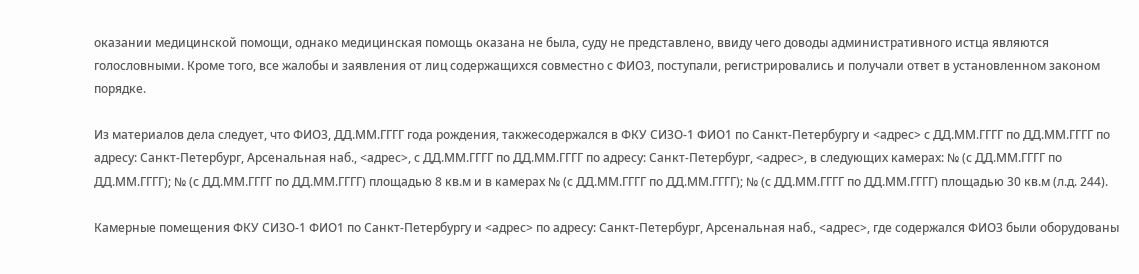оказании медицинской помощи, однако медицинская помощь оказана не была, суду не представлено, ввиду чего доводы административного истца являются голословными. Кроме того, все жалобы и заявления от лиц содержащихся совместно с ФИО3, поступали, регистрировались и получали ответ в установленном законом порядке.

Из материалов дела следует, что ФИО3, ДД.ММ.ГГГГ года рождения, такжесодержался в ФКУ СИЗО-1 ФИО1 по Санкт-Петербургу и <адрес> с ДД.ММ.ГГГГ по ДД.ММ.ГГГГ по адресу: Санкт-Петербург, Арсенальная наб., <адрес>, с ДД.ММ.ГГГГ по ДД.ММ.ГГГГ по адресу: Санкт-Петербург, <адрес>, в следующих камерах: № (с ДД.ММ.ГГГГ по ДД.ММ.ГГГГ); № (с ДД.ММ.ГГГГ по ДД.ММ.ГГГГ) площадью 8 кв.м и в камерах № (с ДД.ММ.ГГГГ по ДД.ММ.ГГГГ); № (с ДД.ММ.ГГГГ по ДД.ММ.ГГГГ) площадью 30 кв.м (л.д. 244).

Камерные помещения ФКУ СИЗО-1 ФИО1 по Санкт-Петербургу и <адрес> по адресу: Санкт-Петербург, Арсенальная наб., <адрес>, где содержался ФИО3 были оборудованы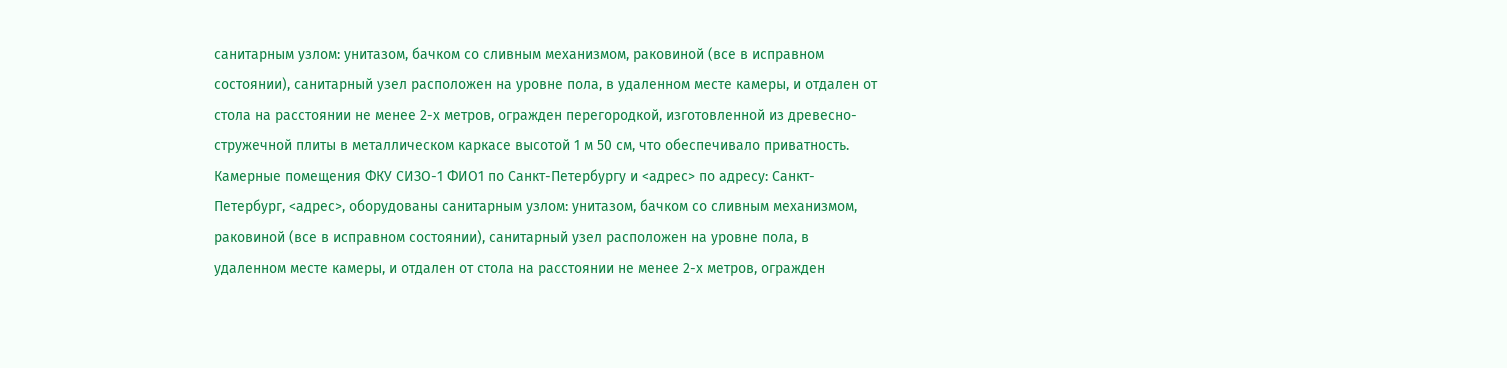санитарным узлом: унитазом, бачком со сливным механизмом, раковиной (все в исправном состоянии), санитарный узел расположен на уровне пола, в удаленном месте камеры, и отдален от стола на расстоянии не менее 2-х метров, огражден перегородкой, изготовленной из древесно-стружечной плиты в металлическом каркасе высотой 1 м 50 см, что обеспечивало приватность. Камерные помещения ФКУ СИЗО-1 ФИО1 по Санкт-Петербургу и <адрес> по адресу: Санкт-Петербург, <адрес>, оборудованы санитарным узлом: унитазом, бачком со сливным механизмом, раковиной (все в исправном состоянии), санитарный узел расположен на уровне пола, в удаленном месте камеры, и отдален от стола на расстоянии не менее 2-х метров, огражден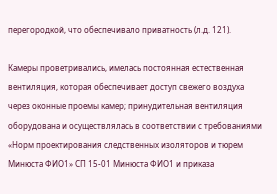перегородкой, что обеспечивало приватность (л.д. 121).

Камеры проветривались, имелась постоянная естественная вентиляция, которая обеспечивает доступ свежего воздуха через оконные проемы камер; принудительная вентиляция оборудована и осуществлялась в соответствии с требованиями «Норм проектирования следственных изоляторов и тюрем Минюста ФИО1» СП 15-01 Минюста ФИО1 и приказа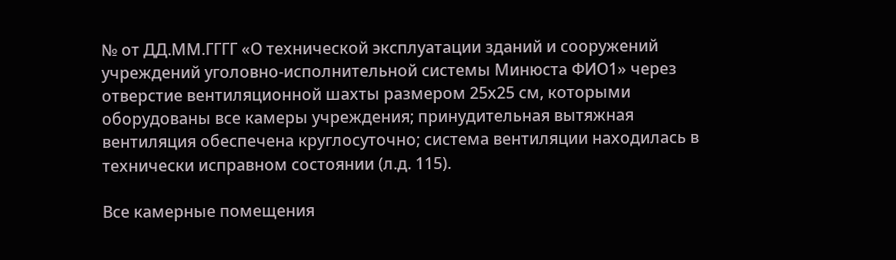№ от ДД.ММ.ГГГГ «О технической эксплуатации зданий и сооружений учреждений уголовно-исполнительной системы Минюста ФИО1» через отверстие вентиляционной шахты размером 25х25 см, которыми оборудованы все камеры учреждения; принудительная вытяжная вентиляция обеспечена круглосуточно; система вентиляции находилась в технически исправном состоянии (л.д. 115).

Все камерные помещения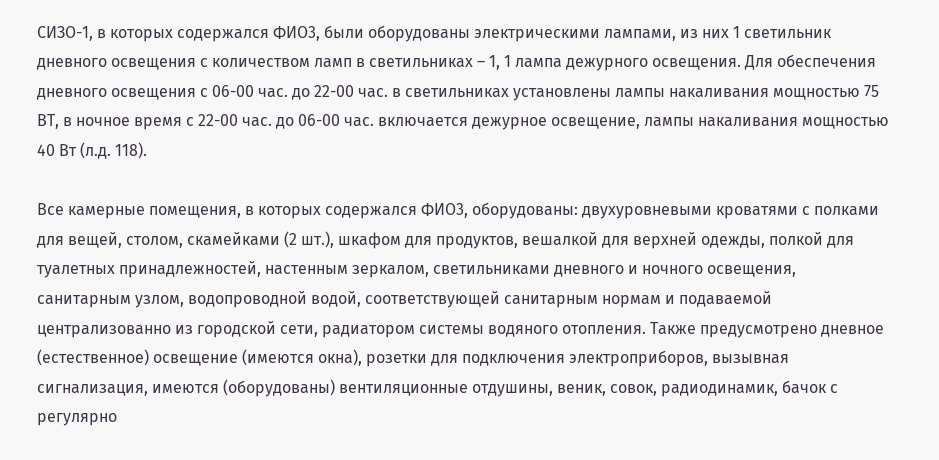СИЗО-1, в которых содержался ФИО3, были оборудованы электрическими лампами, из них 1 светильник дневного освещения с количеством ламп в светильниках – 1, 1 лампа дежурного освещения. Для обеспечения дневного освещения с 06-00 час. до 22-00 час. в светильниках установлены лампы накаливания мощностью 75 ВТ, в ночное время с 22-00 час. до 06-00 час. включается дежурное освещение, лампы накаливания мощностью 40 Вт (л.д. 118).

Все камерные помещения, в которых содержался ФИО3, оборудованы: двухуровневыми кроватями с полками для вещей, столом, скамейками (2 шт.), шкафом для продуктов, вешалкой для верхней одежды, полкой для туалетных принадлежностей, настенным зеркалом, светильниками дневного и ночного освещения, санитарным узлом, водопроводной водой, соответствующей санитарным нормам и подаваемой централизованно из городской сети, радиатором системы водяного отопления. Также предусмотрено дневное (естественное) освещение (имеются окна), розетки для подключения электроприборов, вызывная сигнализация, имеются (оборудованы) вентиляционные отдушины, веник, совок, радиодинамик, бачок с регулярно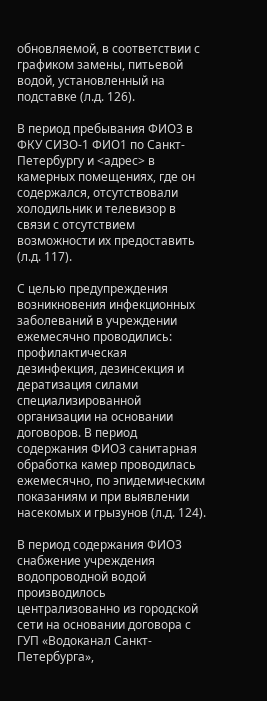обновляемой, в соответствии с графиком замены, питьевой водой, установленный на подставке (л.д. 126).

В период пребывания ФИО3 в ФКУ СИЗО-1 ФИО1 по Санкт-Петербургу и <адрес> в камерных помещениях, где он содержался, отсутствовали холодильник и телевизор в связи с отсутствием возможности их предоставить (л.д. 117).

С целью предупреждения возникновения инфекционных заболеваний в учреждении ежемесячно проводились: профилактическая дезинфекция, дезинсекция и дератизация силами специализированной организации на основании договоров. В период содержания ФИО3 санитарная обработка камер проводилась ежемесячно, по эпидемическим показаниям и при выявлении насекомых и грызунов (л.д. 124).

В период содержания ФИО3 снабжение учреждения водопроводной водой производилось централизованно из городской сети на основании договора с ГУП «Водоканал Санкт-Петербурга»,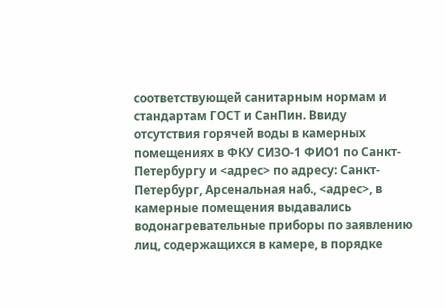соответствующей санитарным нормам и стандартам ГОСТ и СанПин. Ввиду отсутствия горячей воды в камерных помещениях в ФКУ СИЗО-1 ФИО1 по Санкт-Петербургу и <адрес> по адресу: Санкт-Петербург, Арсенальная наб., <адрес>, в камерные помещения выдавались водонагревательные приборы по заявлению лиц, содержащихся в камере, в порядке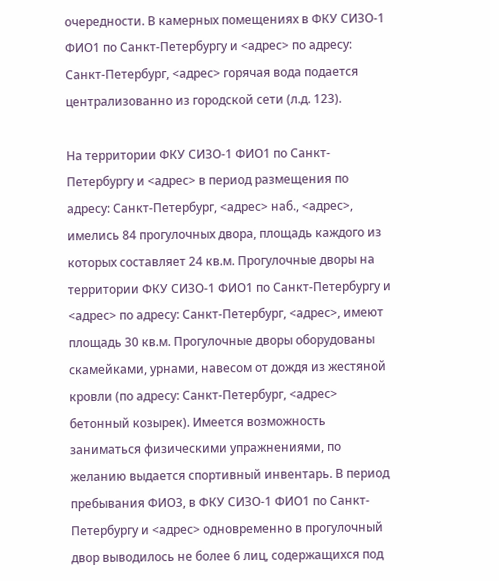очередности. В камерных помещениях в ФКУ СИЗО-1 ФИО1 по Санкт-Петербургу и <адрес> по адресу: Санкт-Петербург, <адрес> горячая вода подается централизованно из городской сети (л.д. 123).

На территории ФКУ СИЗО-1 ФИО1 по Санкт-Петербургу и <адрес> в период размещения по адресу: Санкт-Петербург, <адрес> наб., <адрес>, имелись 84 прогулочных двора, площадь каждого из которых составляет 24 кв.м. Прогулочные дворы на территории ФКУ СИЗО-1 ФИО1 по Санкт-Петербургу и <адрес> по адресу: Санкт-Петербург, <адрес>, имеют площадь 30 кв.м. Прогулочные дворы оборудованы скамейками, урнами, навесом от дождя из жестяной кровли (по адресу: Санкт-Петербург, <адрес> бетонный козырек). Имеется возможность заниматься физическими упражнениями, по желанию выдается спортивный инвентарь. В период пребывания ФИО3, в ФКУ СИЗО-1 ФИО1 по Санкт-Петербургу и <адрес> одновременно в прогулочный двор выводилось не более 6 лиц, содержащихся под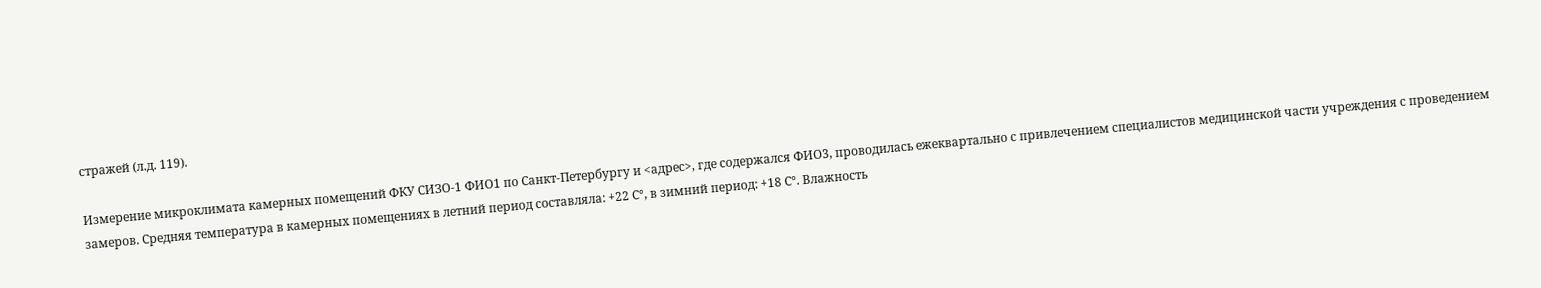стражей (л.д. 119).

Измерение микроклимата камерных помещений ФКУ СИЗО-1 ФИО1 по Санкт-Петербургу и <адрес>, где содержался ФИО3, проводилась ежеквартально с привлечением специалистов медицинской части учреждения с проведением замеров. Средняя температура в камерных помещениях в летний период составляла: +22 С°, в зимний период: +18 С°. Влажность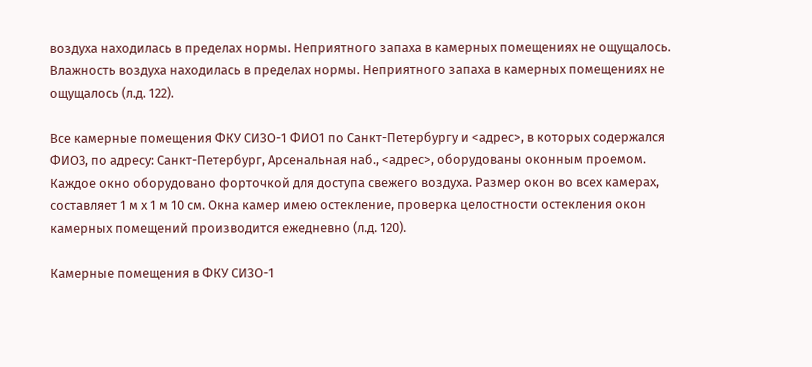воздуха находилась в пределах нормы. Неприятного запаха в камерных помещениях не ощущалось. Влажность воздуха находилась в пределах нормы. Неприятного запаха в камерных помещениях не ощущалось (л.д. 122).

Все камерные помещения ФКУ СИЗО-1 ФИО1 по Санкт-Петербургу и <адрес>, в которых содержался ФИО3, по адресу: Санкт-Петербург, Арсенальная наб., <адрес>, оборудованы оконным проемом. Каждое окно оборудовано форточкой для доступа свежего воздуха. Размер окон во всех камерах, составляет 1 м х 1 м 10 см. Окна камер имею остекление, проверка целостности остекления окон камерных помещений производится ежедневно (л.д. 120).

Камерные помещения в ФКУ СИЗО-1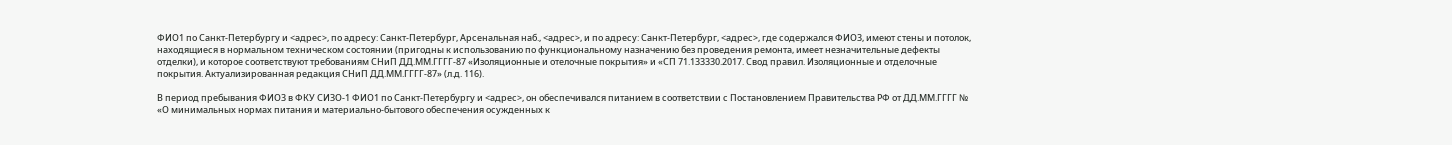ФИО1 по Санкт-Петербургу и <адрес>, по адресу: Санкт-Петербург, Арсенальная наб., <адрес>, и по адресу: Санкт-Петербург, <адрес>, где содержался ФИО3, имеют стены и потолок, находящиеся в нормальном техническом состоянии (пригодны к использованию по функциональному назначению без проведения ремонта, имеет незначительные дефекты отделки), и которое соответствуют требованиям СНиП ДД.ММ.ГГГГ-87 «Изоляционные и отелочные покрытия» и «СП 71.133330.2017. Свод правил. Изоляционные и отделочные покрытия. Актуализированная редакция СНиП ДД.ММ.ГГГГ-87» (л.д. 116).

В период пребывания ФИО3 в ФКУ СИЗО-1 ФИО1 по Санкт-Петербургу и <адрес>, он обеспечивался питанием в соответствии с Постановлением Правительства РФ от ДД.ММ.ГГГГ № «О минимальных нормах питания и материально-бытового обеспечения осужденных к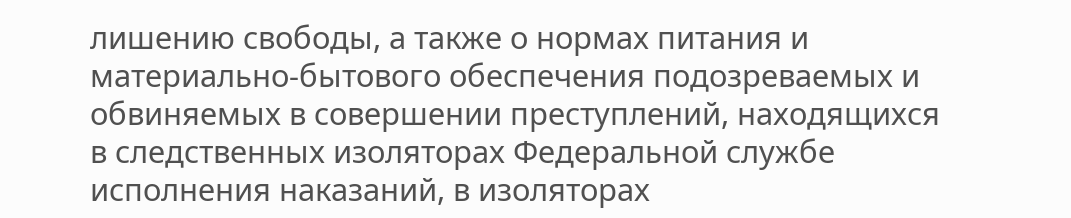лишению свободы, а также о нормах питания и материально-бытового обеспечения подозреваемых и обвиняемых в совершении преступлений, находящихся в следственных изоляторах Федеральной службе исполнения наказаний, в изоляторах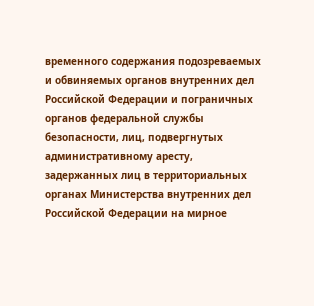временного содержания подозреваемых и обвиняемых органов внутренних дел Российской Федерации и пограничных органов федеральной службы безопасности, лиц, подвергнутых административному аресту, задержанных лиц в территориальных органах Министерства внутренних дел Российской Федерации на мирное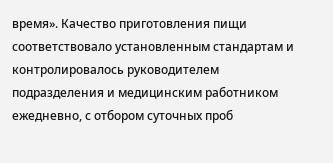время». Качество приготовления пищи соответствовало установленным стандартам и контролировалось руководителем подразделения и медицинским работником ежедневно, с отбором суточных проб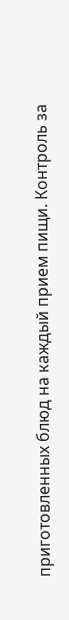приготовленных блюд на каждый прием пищи. Контроль за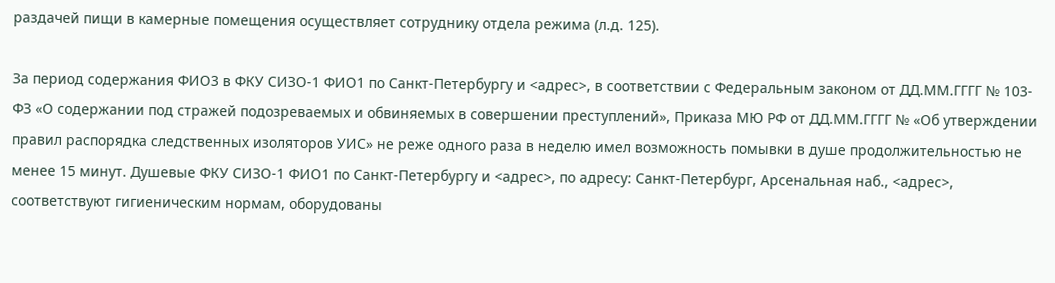раздачей пищи в камерные помещения осуществляет сотруднику отдела режима (л.д. 125).

За период содержания ФИО3 в ФКУ СИЗО-1 ФИО1 по Санкт-Петербургу и <адрес>, в соответствии с Федеральным законом от ДД.ММ.ГГГГ № 103-ФЗ «О содержании под стражей подозреваемых и обвиняемых в совершении преступлений», Приказа МЮ РФ от ДД.ММ.ГГГГ № «Об утверждении правил распорядка следственных изоляторов УИС» не реже одного раза в неделю имел возможность помывки в душе продолжительностью не менее 15 минут. Душевые ФКУ СИЗО-1 ФИО1 по Санкт-Петербургу и <адрес>, по адресу: Санкт-Петербург, Арсенальная наб., <адрес>, соответствуют гигиеническим нормам, оборудованы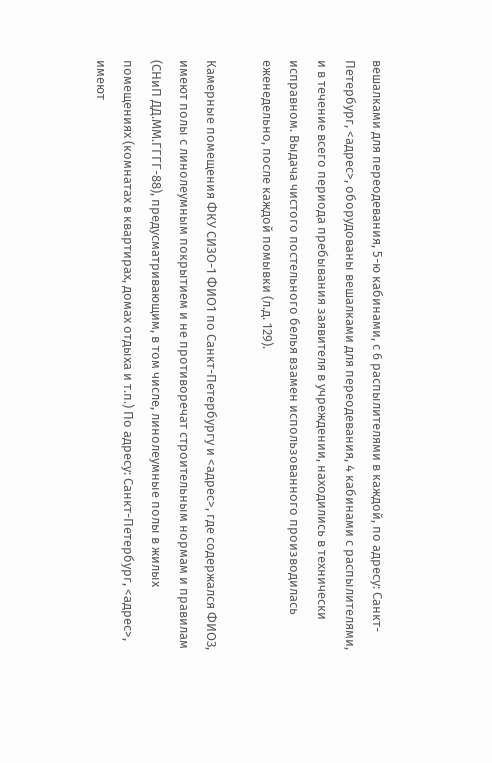вешалками для переодевания, 5-ю кабинами, с 6 распылителями в каждой, по адресу: Санкт-Петербург, <адрес>, оборудованы вешалками для переодевания, 4 кабинами с распылителями, и в течение всего периода пребывания заявителя в учреждении, находились в технически исправном. Выдача чистого постельного белья взамен использованного производилась еженедельно, после каждой помывки (л.д. 129).

Камерные помещения ФКУ СИЗО-1 ФИО1 по Санкт-Петербургу и <адрес>, где содержался ФИО3, имеют полы с линолеумным покрытием и не противоречат строительным нормам и правилам (СНиП ДД.ММ.ГГГГ-88), предусматривающим, в том числе, линолеумные полы в жилых помещениях (комнатах в квартирах, домах отдыха и т.п.) По адресу: Санкт-Петербург, <адрес>, имеют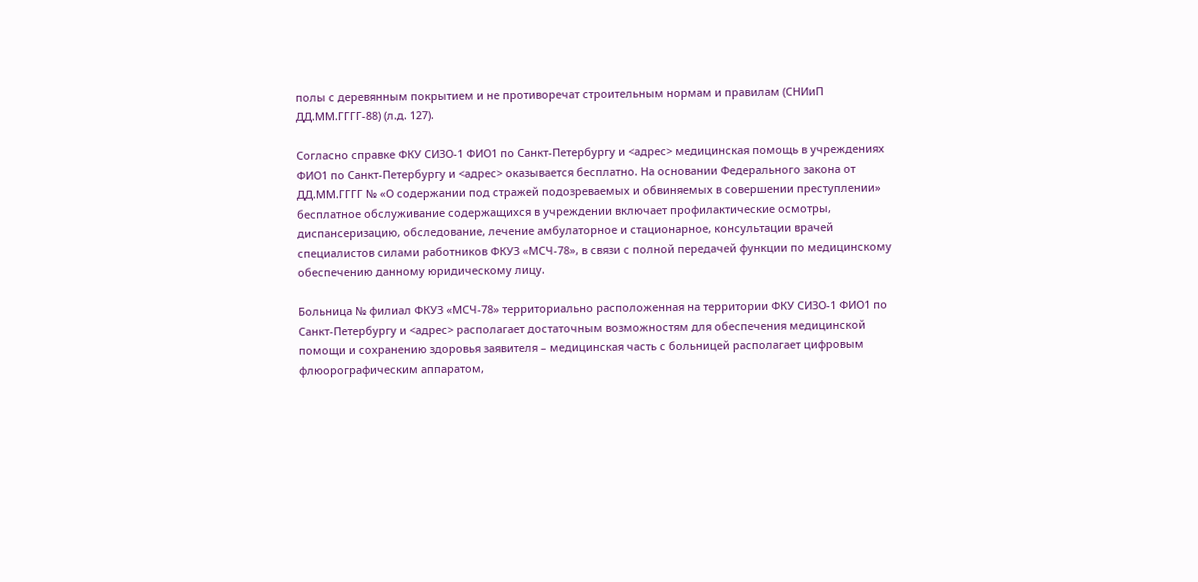полы с деревянным покрытием и не противоречат строительным нормам и правилам (СНИиП ДД.ММ.ГГГГ-88) (л.д. 127).

Согласно справке ФКУ СИЗО-1 ФИО1 по Санкт-Петербургу и <адрес> медицинская помощь в учреждениях ФИО1 по Санкт-Петербургу и <адрес> оказывается бесплатно. На основании Федерального закона от ДД.ММ.ГГГГ № «О содержании под стражей подозреваемых и обвиняемых в совершении преступлении» бесплатное обслуживание содержащихся в учреждении включает профилактические осмотры, диспансеризацию, обследование, лечение амбулаторное и стационарное, консультации врачей специалистов силами работников ФКУЗ «МСЧ-78», в связи с полной передачей функции по медицинскому обеспечению данному юридическому лицу.

Больница № филиал ФКУЗ «МСЧ-78» территориально расположенная на территории ФКУ СИЗО-1 ФИО1 по Санкт-Петербургу и <адрес> располагает достаточным возможностям для обеспечения медицинской помощи и сохранению здоровья заявителя – медицинская часть с больницей располагает цифровым флюорографическим аппаратом,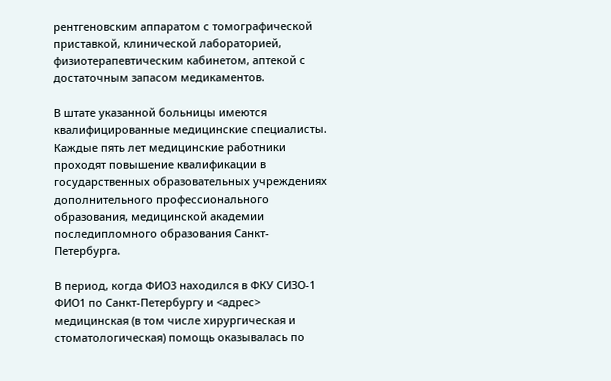рентгеновским аппаратом с томографической приставкой, клинической лабораторией, физиотерапевтическим кабинетом, аптекой с достаточным запасом медикаментов.

В штате указанной больницы имеются квалифицированные медицинские специалисты. Каждые пять лет медицинские работники проходят повышение квалификации в государственных образовательных учреждениях дополнительного профессионального образования, медицинской академии последипломного образования Санкт-Петербурга.

В период, когда ФИО3 находился в ФКУ СИЗО-1 ФИО1 по Санкт-Петербургу и <адрес> медицинская (в том числе хирургическая и стоматологическая) помощь оказывалась по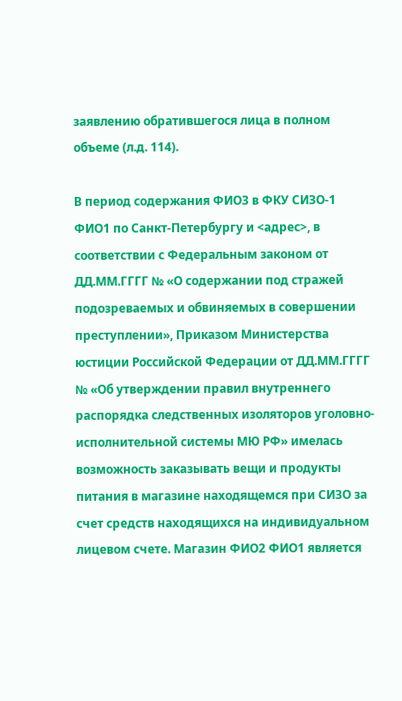заявлению обратившегося лица в полном объеме (л.д. 114).

В период содержания ФИО3 в ФКУ СИЗО-1 ФИО1 по Санкт-Петербургу и <адрес>, в соответствии с Федеральным законом от ДД.ММ.ГГГГ № «О содержании под стражей подозреваемых и обвиняемых в совершении преступлении», Приказом Министерства юстиции Российской Федерации от ДД.ММ.ГГГГ № «Об утверждении правил внутреннего распорядка следственных изоляторов уголовно-исполнительной системы МЮ РФ» имелась возможность заказывать вещи и продукты питания в магазине находящемся при СИЗО за счет средств находящихся на индивидуальном лицевом счете. Магазин ФИО2 ФИО1 является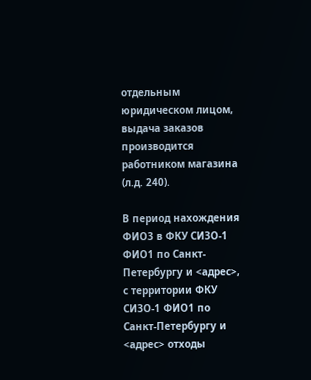отдельным юридическом лицом, выдача заказов производится работником магазина (л.д. 240).

В период нахождения ФИО3 в ФКУ СИЗО-1 ФИО1 по Санкт-Петербургу и <адрес>, с территории ФКУ СИЗО-1 ФИО1 по Санкт-Петербургу и <адрес> отходы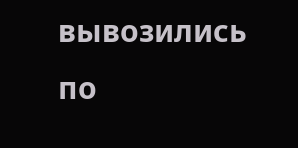вывозились по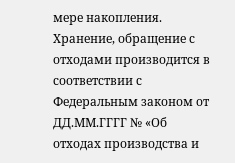мере накопления. Хранение, обращение с отходами производится в соответствии с Федеральным законом от ДД.ММ.ГГГГ № «Об отходах производства и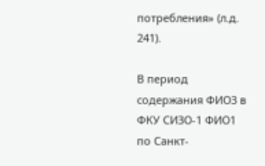потребления» (л.д. 241).

В период содержания ФИО3 в ФКУ СИЗО-1 ФИО1 по Санкт-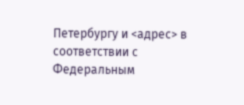Петербургу и <адрес> в соответствии с Федеральным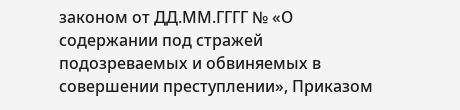законом от ДД.ММ.ГГГГ № «О содержании под стражей подозреваемых и обвиняемых в совершении преступлении», Приказом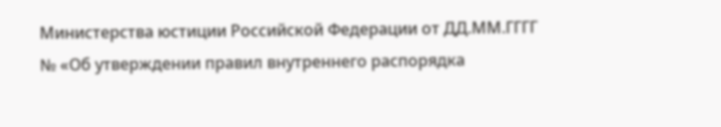Министерства юстиции Российской Федерации от ДД.ММ.ГГГГ № «Об утверждении правил внутреннего распорядка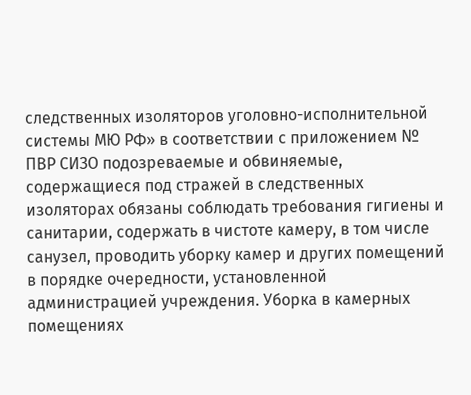следственных изоляторов уголовно-исполнительной системы МЮ РФ» в соответствии с приложением № ПВР СИЗО подозреваемые и обвиняемые, содержащиеся под стражей в следственных изоляторах обязаны соблюдать требования гигиены и санитарии, содержать в чистоте камеру, в том числе санузел, проводить уборку камер и других помещений в порядке очередности, установленной администрацией учреждения. Уборка в камерных помещениях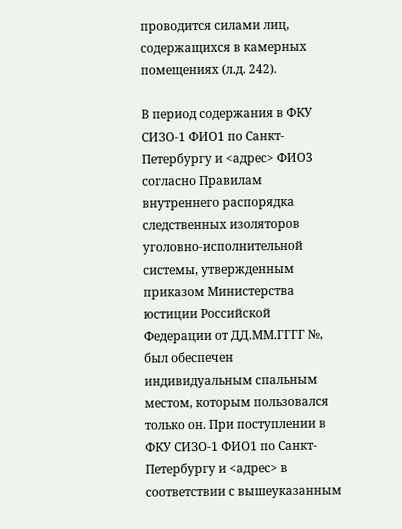проводится силами лиц, содержащихся в камерных помещениях (л.д. 242).

В период содержания в ФКУ СИЗО-1 ФИО1 по Санкт-Петербургу и <адрес> ФИО3 согласно Правилам внутреннего распорядка следственных изоляторов уголовно-исполнительной системы, утвержденным приказом Министерства юстиции Российской Федерации от ДД.ММ.ГГГГ №, был обеспечен индивидуальным спальным местом, которым пользовался только он. При поступлении в ФКУ СИЗО-1 ФИО1 по Санкт-Петербургу и <адрес> в соответствии с вышеуказанным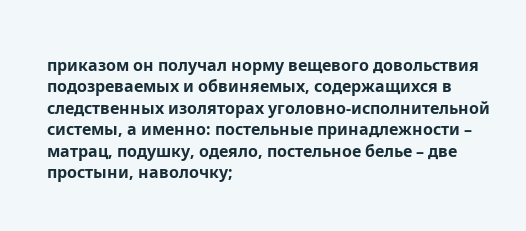приказом он получал норму вещевого довольствия подозреваемых и обвиняемых, содержащихся в следственных изоляторах уголовно-исполнительной системы, а именно: постельные принадлежности – матрац, подушку, одеяло, постельное белье – две простыни, наволочку;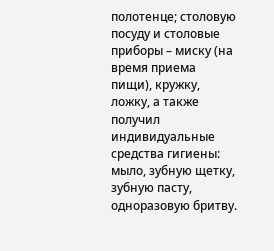полотенце; столовую посуду и столовые приборы – миску (на время приема пищи), кружку, ложку, а также получил индивидуальные средства гигиены: мыло, зубную щетку, зубную пасту, одноразовую бритву.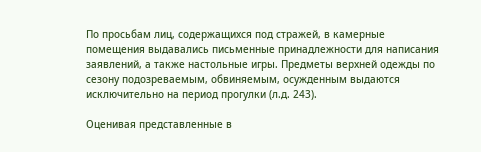По просьбам лиц, содержащихся под стражей, в камерные помещения выдавались письменные принадлежности для написания заявлений, а также настольные игры. Предметы верхней одежды по сезону подозреваемым, обвиняемым, осужденным выдаются исключительно на период прогулки (л.д. 243).

Оценивая представленные в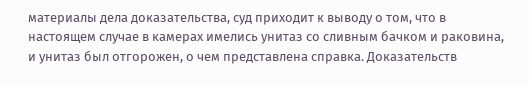материалы дела доказательства, суд приходит к выводу о том, что в настоящем случае в камерах имелись унитаз со сливным бачком и раковина, и унитаз был отгорожен, о чем представлена справка. Доказательств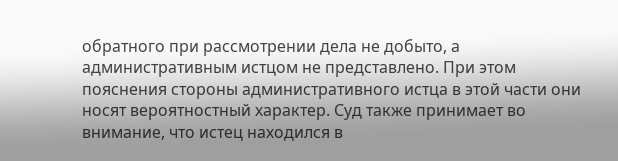обратного при рассмотрении дела не добыто, а административным истцом не представлено. При этом пояснения стороны административного истца в этой части они носят вероятностный характер. Суд также принимает во внимание, что истец находился в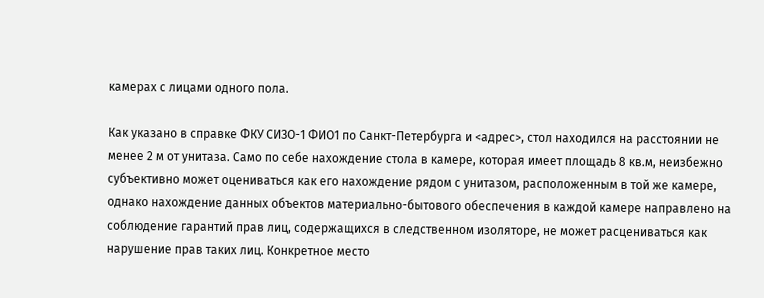камерах с лицами одного пола.

Как указано в справке ФКУ СИЗО-1 ФИО1 по Санкт-Петербурга и <адрес>, стол находился на расстоянии не менее 2 м от унитаза. Само по себе нахождение стола в камере, которая имеет площадь 8 кв.м, неизбежно субъективно может оцениваться как его нахождение рядом с унитазом, расположенным в той же камере, однако нахождение данных объектов материально-бытового обеспечения в каждой камере направлено на соблюдение гарантий прав лиц, содержащихся в следственном изоляторе, не может расцениваться как нарушение прав таких лиц. Конкретное место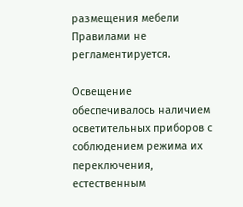размещения мебели Правилами не регламентируется.

Освещение обеспечивалось наличием осветительных приборов с соблюдением режима их переключения, естественным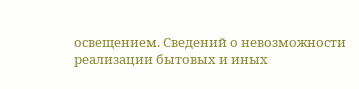освещением. Сведений о невозможности реализации бытовых и иных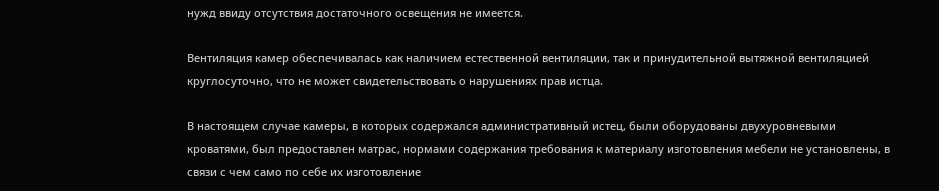нужд ввиду отсутствия достаточного освещения не имеется.

Вентиляция камер обеспечивалась как наличием естественной вентиляции, так и принудительной вытяжной вентиляцией круглосуточно, что не может свидетельствовать о нарушениях прав истца.

В настоящем случае камеры, в которых содержался административный истец, были оборудованы двухуровневыми кроватями, был предоставлен матрас, нормами содержания требования к материалу изготовления мебели не установлены, в связи с чем само по себе их изготовление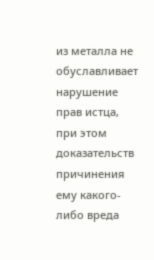из металла не обуславливает нарушение прав истца, при этом доказательств причинения ему какого-либо вреда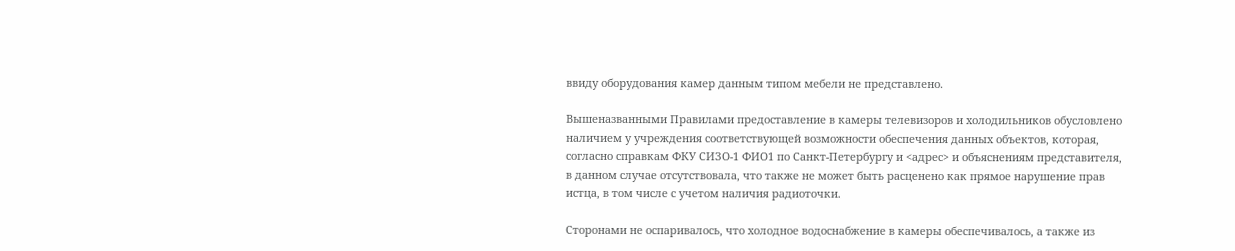ввиду оборудования камер данным типом мебели не представлено.

Вышеназванными Правилами предоставление в камеры телевизоров и холодильников обусловлено наличием у учреждения соответствующей возможности обеспечения данных объектов, которая, согласно справкам ФКУ СИЗО-1 ФИО1 по Санкт-Петербургу и <адрес> и объяснениям представителя, в данном случае отсутствовала, что также не может быть расценено как прямое нарушение прав истца, в том числе с учетом наличия радиоточки.

Сторонами не оспаривалось, что холодное водоснабжение в камеры обеспечивалось, а также из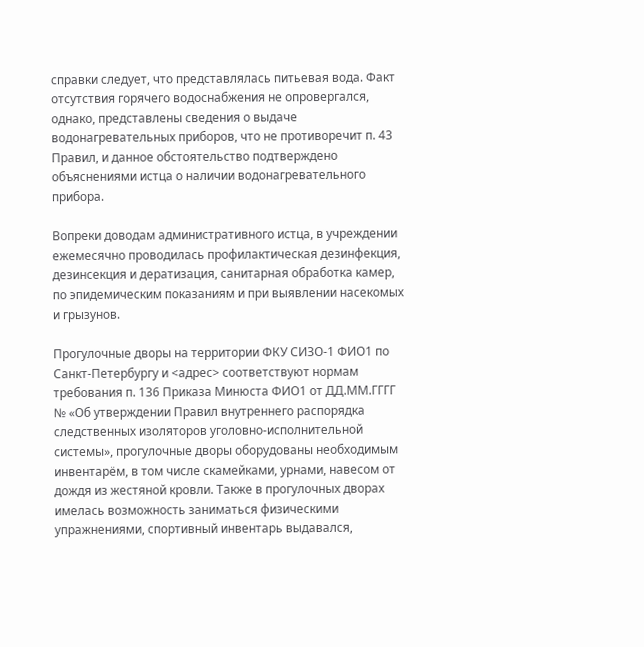справки следует, что представлялась питьевая вода. Факт отсутствия горячего водоснабжения не опровергался, однако, представлены сведения о выдаче водонагревательных приборов, что не противоречит п. 43 Правил, и данное обстоятельство подтверждено объяснениями истца о наличии водонагревательного прибора.

Вопреки доводам административного истца, в учреждении ежемесячно проводилась профилактическая дезинфекция, дезинсекция и дератизация, санитарная обработка камер, по эпидемическим показаниям и при выявлении насекомых и грызунов.

Прогулочные дворы на территории ФКУ СИЗО-1 ФИО1 по Санкт-Петербургу и <адрес> соответствуют нормам требования п. 136 Приказа Минюста ФИО1 от ДД.ММ.ГГГГ № «Об утверждении Правил внутреннего распорядка следственных изоляторов уголовно-исполнительной системы», прогулочные дворы оборудованы необходимым инвентарём, в том числе скамейками, урнами, навесом от дождя из жестяной кровли. Также в прогулочных дворах имелась возможность заниматься физическими упражнениями, спортивный инвентарь выдавался,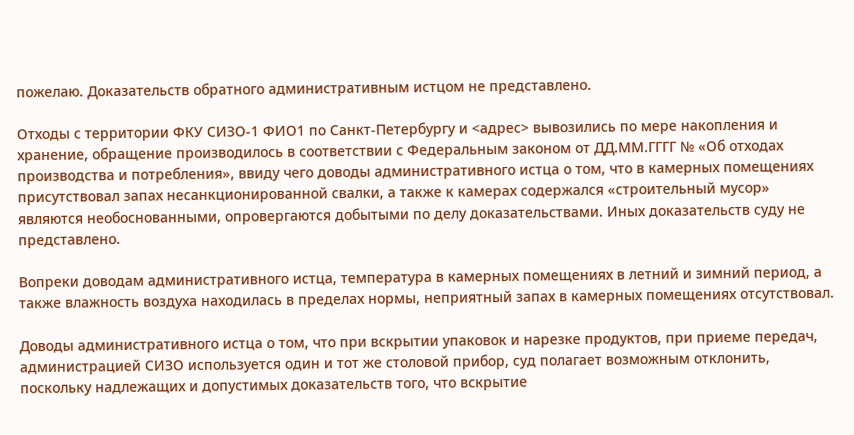пожелаю. Доказательств обратного административным истцом не представлено.

Отходы с территории ФКУ СИЗО-1 ФИО1 по Санкт-Петербургу и <адрес> вывозились по мере накопления и хранение, обращение производилось в соответствии с Федеральным законом от ДД.ММ.ГГГГ № «Об отходах производства и потребления», ввиду чего доводы административного истца о том, что в камерных помещениях присутствовал запах несанкционированной свалки, а также к камерах содержался «строительный мусор» являются необоснованными, опровергаются добытыми по делу доказательствами. Иных доказательств суду не представлено.

Вопреки доводам административного истца, температура в камерных помещениях в летний и зимний период, а также влажность воздуха находилась в пределах нормы, неприятный запах в камерных помещениях отсутствовал.

Доводы административного истца о том, что при вскрытии упаковок и нарезке продуктов, при приеме передач, администрацией СИЗО используется один и тот же столовой прибор, суд полагает возможным отклонить, поскольку надлежащих и допустимых доказательств того, что вскрытие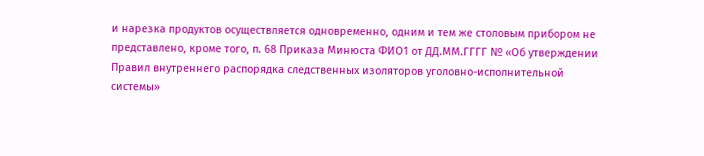и нарезка продуктов осуществляется одновременно, одним и тем же столовым прибором не представлено, кроме того, п. 68 Приказа Минюста ФИО1 от ДД.ММ.ГГГГ № «Об утверждении Правил внутреннего распорядка следственных изоляторов уголовно-исполнительной системы»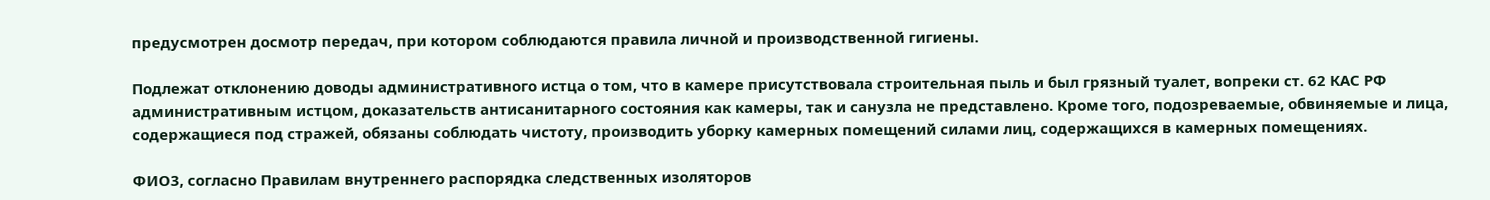предусмотрен досмотр передач, при котором соблюдаются правила личной и производственной гигиены.

Подлежат отклонению доводы административного истца о том, что в камере присутствовала строительная пыль и был грязный туалет, вопреки ст. 62 КАС РФ административным истцом, доказательств антисанитарного состояния как камеры, так и санузла не представлено. Кроме того, подозреваемые, обвиняемые и лица, содержащиеся под стражей, обязаны соблюдать чистоту, производить уборку камерных помещений силами лиц, содержащихся в камерных помещениях.

ФИО3, согласно Правилам внутреннего распорядка следственных изоляторов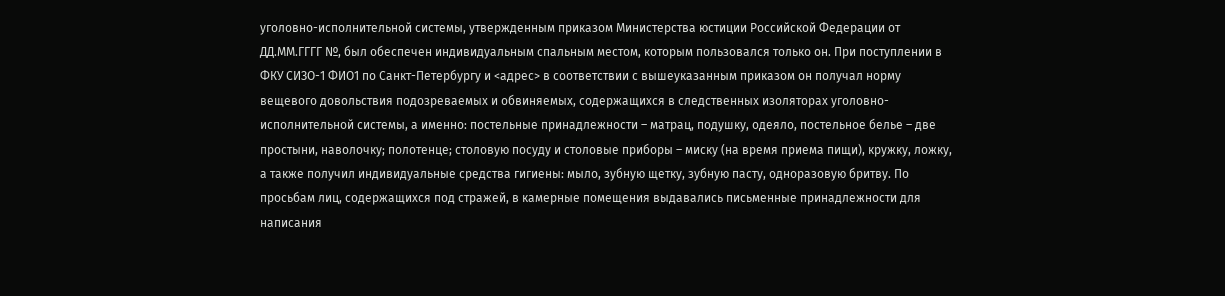уголовно-исполнительной системы, утвержденным приказом Министерства юстиции Российской Федерации от ДД.ММ.ГГГГ №, был обеспечен индивидуальным спальным местом, которым пользовался только он. При поступлении в ФКУ СИЗО-1 ФИО1 по Санкт-Петербургу и <адрес> в соответствии с вышеуказанным приказом он получал норму вещевого довольствия подозреваемых и обвиняемых, содержащихся в следственных изоляторах уголовно-исполнительной системы, а именно: постельные принадлежности – матрац, подушку, одеяло, постельное белье – две простыни, наволочку; полотенце; столовую посуду и столовые приборы – миску (на время приема пищи), кружку, ложку, а также получил индивидуальные средства гигиены: мыло, зубную щетку, зубную пасту, одноразовую бритву. По просьбам лиц, содержащихся под стражей, в камерные помещения выдавались письменные принадлежности для написания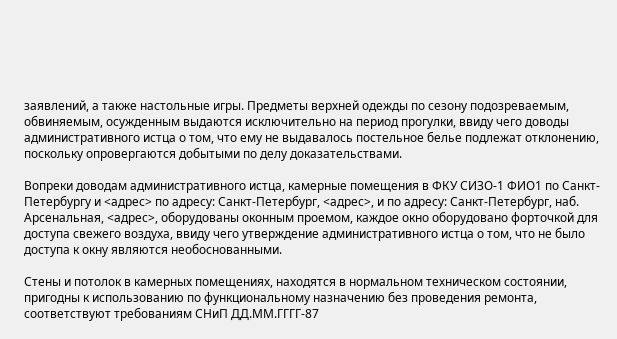заявлений, а также настольные игры. Предметы верхней одежды по сезону подозреваемым, обвиняемым, осужденным выдаются исключительно на период прогулки, ввиду чего доводы административного истца о том, что ему не выдавалось постельное белье подлежат отклонению, поскольку опровергаются добытыми по делу доказательствами.

Вопреки доводам административного истца, камерные помещения в ФКУ СИЗО-1 ФИО1 по Санкт-Петербургу и <адрес> по адресу: Санкт-Петербург, <адрес>, и по адресу: Санкт-Петербург, наб. Арсенальная, <адрес>, оборудованы оконным проемом, каждое окно оборудовано форточкой для доступа свежего воздуха, ввиду чего утверждение административного истца о том, что не было доступа к окну являются необоснованными.

Стены и потолок в камерных помещениях, находятся в нормальном техническом состоянии, пригодны к использованию по функциональному назначению без проведения ремонта, соответствуют требованиям СНиП ДД.ММ.ГГГГ-87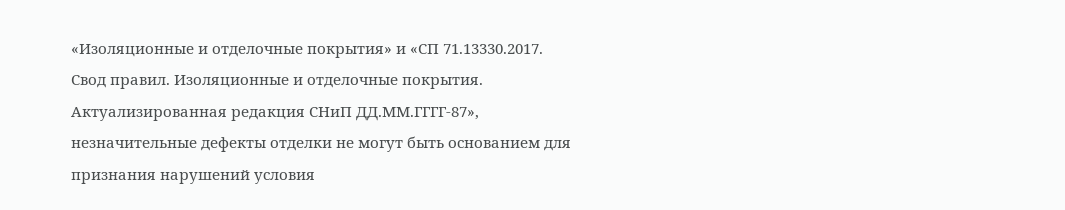«Изоляционные и отделочные покрытия» и «СП 71.13330.2017. Свод правил. Изоляционные и отделочные покрытия. Актуализированная редакция СНиП ДД.ММ.ГГГГ-87», незначительные дефекты отделки не могут быть основанием для признания нарушений условия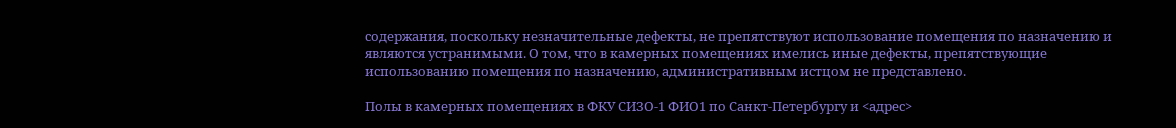содержания, поскольку незначительные дефекты, не препятствуют использование помещения по назначению и являются устранимыми. О том, что в камерных помещениях имелись иные дефекты, препятствующие использованию помещения по назначению, административным истцом не представлено.

Полы в камерных помещениях в ФКУ СИЗО-1 ФИО1 по Санкт-Петербургу и <адрес>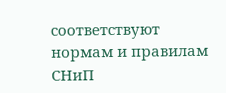соответствуют нормам и правилам СНиП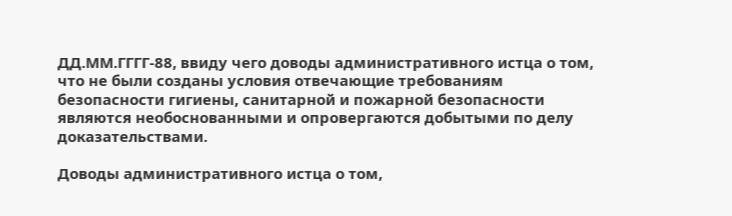ДД.ММ.ГГГГ-88, ввиду чего доводы административного истца о том, что не были созданы условия отвечающие требованиям безопасности гигиены, санитарной и пожарной безопасности являются необоснованными и опровергаются добытыми по делу доказательствами.

Доводы административного истца о том,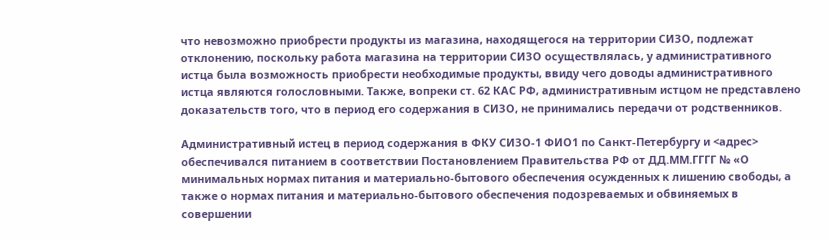что невозможно приобрести продукты из магазина, находящегося на территории СИЗО, подлежат отклонению, поскольку работа магазина на территории СИЗО осуществлялась, у административного истца была возможность приобрести необходимые продукты, ввиду чего доводы административного истца являются голословными. Также, вопреки ст. 62 КАС РФ, административным истцом не представлено доказательств того, что в период его содержания в СИЗО, не принимались передачи от родственников.

Административный истец в период содержания в ФКУ СИЗО-1 ФИО1 по Санкт-Петербургу и <адрес> обеспечивался питанием в соответствии Постановлением Правительства РФ от ДД.ММ.ГГГГ № «О минимальных нормах питания и материально-бытового обеспечения осужденных к лишению свободы, а также о нормах питания и материально-бытового обеспечения подозреваемых и обвиняемых в совершении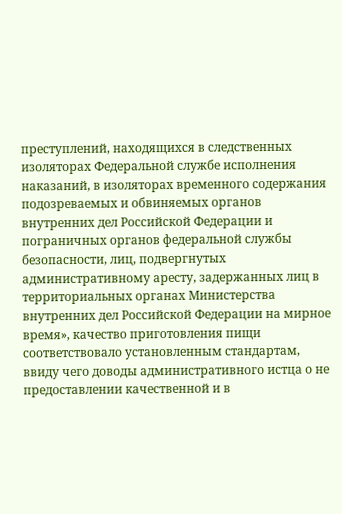преступлений, находящихся в следственных изоляторах Федеральной службе исполнения наказаний, в изоляторах временного содержания подозреваемых и обвиняемых органов внутренних дел Российской Федерации и пограничных органов федеральной службы безопасности, лиц, подвергнутых административному аресту, задержанных лиц в территориальных органах Министерства внутренних дел Российской Федерации на мирное время», качество приготовления пищи соответствовало установленным стандартам, ввиду чего доводы административного истца о не предоставлении качественной и в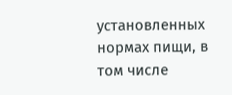установленных нормах пищи, в том числе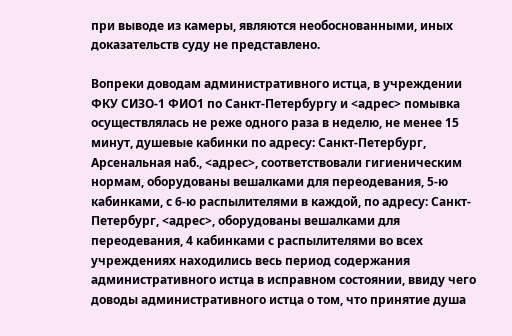при выводе из камеры, являются необоснованными, иных доказательств суду не представлено.

Вопреки доводам административного истца, в учреждении ФКУ СИЗО-1 ФИО1 по Санкт-Петербургу и <адрес> помывка осуществлялась не реже одного раза в неделю, не менее 15 минут, душевые кабинки по адресу: Санкт-Петербург, Арсенальная наб., <адрес>, соответствовали гигиеническим нормам, оборудованы вешалками для переодевания, 5-ю кабинками, с 6-ю распылителями в каждой, по адресу: Санкт-Петербург, <адрес>, оборудованы вешалками для переодевания, 4 кабинками с распылителями во всех учреждениях находились весь период содержания административного истца в исправном состоянии, ввиду чего доводы административного истца о том, что принятие душа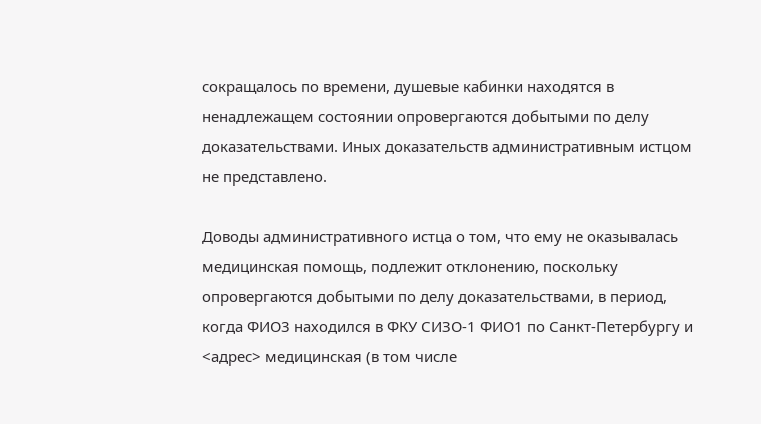сокращалось по времени, душевые кабинки находятся в ненадлежащем состоянии опровергаются добытыми по делу доказательствами. Иных доказательств административным истцом не представлено.

Доводы административного истца о том, что ему не оказывалась медицинская помощь, подлежит отклонению, поскольку опровергаются добытыми по делу доказательствами, в период, когда ФИО3 находился в ФКУ СИЗО-1 ФИО1 по Санкт-Петербургу и <адрес> медицинская (в том числе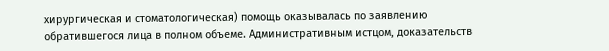хирургическая и стоматологическая) помощь оказывалась по заявлению обратившегося лица в полном объеме. Административным истцом, доказательств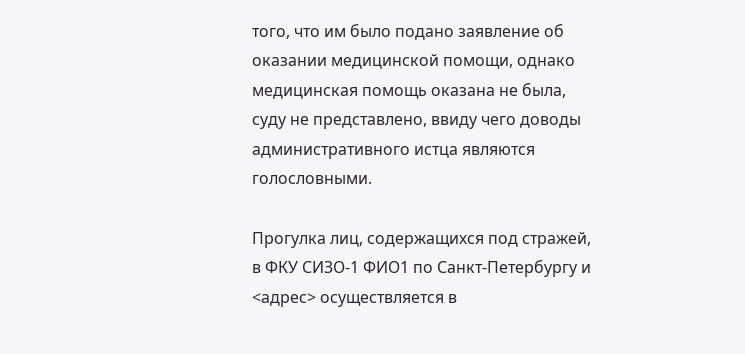того, что им было подано заявление об оказании медицинской помощи, однако медицинская помощь оказана не была, суду не представлено, ввиду чего доводы административного истца являются голословными.

Прогулка лиц, содержащихся под стражей, в ФКУ СИЗО-1 ФИО1 по Санкт-Петербургу и <адрес> осуществляется в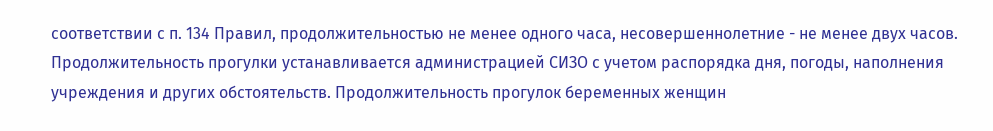соответствии с п. 134 Правил, продолжительностью не менее одного часа, несовершеннолетние - не менее двух часов. Продолжительность прогулки устанавливается администрацией СИЗО с учетом распорядка дня, погоды, наполнения учреждения и других обстоятельств. Продолжительность прогулок беременных женщин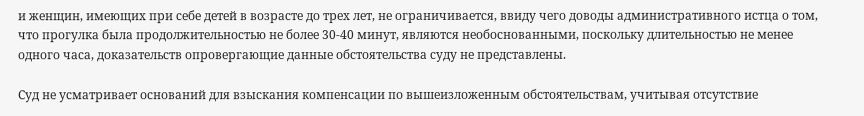и женщин, имеющих при себе детей в возрасте до трех лет, не ограничивается, ввиду чего доводы административного истца о том, что прогулка была продолжительностью не более 30-40 минут, являются необоснованными, поскольку длительностью не менее одного часа, доказательств опровергающие данные обстоятельства суду не представлены.

Суд не усматривает оснований для взыскания компенсации по вышеизложенным обстоятельствам, учитывая отсутствие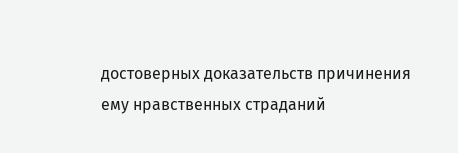достоверных доказательств причинения ему нравственных страданий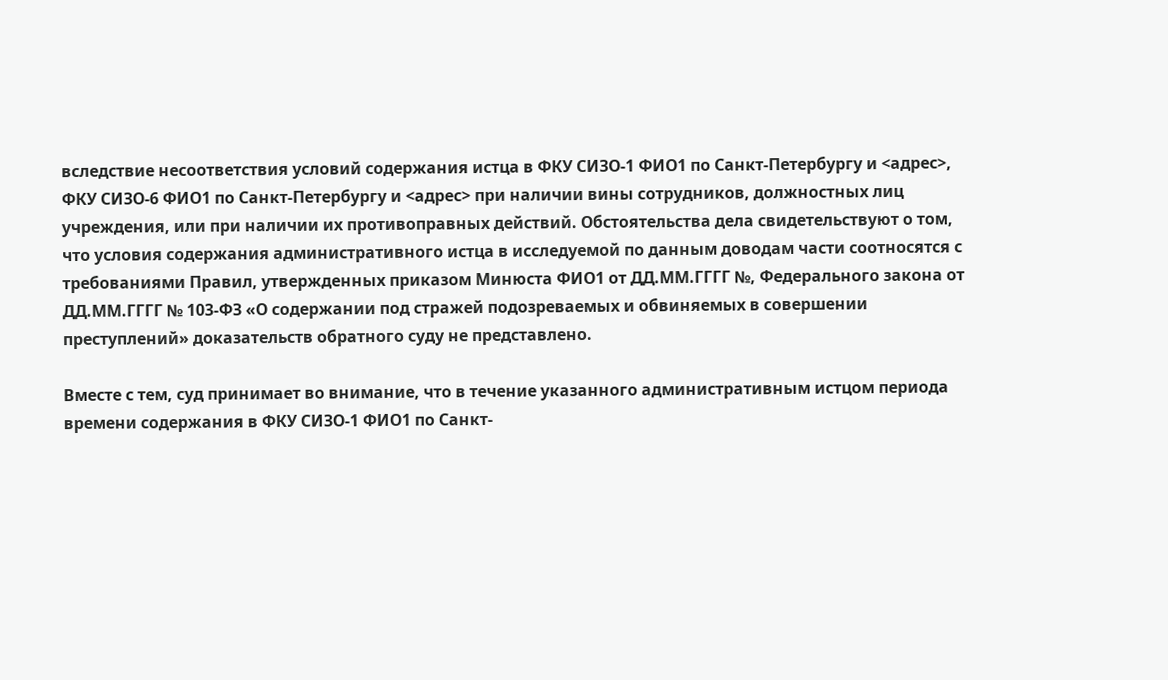вследствие несоответствия условий содержания истца в ФКУ СИЗО-1 ФИО1 по Санкт-Петербургу и <адрес>, ФКУ СИЗО-6 ФИО1 по Санкт-Петербургу и <адрес> при наличии вины сотрудников, должностных лиц учреждения, или при наличии их противоправных действий. Обстоятельства дела свидетельствуют о том, что условия содержания административного истца в исследуемой по данным доводам части соотносятся с требованиями Правил, утвержденных приказом Минюста ФИО1 от ДД.ММ.ГГГГ №, Федерального закона от ДД.ММ.ГГГГ № 103-ФЗ «О содержании под стражей подозреваемых и обвиняемых в совершении преступлений» доказательств обратного суду не представлено.

Вместе с тем, суд принимает во внимание, что в течение указанного административным истцом периода времени содержания в ФКУ СИЗО-1 ФИО1 по Санкт-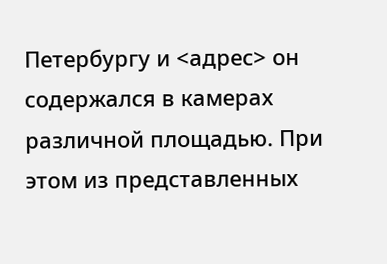Петербургу и <адрес> он содержался в камерах различной площадью. При этом из представленных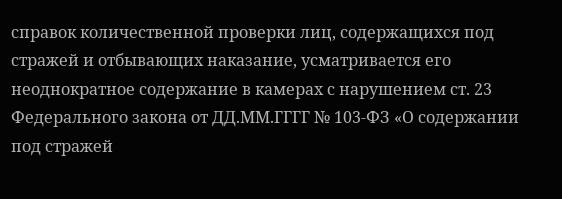справок количественной проверки лиц, содержащихся под стражей и отбывающих наказание, усматривается его неоднократное содержание в камерах с нарушением ст. 23 Федерального закона от ДД.ММ.ГГГГ № 103-ФЗ «О содержании под стражей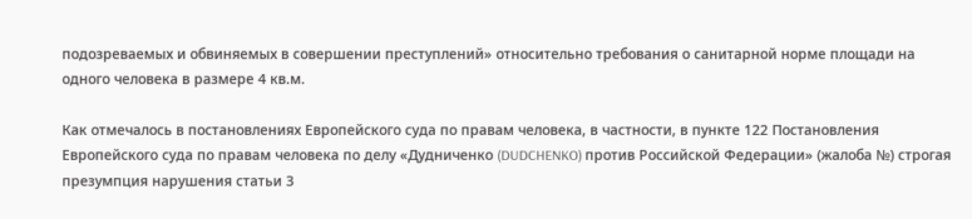подозреваемых и обвиняемых в совершении преступлений» относительно требования о санитарной норме площади на одного человека в размере 4 кв.м.

Как отмечалось в постановлениях Европейского суда по правам человека, в частности, в пункте 122 Постановления Европейского суда по правам человека по делу «Дудниченко (DUDCHENKO) против Российской Федерации» (жалоба №) строгая презумпция нарушения статьи 3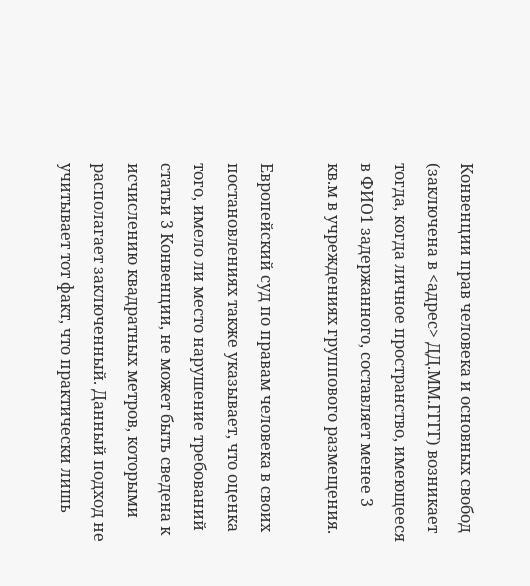Конвенции прав человека и основных свобод (заключена в <адрес> ДД.ММ.ГГГГ) возникает тогда, когда личное пространство, имеющееся в ФИО1 задержанного, составляет менее 3 кв.м в учреждениях группового размещения.

Европейский суд по правам человека в своих постановлениях также указывает, что оценка того, имело ли место нарушение требований статьи 3 Конвенции, не может быть сведена к исчислению квадратных метров, которыми располагает заключенный. Данный подход не учитывает тот факт, что практически лишь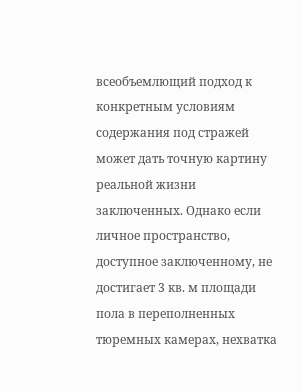всеобъемлющий подход к конкретным условиям содержания под стражей может дать точную картину реальной жизни заключенных. Однако если личное пространство, доступное заключенному, не достигает 3 кв. м площади пола в переполненных тюремных камерах, нехватка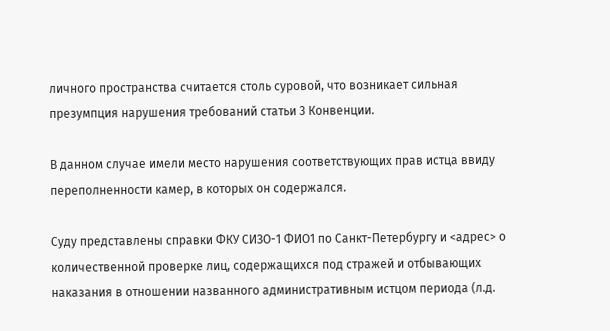личного пространства считается столь суровой, что возникает сильная презумпция нарушения требований статьи 3 Конвенции.

В данном случае имели место нарушения соответствующих прав истца ввиду переполненности камер, в которых он содержался.

Суду представлены справки ФКУ СИЗО-1 ФИО1 по Санкт-Петербургу и <адрес> о количественной проверке лиц, содержащихся под стражей и отбывающих наказания в отношении названного административным истцом периода (л.д.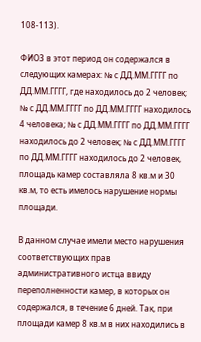108-113).

ФИО3 в этот период он содержался в следующих камерах: № с ДД.ММ.ГГГГ по ДД.ММ.ГГГГ, где находилось до 2 человек; № с ДД.ММ.ГГГГ по ДД.ММ.ГГГГ находилось 4 человека; № с ДД.ММ.ГГГГ по ДД.ММ.ГГГГ находилось до 2 человек; № с ДД.ММ.ГГГГ по ДД.ММ.ГГГГ находилось до 2 человек, площадь камер составляла 8 кв.м и 30 кв.м, то есть имелось нарушение нормы площади.

В данном случае имели место нарушения соответствующих прав административного истца ввиду переполненности камер, в которых он содержался, в течение 6 дней. Так, при площади камер 8 кв.м в них находились в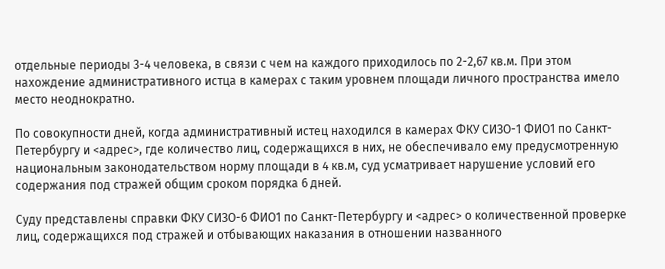отдельные периоды 3-4 человека, в связи с чем на каждого приходилось по 2-2,67 кв.м. При этом нахождение административного истца в камерах с таким уровнем площади личного пространства имело место неоднократно.

По совокупности дней, когда административный истец находился в камерах ФКУ СИЗО-1 ФИО1 по Санкт-Петербургу и <адрес>, где количество лиц, содержащихся в них, не обеспечивало ему предусмотренную национальным законодательством норму площади в 4 кв.м, суд усматривает нарушение условий его содержания под стражей общим сроком порядка 6 дней.

Суду представлены справки ФКУ СИЗО-6 ФИО1 по Санкт-Петербургу и <адрес> о количественной проверке лиц, содержащихся под стражей и отбывающих наказания в отношении названного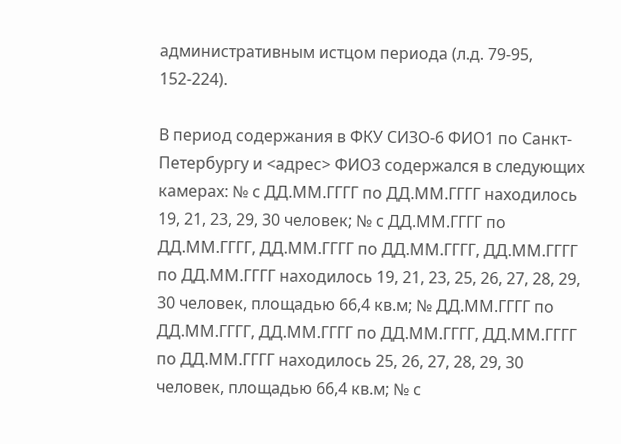административным истцом периода (л.д. 79-95, 152-224).

В период содержания в ФКУ СИЗО-6 ФИО1 по Санкт-Петербургу и <адрес> ФИО3 содержался в следующих камерах: № с ДД.ММ.ГГГГ по ДД.ММ.ГГГГ находилось 19, 21, 23, 29, 30 человек; № с ДД.ММ.ГГГГ по ДД.ММ.ГГГГ, ДД.ММ.ГГГГ по ДД.ММ.ГГГГ, ДД.ММ.ГГГГ по ДД.ММ.ГГГГ находилось 19, 21, 23, 25, 26, 27, 28, 29, 30 человек, площадью 66,4 кв.м; № ДД.ММ.ГГГГ по ДД.ММ.ГГГГ, ДД.ММ.ГГГГ по ДД.ММ.ГГГГ, ДД.ММ.ГГГГ по ДД.ММ.ГГГГ находилось 25, 26, 27, 28, 29, 30 человек, площадью 66,4 кв.м; № с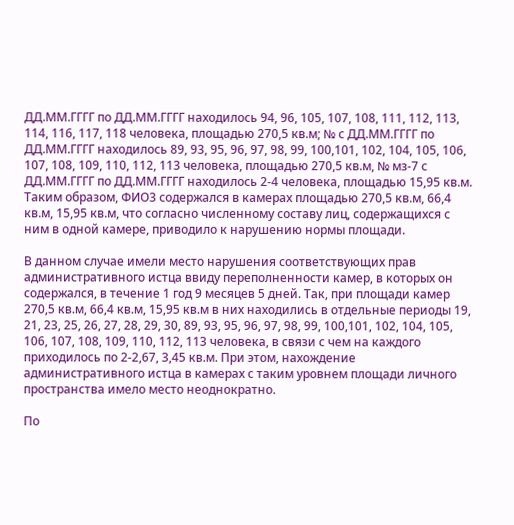ДД.ММ.ГГГГ по ДД.ММ.ГГГГ находилось 94, 96, 105, 107, 108, 111, 112, 113, 114, 116, 117, 118 человека, площадью 270,5 кв.м; № с ДД.ММ.ГГГГ по ДД.ММ.ГГГГ находилось 89, 93, 95, 96, 97, 98, 99, 100,101, 102, 104, 105, 106, 107, 108, 109, 110, 112, 113 человека, площадью 270,5 кв.м, № мз-7 с ДД.ММ.ГГГГ по ДД.ММ.ГГГГ находилось 2-4 человека, площадью 15,95 кв.м. Таким образом, ФИО3 содержался в камерах площадью 270,5 кв.м, 66,4 кв.м, 15,95 кв.м, что согласно численному составу лиц, содержащихся с ним в одной камере, приводило к нарушению нормы площади.

В данном случае имели место нарушения соответствующих прав административного истца ввиду переполненности камер, в которых он содержался, в течение 1 год 9 месяцев 5 дней. Так, при площади камер 270,5 кв.м, 66,4 кв.м, 15,95 кв.м в них находились в отдельные периоды 19, 21, 23, 25, 26, 27, 28, 29, 30, 89, 93, 95, 96, 97, 98, 99, 100,101, 102, 104, 105, 106, 107, 108, 109, 110, 112, 113 человека, в связи с чем на каждого приходилось по 2-2,67, 3,45 кв.м. При этом, нахождение административного истца в камерах с таким уровнем площади личного пространства имело место неоднократно.

По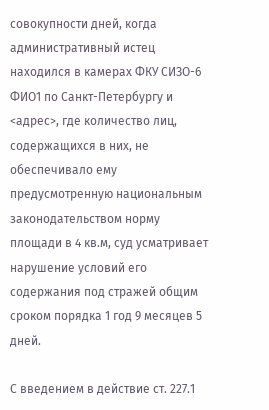совокупности дней, когда административный истец находился в камерах ФКУ СИЗО-6 ФИО1 по Санкт-Петербургу и <адрес>, где количество лиц, содержащихся в них, не обеспечивало ему предусмотренную национальным законодательством норму площади в 4 кв.м, суд усматривает нарушение условий его содержания под стражей общим сроком порядка 1 год 9 месяцев 5 дней.

С введением в действие ст. 227.1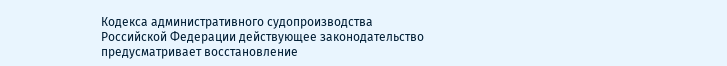Кодекса административного судопроизводства Российской Федерации действующее законодательство предусматривает восстановление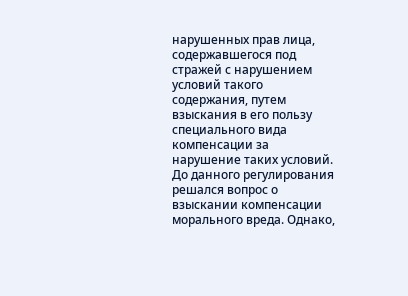нарушенных прав лица, содержавшегося под стражей с нарушением условий такого содержания, путем взыскания в его пользу специального вида компенсации за нарушение таких условий. До данного регулирования решался вопрос о взыскании компенсации морального вреда. Однако,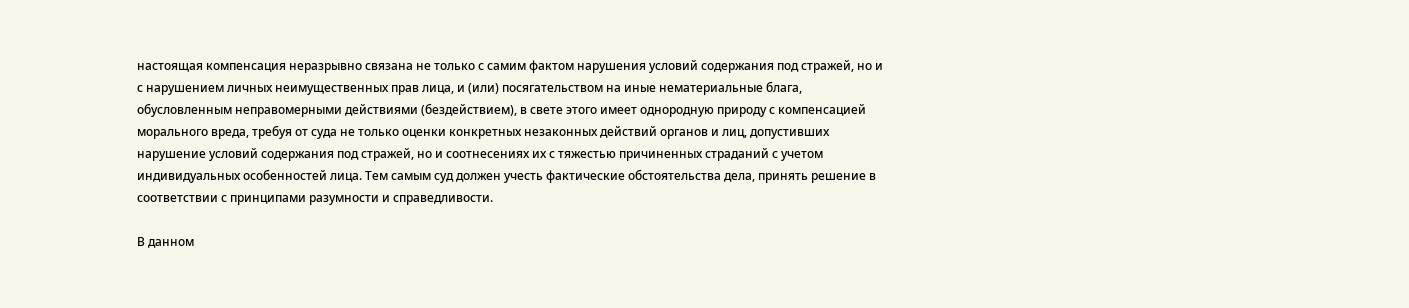настоящая компенсация неразрывно связана не только с самим фактом нарушения условий содержания под стражей, но и с нарушением личных неимущественных прав лица, и (или) посягательством на иные нематериальные блага, обусловленным неправомерными действиями (бездействием), в свете этого имеет однородную природу с компенсацией морального вреда, требуя от суда не только оценки конкретных незаконных действий органов и лиц, допустивших нарушение условий содержания под стражей, но и соотнесениях их с тяжестью причиненных страданий с учетом индивидуальных особенностей лица. Тем самым суд должен учесть фактические обстоятельства дела, принять решение в соответствии с принципами разумности и справедливости.

В данном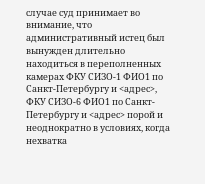случае суд принимает во внимание, что административный истец был вынужден длительно находиться в переполненных камерах ФКУ СИЗО-1 ФИО1 по Санкт-Петербургу и <адрес>, ФКУ СИЗО-6 ФИО1 по Санкт-Петербургу и <адрес> порой и неоднократно в условиях, когда нехватка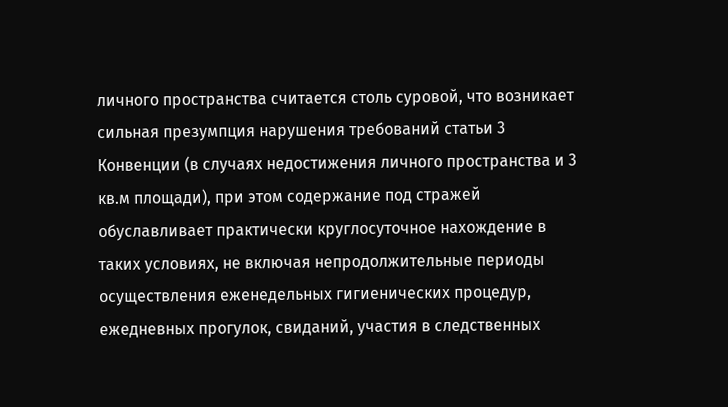личного пространства считается столь суровой, что возникает сильная презумпция нарушения требований статьи 3 Конвенции (в случаях недостижения личного пространства и 3 кв.м площади), при этом содержание под стражей обуславливает практически круглосуточное нахождение в таких условиях, не включая непродолжительные периоды осуществления еженедельных гигиенических процедур, ежедневных прогулок, свиданий, участия в следственных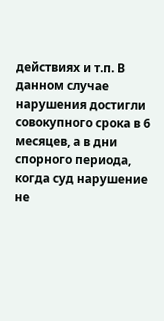действиях и т.п. В данном случае нарушения достигли совокупного срока в 6 месяцев, а в дни спорного периода, когда суд нарушение не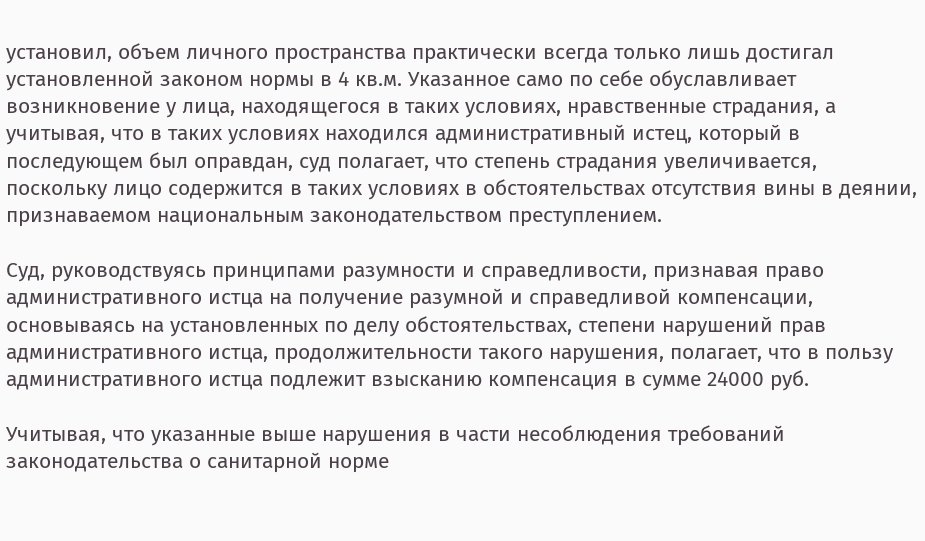установил, объем личного пространства практически всегда только лишь достигал установленной законом нормы в 4 кв.м. Указанное само по себе обуславливает возникновение у лица, находящегося в таких условиях, нравственные страдания, а учитывая, что в таких условиях находился административный истец, который в последующем был оправдан, суд полагает, что степень страдания увеличивается, поскольку лицо содержится в таких условиях в обстоятельствах отсутствия вины в деянии, признаваемом национальным законодательством преступлением.

Суд, руководствуясь принципами разумности и справедливости, признавая право административного истца на получение разумной и справедливой компенсации, основываясь на установленных по делу обстоятельствах, степени нарушений прав административного истца, продолжительности такого нарушения, полагает, что в пользу административного истца подлежит взысканию компенсация в сумме 24000 руб.

Учитывая, что указанные выше нарушения в части несоблюдения требований законодательства о санитарной норме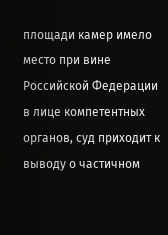площади камер имело место при вине Российской Федерации в лице компетентных органов, суд приходит к выводу о частичном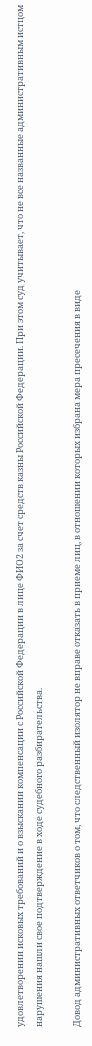удовлетворении исковых требований и о взыскании компенсации с Российской Федерации в лице ФИО2 за счет средств казны Российской Федерации. При этом суд учитывает, что не все названные административным истцом нарушения нашли свое подтверждение в ходе судебного разбирательства.

Довод административных ответчиков о том, что следственный изолятор не вправе отказать в приеме лиц, в отношении которых избрана мера пресечения в виде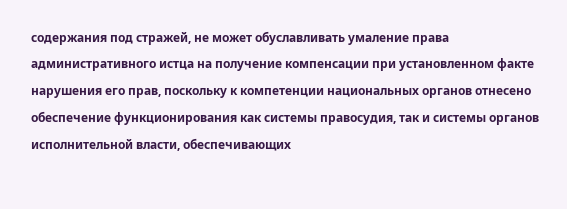содержания под стражей, не может обуславливать умаление права административного истца на получение компенсации при установленном факте нарушения его прав, поскольку к компетенции национальных органов отнесено обеспечение функционирования как системы правосудия, так и системы органов исполнительной власти, обеспечивающих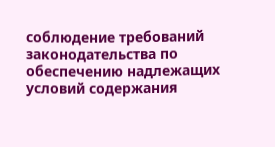соблюдение требований законодательства по обеспечению надлежащих условий содержания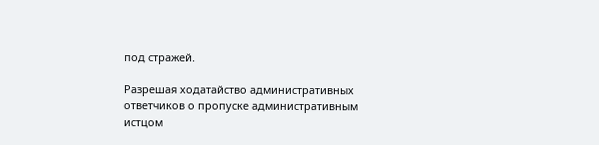под стражей.

Разрешая ходатайство административных ответчиков о пропуске административным истцом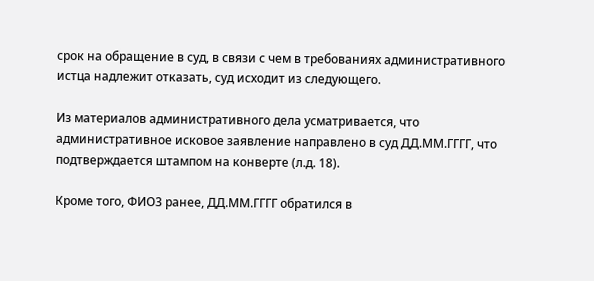срок на обращение в суд, в связи с чем в требованиях административного истца надлежит отказать, суд исходит из следующего.

Из материалов административного дела усматривается, что административное исковое заявление направлено в суд ДД.ММ.ГГГГ, что подтверждается штампом на конверте (л.д. 18).

Кроме того, ФИО3 ранее, ДД.ММ.ГГГГ обратился в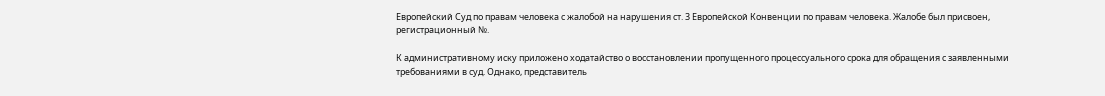Европейский Суд по правам человека с жалобой на нарушения ст. 3 Европейской Конвенции по правам человека. Жалобе был присвоен, регистрационный №.

К административному иску приложено ходатайство о восстановлении пропущенного процессуального срока для обращения с заявленными требованиями в суд. Однако, представитель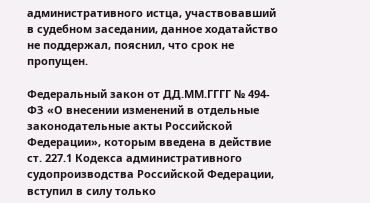административного истца, участвовавший в судебном заседании, данное ходатайство не поддержал, пояснил, что срок не пропущен.

Федеральный закон от ДД.ММ.ГГГГ № 494-ФЗ «О внесении изменений в отдельные законодательные акты Российской Федерации», которым введена в действие ст. 227.1 Кодекса административного судопроизводства Российской Федерации, вступил в силу только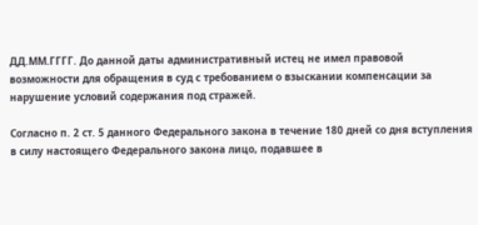ДД.ММ.ГГГГ. До данной даты административный истец не имел правовой возможности для обращения в суд с требованием о взыскании компенсации за нарушение условий содержания под стражей.

Согласно п. 2 ст. 5 данного Федерального закона в течение 180 дней со дня вступления в силу настоящего Федерального закона лицо, подавшее в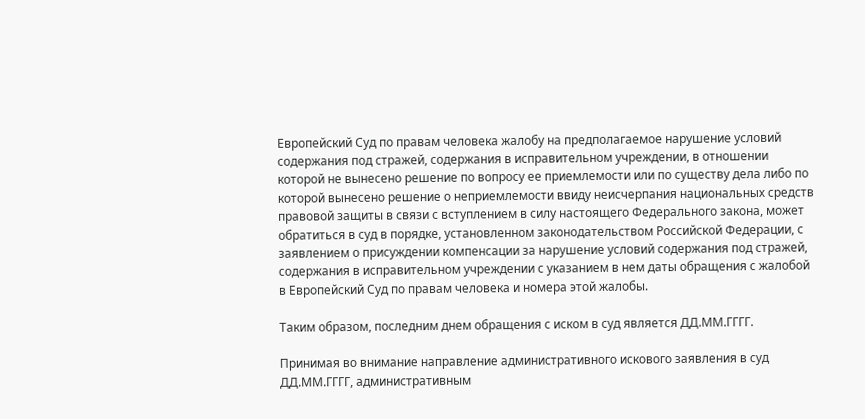Европейский Суд по правам человека жалобу на предполагаемое нарушение условий содержания под стражей, содержания в исправительном учреждении, в отношении которой не вынесено решение по вопросу ее приемлемости или по существу дела либо по которой вынесено решение о неприемлемости ввиду неисчерпания национальных средств правовой защиты в связи с вступлением в силу настоящего Федерального закона, может обратиться в суд в порядке, установленном законодательством Российской Федерации, с заявлением о присуждении компенсации за нарушение условий содержания под стражей, содержания в исправительном учреждении с указанием в нем даты обращения с жалобой в Европейский Суд по правам человека и номера этой жалобы.

Таким образом, последним днем обращения с иском в суд является ДД.ММ.ГГГГ.

Принимая во внимание направление административного искового заявления в суд ДД.ММ.ГГГГ, административным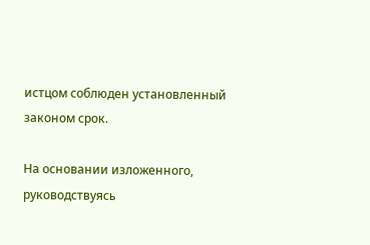истцом соблюден установленный законом срок.

На основании изложенного, руководствуясь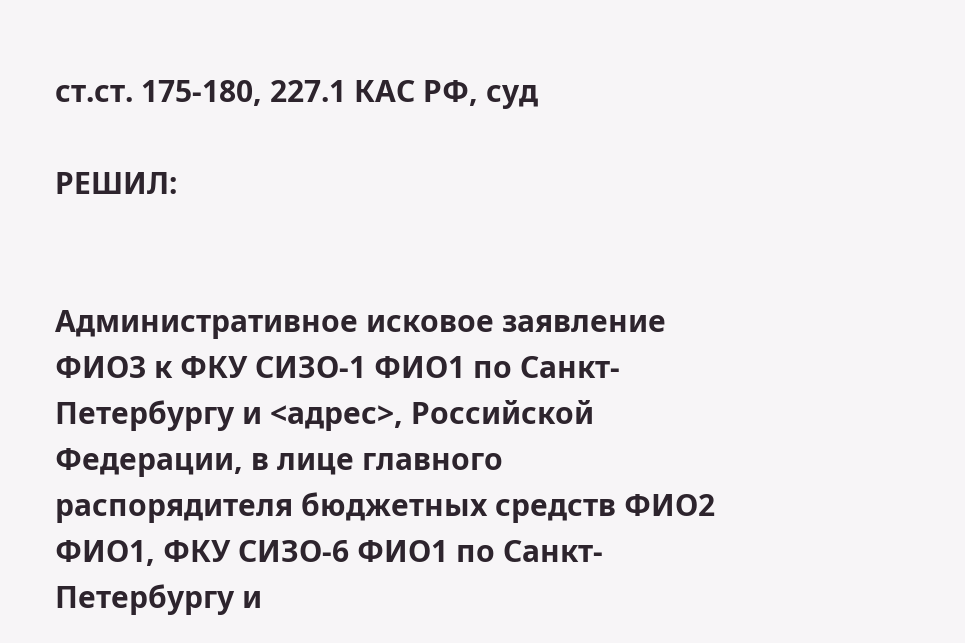ст.ст. 175-180, 227.1 КАС РФ, суд

РЕШИЛ:


Административное исковое заявление ФИО3 к ФКУ СИЗО-1 ФИО1 по Санкт-Петербургу и <адрес>, Российской Федерации, в лице главного распорядителя бюджетных средств ФИО2 ФИО1, ФКУ СИЗО-6 ФИО1 по Санкт-Петербургу и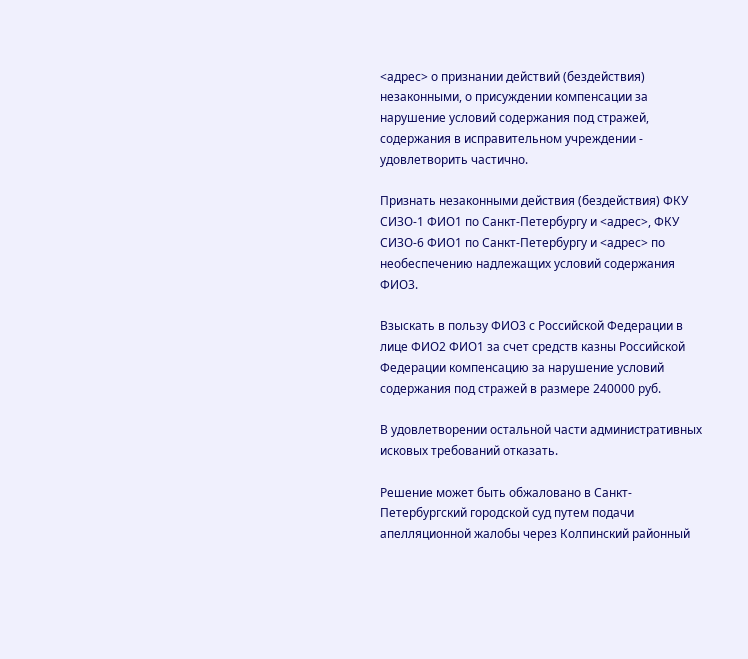<адрес> о признании действий (бездействия) незаконными, о присуждении компенсации за нарушение условий содержания под стражей, содержания в исправительном учреждении - удовлетворить частично.

Признать незаконными действия (бездействия) ФКУ СИЗО-1 ФИО1 по Санкт-Петербургу и <адрес>, ФКУ СИЗО-6 ФИО1 по Санкт-Петербургу и <адрес> по необеспечению надлежащих условий содержания ФИО3.

Взыскать в пользу ФИО3 с Российской Федерации в лице ФИО2 ФИО1 за счет средств казны Российской Федерации компенсацию за нарушение условий содержания под стражей в размере 240000 руб.

В удовлетворении остальной части административных исковых требований отказать.

Решение может быть обжаловано в Санкт-Петербургский городской суд путем подачи апелляционной жалобы через Колпинский районный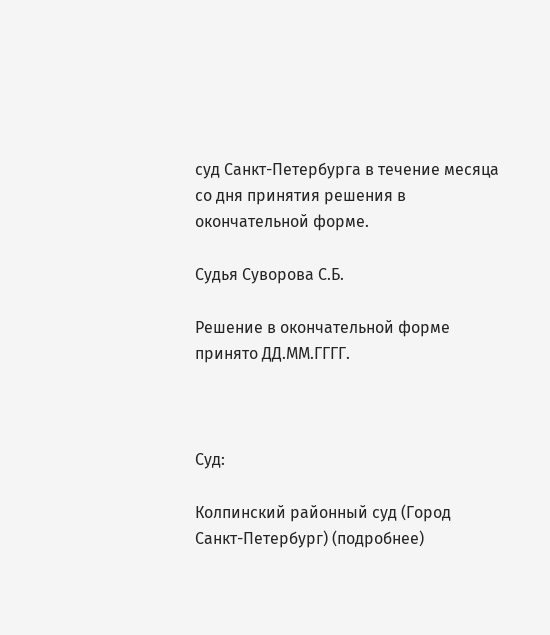суд Санкт-Петербурга в течение месяца со дня принятия решения в окончательной форме.

Судья Суворова С.Б.

Решение в окончательной форме принято ДД.ММ.ГГГГ.



Суд:

Колпинский районный суд (Город Санкт-Петербург) (подробнее)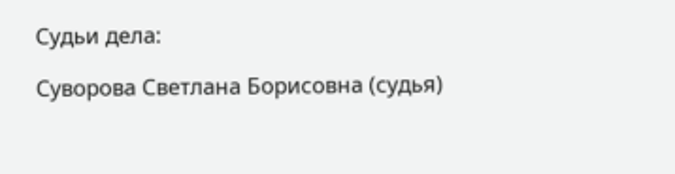Судьи дела:

Суворова Светлана Борисовна (судья)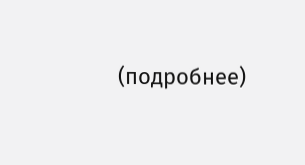(подробнее)